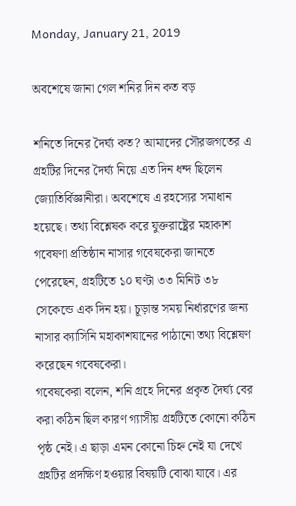Monday, January 21, 2019

অবশেষে জানা গেল শনির দিন কত বড়

শনিতে দিনের দৈর্ঘ্য কত? আমাদের সৌরজগতের এ গ্রহটির দিনের দৈর্ঘ্য নিয়ে এত দিন ধন্দ ছিলেন জ্যোতির্বিজ্ঞানীরা। অবশেষে এ রহস্যের সমাধান হয়েছে। তথ্য বিশ্লেষক করে যুক্তরাষ্ট্রের মহাকাশ গবেষণা প্রতিষ্ঠান নাসার গবেষকেরা জানতে পেরেছেন, গ্রহটিতে ১০ ঘণ্টা ৩৩ মিনিট ৩৮ সেকেন্ডে এক দিন হয়। চূড়ান্ত সময় নির্ধারণের জন্য নাসার ক্যাসিনি মহাকাশযানের পাঠানো তথ্য বিশ্লেষণ করেছেন গবেষকেরা।
গবেষকেরা বলেন, শনি গ্রহে দিনের প্রকৃত দৈর্ঘ্য বের করা কঠিন ছিল কারণ গ্যাসীয় গ্রহটিতে কোনো কঠিন পৃষ্ঠ নেই। এ ছাড়া এমন কোনো চিহ্ন নেই যা দেখে গ্রহটির প্রদক্ষিণ হওয়ার বিষয়টি বোঝা যাবে। এর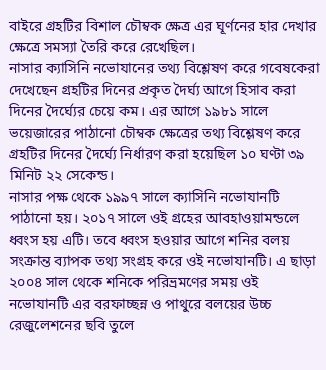বাইরে গ্রহটির বিশাল চৌম্বক ক্ষেত্র এর ঘূর্ণনের হার দেখার ক্ষেত্রে সমস্যা তৈরি করে রেখেছিল।
নাসার ক্যাসিনি নভোযানের তথ্য বিশ্লেষণ করে গবেষকেরা দেখেছেন গ্রহটির দিনের প্রকৃত দৈর্ঘ্য আগে হিসাব করা দিনের দৈর্ঘ্যের চেয়ে কম। এর আগে ১৯৮১ সালে ভয়েজারের পাঠানো চৌম্বক ক্ষেত্রের তথ্য বিশ্লেষণ করে গ্রহটির দিনের দৈর্ঘ্যে নির্ধারণ করা হয়েছিল ১০ ঘণ্টা ৩৯ মিনিট ২২ সেকেন্ড।
নাসার পক্ষ থেকে ১৯৯৭ সালে ক্যাসিনি নভোযানটি পাঠানো হয়। ২০১৭ সালে ওই গ্রহের আবহাওয়ামন্ডলে ধ্বংস হয় এটি। তবে ধ্বংস হওয়ার আগে শনির বলয় সংক্রান্ত ব্যাপক তথ্য সংগ্রহ করে ওই নভোযানটি। এ ছাড়া ২০০৪ সাল থেকে শনিকে পরিভ্রমণের সময় ওই নভোযানটি এর বরফাচ্ছন্ন ও পাথুরে বলয়ের উচ্চ রেজুলেশনের ছবি তুলে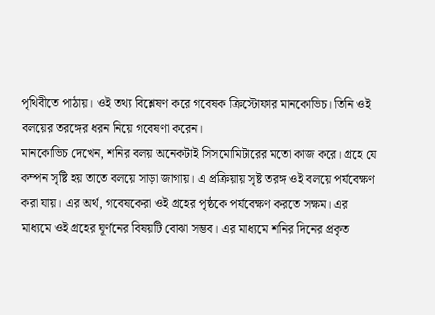পৃথিবীতে পাঠায়। ওই তথ্য বিশ্লেষণ করে গবেষক ক্রিস্টোফার মানকোভিচ। তিনি ওই বলয়ের তরঙ্গের ধরন নিয়ে গবেষণা করেন।
মানকোভিচ দেখেন, শনির বলয় অনেকটাই সিসমোমিটারের মতো কাজ করে। গ্রহে যে কম্পন সৃষ্টি হয় তাতে বলয়ে সাড়া জাগায়। এ প্রক্রিয়ায় সৃষ্ট তরঙ্গ ওই বলয়ে পর্যবেক্ষণ করা যায়। এর অর্থ, গবেষকেরা ওই গ্রহের পৃষ্ঠকে পর্যবেক্ষণ করতে সক্ষম। এর মাধ্যমে ওই গ্রহের ঘূর্ণনের বিষয়টি বোঝা সম্ভব। এর মাধ্যমে শনির দিনের প্রকৃত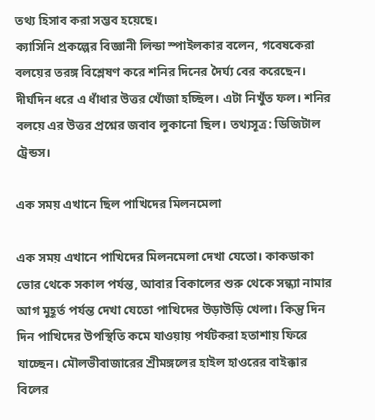তথ্য হিসাব করা সম্ভব হয়েছে।
ক্যাসিনি প্রকল্পের বিজ্ঞানী লিন্ডা স্পাইলকার বলেন, গবেষকেরা বলয়ের তরঙ্গ বিশ্লেষণ করে শনির দিনের দৈর্ঘ্য বের করেছেন। দীর্ঘদিন ধরে এ ধাঁধার উত্তর খোঁজা হচ্ছিল। এটা নিখুঁত ফল। শনির বলয়ে এর উত্তর প্রশ্নের জবাব লুকানো ছিল। তথ্যসূত্র: ডিজিটাল ট্রেন্ডস।

এক সময় এখানে ছিল পাখিদের মিলনমেলা

এক সময় এখানে পাখিদের মিলনমেলা দেখা যেতো। কাকডাকা ভোর থেকে সকাল পর্যন্ত, আবার বিকালের শুরু থেকে সন্ধ্যা নামার আগ মুহূর্ত পর্যন্ত দেখা যেতো পাখিদের উড়াউড়ি খেলা। কিন্তু দিন দিন পাখিদের উপস্থিতি কমে যাওয়ায় পর্যটকরা হতাশায় ফিরে যাচ্ছেন। মৌলভীবাজারের শ্রীমঙ্গলের হাইল হাওরের বাইক্কার বিলের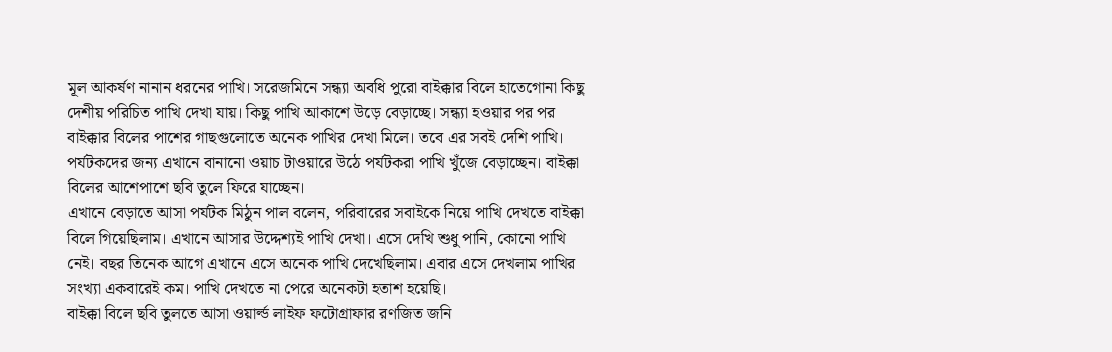মূল আকর্ষণ নানান ধরনের পাখি। সরেজমিনে সন্ধ্যা অবধি পুরো বাইক্কার বিলে হাতেগোনা কিছু দেশীয় পরিচিত পাখি দেখা যায়। কিছু পাখি আকাশে উড়ে বেড়াচ্ছে। সন্ধ্যা হওয়ার পর পর বাইক্কার বিলের পাশের গাছগুলোতে অনেক পাখির দেখা মিলে। তবে এর সবই দেশি পাখি।
পর্যটকদের জন্য এখানে বানানো ওয়াচ টাওয়ারে উঠে পর্যটকরা পাখি খুঁজে বেড়াচ্ছেন। বাইক্কা বিলের আশেপাশে ছবি তুলে ফিরে যাচ্ছেন।
এখানে বেড়াতে আসা পর্যটক মিঠুন পাল বলেন, পরিবারের সবাইকে নিয়ে পাখি দেখতে বাইক্কা বিলে গিয়েছিলাম। এখানে আসার উদ্দেশ্যই পাখি দেখা। এসে দেখি শুধু পানি, কোনো পাখি নেই। বছর তিনেক আগে এখানে এসে অনেক পাখি দেখেছিলাম। এবার এসে দেখলাম পাখির সংখ্যা একবারেই কম। পাখি দেখতে না পেরে অনেকটা হতাশ হয়েছি।
বাইক্কা বিলে ছবি তুলতে আসা ওয়ার্ল্ড লাইফ ফটোগ্রাফার রণজিত জনি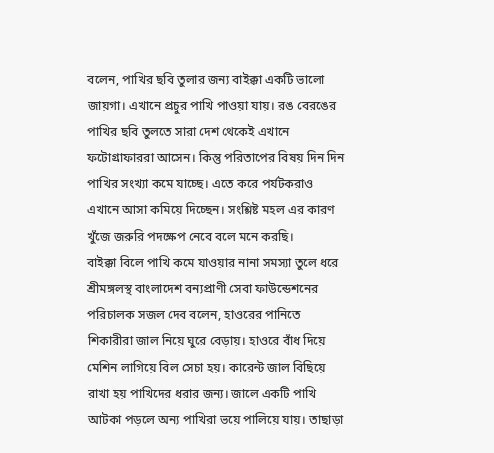বলেন, পাখির ছবি তুলার জন্য বাইক্কা একটি ভালো জায়গা। এখানে প্রচুর পাখি পাওয়া যায়। রঙ বেরঙের পাখির ছবি তুলতে সারা দেশ থেকেই এখানে ফটোগ্রাফাররা আসেন। কিন্তু পরিতাপের বিষয় দিন দিন পাখির সংখ্যা কমে যাচ্ছে। এতে করে পর্যটকরাও এখানে আসা কমিয়ে দিচ্ছেন। সংশ্লিষ্ট মহল এর কারণ খুঁজে জরুরি পদক্ষেপ নেবে বলে মনে করছি।
বাইক্কা বিলে পাখি কমে যাওয়ার নানা সমস্যা তুলে ধরে শ্রীমঙ্গলস্থ বাংলাদেশ বন্যপ্রাণী সেবা ফাউন্ডেশনের পরিচালক সজল দেব বলেন, হাওরের পানিতে শিকারীরা জাল নিয়ে ঘুরে বেড়ায়। হাওরে বাঁধ দিয়ে মেশিন লাগিয়ে বিল সেচা হয়। কারেন্ট জাল বিছিয়ে রাখা হয় পাখিদের ধরার জন্য। জালে একটি পাখি আটকা পড়লে অন্য পাখিরা ভয়ে পালিয়ে যায়। তাছাড়া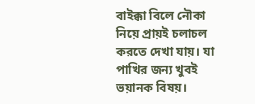বাইক্কা বিলে নৌকা নিয়ে প্রায়ই চলাচল করতে দেখা যায়। যা পাখির জন্য খুবই ভয়ানক বিষয়।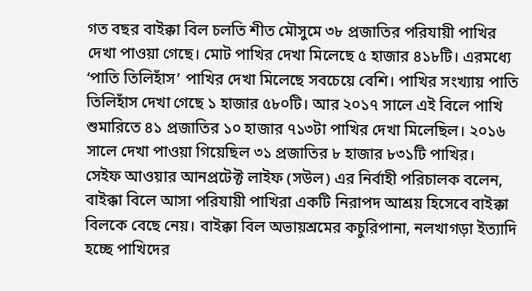গত বছর বাইক্কা বিল চলতি শীত মৌসুমে ৩৮ প্রজাতির পরিযায়ী পাখির দেখা পাওয়া গেছে। মোট পাখির দেখা মিলেছে ৫ হাজার ৪১৮টি। এরমধ্যে ‘পাতি তিলিহাঁস’ পাখির দেখা মিলেছে সবচেয়ে বেশি। পাখির সংখ্যায় পাতি তিলিহাঁস দেখা গেছে ১ হাজার ৫৮০টি। আর ২০১৭ সালে এই বিলে পাখি শুমারিতে ৪১ প্রজাতির ১০ হাজার ৭১৩টা পাখির দেখা মিলেছিল। ২০১৬ সালে দেখা পাওয়া গিয়েছিল ৩১ প্রজাতির ৮ হাজার ৮৩১টি পাখির।
সেইফ আওয়ার আনপ্রটেক্ট লাইফ (সউল) এর নির্বাহী পরিচালক বলেন, বাইক্কা বিলে আসা পরিযায়ী পাখিরা একটি নিরাপদ আশ্রয় হিসেবে বাইক্কা বিলকে বেছে নেয়। বাইক্কা বিল অভায়শ্রমের কচুরিপানা, নলখাগড়া ইত্যাদি হচ্ছে পাখিদের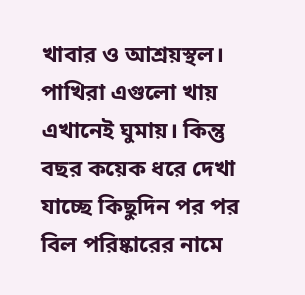খাবার ও আশ্রয়স্থল। পাখিরা এগুলো খায় এখানেই ঘুমায়। কিন্তু বছর কয়েক ধরে দেখা যাচ্ছে কিছুদিন পর পর বিল পরিষ্কারের নামে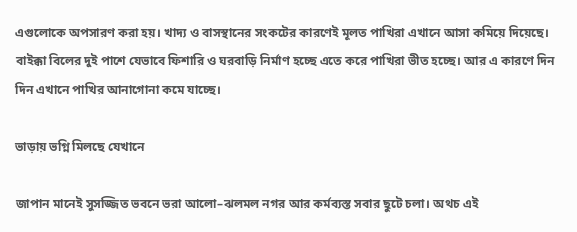এগুলোকে অপসারণ করা হয়। খাদ্য ও বাসস্থানের সংকটের কারণেই মূলত পাখিরা এখানে আসা কমিয়ে দিয়েছে। বাইক্কা বিলের দুই পাশে যেভাবে ফিশারি ও ঘরবাড়ি নির্মাণ হচ্ছে এতে করে পাখিরা ভীত হচ্ছে। আর এ কারণে দিন দিন এখানে পাখির আনাগোনা কমে যাচ্ছে।

ভাড়ায় ভগ্নি মিলছে যেখানে

জাপান মানেই সুসজ্জিত ভবনে ভরা আলো–ঝলমল নগর আর কর্মব্যস্ত সবার ছুটে চলা। অথচ এই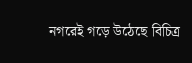নগরেই গড়ে উঠেছে বিচিত্র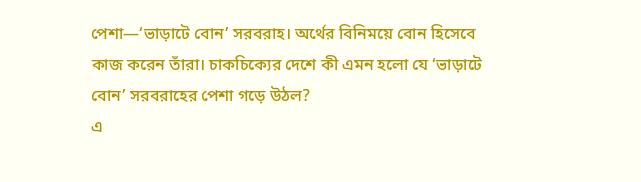পেশা—‘ভাড়াটে বোন’ সরবরাহ। অর্থের বিনিময়ে বোন হিসেবে কাজ করেন তাঁরা। চাকচিক্যের দেশে কী এমন হলো যে ‘ভাড়াটে বোন’ সরবরাহের পেশা গড়ে উঠল?
এ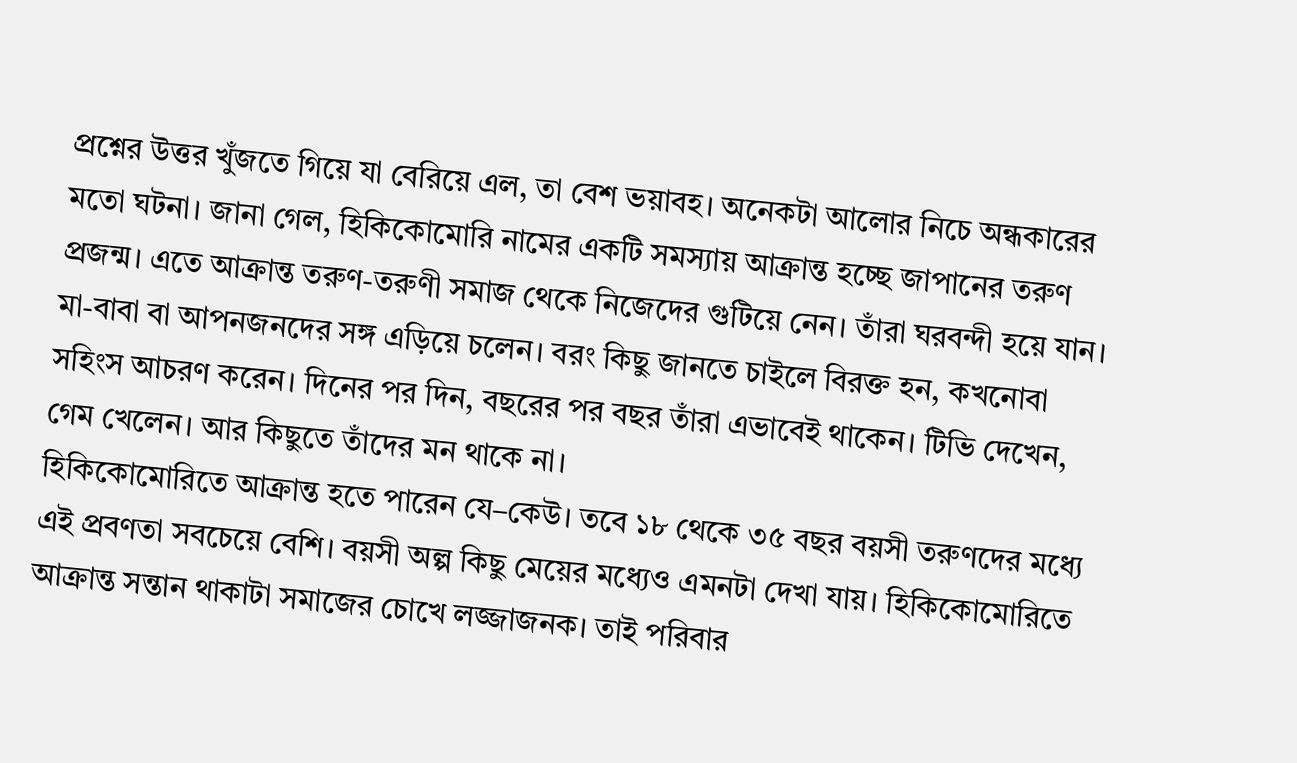প্রশ্নের উত্তর খুঁজতে গিয়ে যা বেরিয়ে এল, তা বেশ ভয়াবহ। অনেকটা আলোর নিচে অন্ধকারের মতো ঘটনা। জানা গেল, হিকিকোমোরি নামের একটি সমস্যায় আক্রান্ত হচ্ছে জাপানের তরুণ প্রজন্ম। এতে আক্রান্ত তরুণ-তরুণী সমাজ থেকে নিজেদের গুটিয়ে নেন। তাঁরা ঘরবন্দী হয়ে যান। মা-বাবা বা আপনজনদের সঙ্গ এড়িয়ে চলেন। বরং কিছু জানতে চাইলে বিরক্ত হন, কখনোবা সহিংস আচরণ করেন। দিনের পর দিন, বছরের পর বছর তাঁরা এভাবেই থাকেন। টিভি দেখেন, গেম খেলেন। আর কিছুতে তাঁদের মন থাকে না।
হিকিকোমোরিতে আক্রান্ত হতে পারেন যে–কেউ। তবে ১৮ থেকে ৩৫ বছর বয়সী তরুণদের মধ্যে এই প্রবণতা সবচেয়ে বেশি। বয়সী অল্প কিছু মেয়ের মধ্যেও এমনটা দেখা যায়। হিকিকোমোরিতে আক্রান্ত সন্তান থাকাটা সমাজের চোখে লজ্জাজনক। তাই পরিবার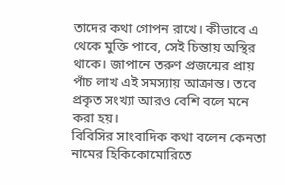তাদের কথা গোপন রাখে। কীভাবে এ থেকে মুক্তি পাবে, সেই চিন্তায় অস্থির থাকে। জাপানে তরুণ প্রজন্মের প্রায় পাঁচ লাখ এই সমস্যায় আক্রান্ত। তবে প্রকৃত সংখ্যা আরও বেশি বলে মনে করা হয়।
বিবিসির সাংবাদিক কথা বলেন কেনতা নামের হিকিকোমোরিতে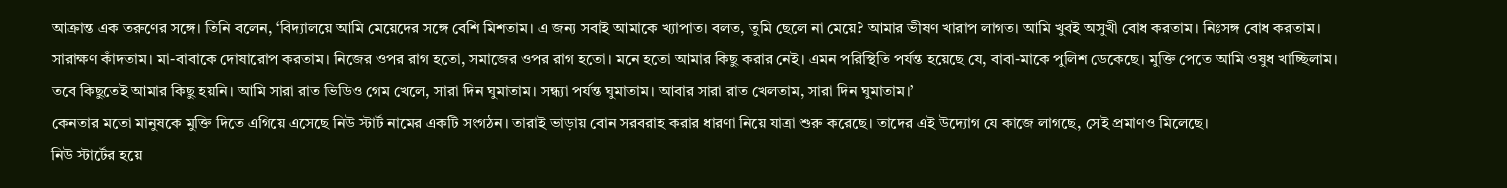আক্রান্ত এক তরুণের সঙ্গে। তিনি বলেন, ‘বিদ্যালয়ে আমি মেয়েদের সঙ্গে বেশি মিশতাম। এ জন্য সবাই আমাকে খ্যাপাত। বলত, তুমি ছেলে না মেয়ে? আমার ভীষণ খারাপ লাগত। আমি খুবই অসুখী বোধ করতাম। নিঃসঙ্গ বোধ করতাম। সারাক্ষণ কাঁদতাম। মা-বাবাকে দোষারোপ করতাম। নিজের ওপর রাগ হতো, সমাজের ওপর রাগ হতো। মনে হতো আমার কিছু করার নেই। এমন পরিস্থিতি পর্যন্ত হয়েছে যে, বাবা-মাকে পুলিশ ডেকেছে। মুক্তি পেতে আমি ওষুধ খাচ্ছিলাম। তবে কিছুতেই আমার কিছু হয়নি। আমি সারা রাত ভিডিও গেম খেলে, সারা দিন ঘুমাতাম। সন্ধ্যা পর্যন্ত ঘুমাতাম। আবার সারা রাত খেলতাম, সারা দিন ঘুমাতাম।’
কেনতার মতো মানুষকে মুক্তি দিতে এগিয়ে এসেছে নিউ স্টার্ট নামের একটি সংগঠন। তারাই ভাড়ায় বোন সরবরাহ করার ধারণা নিয়ে যাত্রা শুরু করেছে। তাদের এই উদ্যোগ যে কাজে লাগছে, সেই প্রমাণও মিলেছে।
নিউ স্টার্টের হয়ে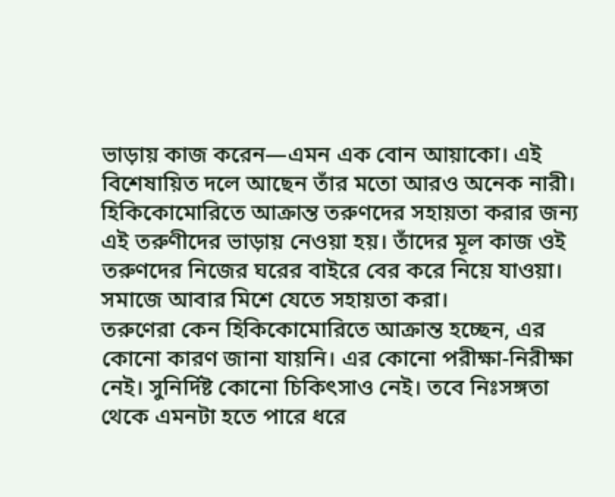ভাড়ায় কাজ করেন—এমন এক বোন আয়াকো। এই বিশেষায়িত দলে আছেন তাঁর মতো আরও অনেক নারী। হিকিকোমোরিতে আক্রান্ত তরুণদের সহায়তা করার জন্য এই তরুণীদের ভাড়ায় নেওয়া হয়। তাঁদের মূল কাজ ওই তরুণদের নিজের ঘরের বাইরে বের করে নিয়ে যাওয়া। সমাজে আবার মিশে যেতে সহায়তা করা।
তরুণেরা কেন হিকিকোমোরিতে আক্রান্ত হচ্ছেন, এর কোনো কারণ জানা যায়নি। এর কোনো পরীক্ষা-নিরীক্ষা নেই। সুনির্দিষ্ট কোনো চিকিৎসাও নেই। তবে নিঃসঙ্গতা থেকে এমনটা হতে পারে ধরে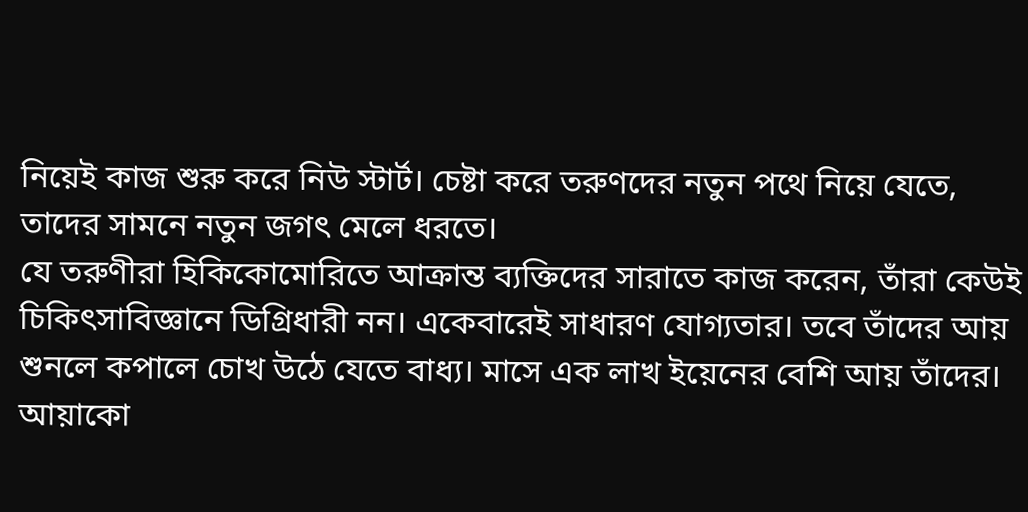নিয়েই কাজ শুরু করে নিউ স্টার্ট। চেষ্টা করে তরুণদের নতুন পথে নিয়ে যেতে, তাদের সামনে নতুন জগৎ মেলে ধরতে।
যে তরুণীরা হিকিকোমোরিতে আক্রান্ত ব্যক্তিদের সারাতে কাজ করেন, তাঁরা কেউই চিকিৎসাবিজ্ঞানে ডিগ্রিধারী নন। একেবারেই সাধারণ যোগ্যতার। তবে তাঁদের আয় শুনলে কপালে চোখ উঠে যেতে বাধ্য। মাসে এক লাখ ইয়েনের বেশি আয় তাঁদের। আয়াকো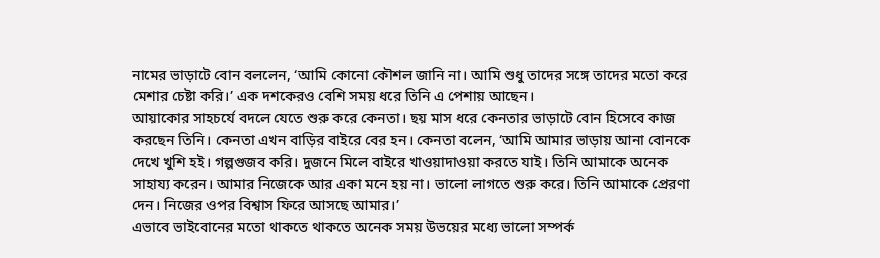নামের ভাড়াটে বোন বললেন, ‘আমি কোনো কৌশল জানি না। আমি শুধু তাদের সঙ্গে তাদের মতো করে মেশার চেষ্টা করি।’ এক দশকেরও বেশি সময় ধরে তিনি এ পেশায় আছেন।
আয়াকোর সাহচর্যে বদলে যেতে শুরু করে কেনতা। ছয় মাস ধরে কেনতার ভাড়াটে বোন হিসেবে কাজ করছেন তিনি। কেনতা এখন বাড়ির বাইরে বের হন। কেনতা বলেন, ‘আমি আমার ভাড়ায় আনা বোনকে দেখে খুশি হই। গল্পগুজব করি। দুজনে মিলে বাইরে খাওয়াদাওয়া করতে যাই। তিনি আমাকে অনেক সাহায্য করেন। আমার নিজেকে আর একা মনে হয় না। ভালো লাগতে শুরু করে। তিনি আমাকে প্রেরণা দেন। নিজের ওপর বিশ্বাস ফিরে আসছে আমার।’
এভাবে ভাইবোনের মতো থাকতে থাকতে অনেক সময় উভয়ের মধ্যে ভালো সম্পর্ক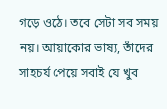গড়ে ওঠে। তবে সেটা সব সময় নয়। আয়াকোর ভাষ্য, তাঁদের সাহচর্য পেয়ে সবাই যে খুব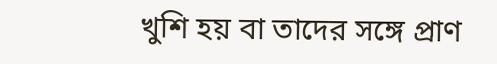খুশি হয় বা তাদের সঙ্গে প্রাণ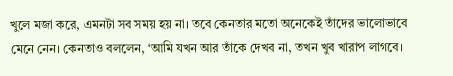খুলে মজা করে, এমনটা সব সময় হয় না। তবে কেনতার মতো অনেকেই তাঁদের ভালোভাবে মেনে নেন। কেনতাও বললেন, ‘আমি যখন আর তাঁকে দেখব না, তখন খুব খারাপ লাগবে।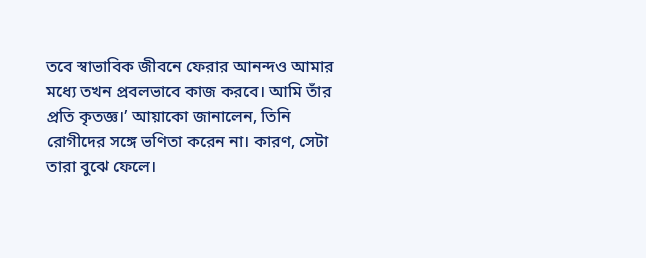তবে স্বাভাবিক জীবনে ফেরার আনন্দও আমার মধ্যে তখন প্রবলভাবে কাজ করবে। আমি তাঁর প্রতি কৃতজ্ঞ।’ আয়াকো জানালেন, তিনি রোগীদের সঙ্গে ভণিতা করেন না। কারণ, সেটা তারা বুঝে ফেলে।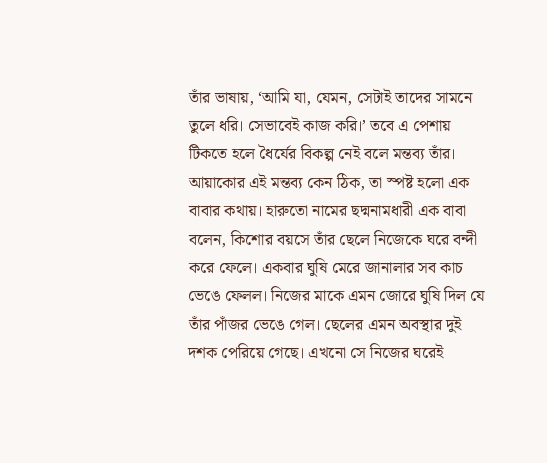তাঁর ভাষায়, ‘আমি যা, যেমন, সেটাই তাদের সামনে তুলে ধরি। সেভাবেই কাজ করি।’ তবে এ পেশায় টিকতে হলে ধৈর্যের বিকল্প নেই বলে মন্তব্য তাঁর।
আয়াকোর এই মন্তব্য কেন ঠিক, তা স্পষ্ট হলো এক বাবার কথায়। হারুতো নামের ছদ্মনামধারী এক বাবা বলেন, কিশোর বয়সে তাঁর ছেলে নিজেকে ঘরে বন্দী করে ফেলে। একবার ঘুষি মেরে জানালার সব কাচ ভেঙে ফেলল। নিজের মাকে এমন জোরে ঘুষি দিল যে তাঁর পাঁজর ভেঙে গেল। ছেলের এমন অবস্থার দুই দশক পেরিয়ে গেছে। এখনো সে নিজের ঘরেই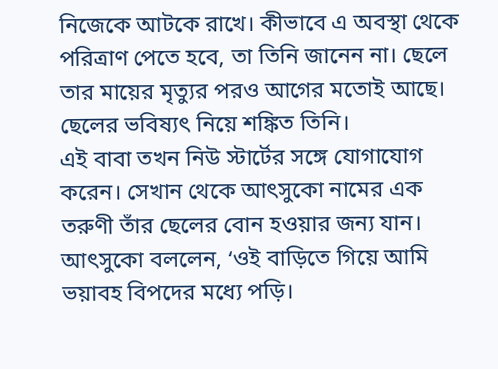নিজেকে আটকে রাখে। কীভাবে এ অবস্থা থেকে পরিত্রাণ পেতে হবে, তা তিনি জানেন না। ছেলে তার মায়ের মৃত্যুর পরও আগের মতোই আছে। ছেলের ভবিষ্যৎ নিয়ে শঙ্কিত তিনি।
এই বাবা তখন নিউ স্টার্টের সঙ্গে যোগাযোগ করেন। সেখান থেকে আৎসুকো নামের এক তরুণী তাঁর ছেলের বোন হওয়ার জন্য যান। আৎসুকো বললেন, ‘ওই বাড়িতে গিয়ে আমি ভয়াবহ বিপদের মধ্যে পড়ি।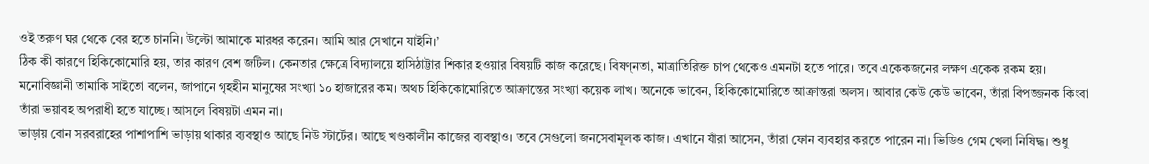ওই তরুণ ঘর থেকে বের হতে চাননি। উল্টো আমাকে মারধর করেন। আমি আর সেখানে যাইনি।’
ঠিক কী কারণে হিকিকোমোরি হয়, তার কারণ বেশ জটিল। কেনতার ক্ষেত্রে বিদ্যালয়ে হাসিঠাট্টার শিকার হওয়ার বিষয়টি কাজ করেছে। বিষণ্নতা, মাত্রাতিরিক্ত চাপ থেকেও এমনটা হতে পারে। তবে একেকজনের লক্ষণ একেক রকম হয়।
মনোবিজ্ঞানী তামাকি সাইতো বলেন, জাপানে গৃহহীন মানুষের সংখ্যা ১০ হাজারের কম। অথচ হিকিকোমোরিতে আক্রান্তের সংখ্যা কয়েক লাখ। অনেকে ভাবেন, হিকিকোমোরিতে আক্রান্তরা অলস। আবার কেউ কেউ ভাবেন, তাঁরা বিপজ্জনক কিংবা তাঁরা ভয়াবহ অপরাধী হতে যাচ্ছে। আসলে বিষয়টা এমন না।
ভাড়ায় বোন সরবরাহের পাশাপাশি ভাড়ায় থাকার ব্যবস্থাও আছে নিউ স্টার্টের। আছে খণ্ডকালীন কাজের ব্যবস্থাও। তবে সেগুলো জনসেবামূলক কাজ। এখানে যাঁরা আসেন, তাঁরা ফোন ব্যবহার করতে পারেন না। ভিডিও গেম খেলা নিষিদ্ধ। শুধু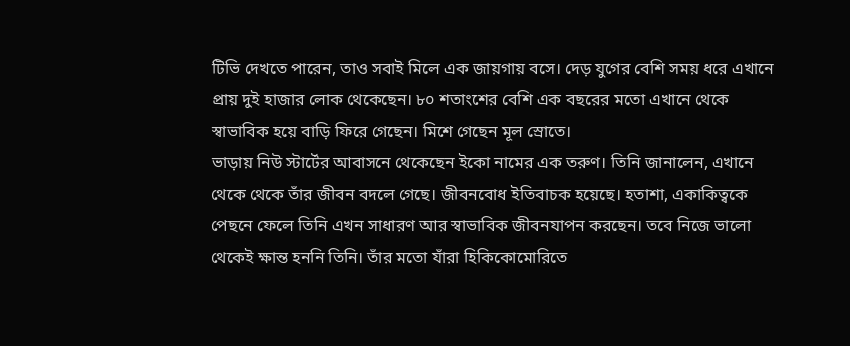টিভি দেখতে পারেন, তাও সবাই মিলে এক জায়গায় বসে। দেড় যুগের বেশি সময় ধরে এখানে প্রায় দুই হাজার লোক থেকেছেন। ৮০ শতাংশের বেশি এক বছরের মতো এখানে থেকে স্বাভাবিক হয়ে বাড়ি ফিরে গেছেন। মিশে গেছেন মূল স্রোতে।
ভাড়ায় নিউ স্টার্টের আবাসনে থেকেছেন ইকো নামের এক তরুণ। তিনি জানালেন, এখানে থেকে থেকে তাঁর জীবন বদলে গেছে। জীবনবোধ ইতিবাচক হয়েছে। হতাশা, একাকিত্বকে পেছনে ফেলে তিনি এখন সাধারণ আর স্বাভাবিক জীবনযাপন করছেন। তবে নিজে ভালো থেকেই ক্ষান্ত হননি তিনি। তাঁর মতো যাঁরা হিকিকোমোরিতে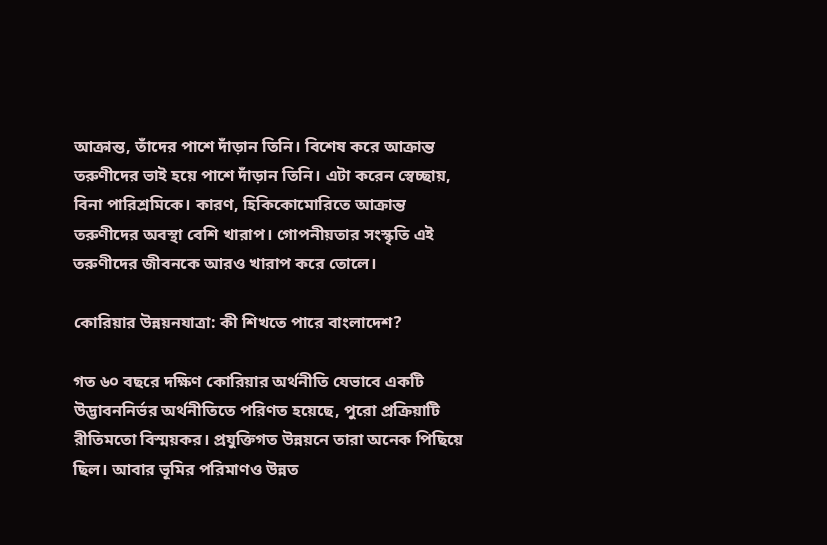আক্রান্ত, তাঁদের পাশে দাঁড়ান তিনি। বিশেষ করে আক্রান্ত তরুণীদের ভাই হয়ে পাশে দাঁড়ান তিনি। এটা করেন স্বেচ্ছায়, বিনা পারিশ্রমিকে। কারণ, হিকিকোমোরিতে আক্রান্ত তরুণীদের অবস্থা বেশি খারাপ। গোপনীয়তার সংস্কৃতি এই তরুণীদের জীবনকে আরও খারাপ করে তোলে।

কোরিয়ার উন্নয়নযাত্রা: কী শিখতে পারে বাংলাদেশ?

গত ৬০ বছরে দক্ষিণ কোরিয়ার অর্থনীতি যেভাবে একটি উদ্ভাবননির্ভর অর্থনীতিতে পরিণত হয়েছে, পুরো প্রক্রিয়াটি রীতিমতো বিস্ময়কর। প্রযুক্তিগত উন্নয়নে তারা অনেক পিছিয়ে ছিল। আবার ভূমির পরিমাণও উন্নত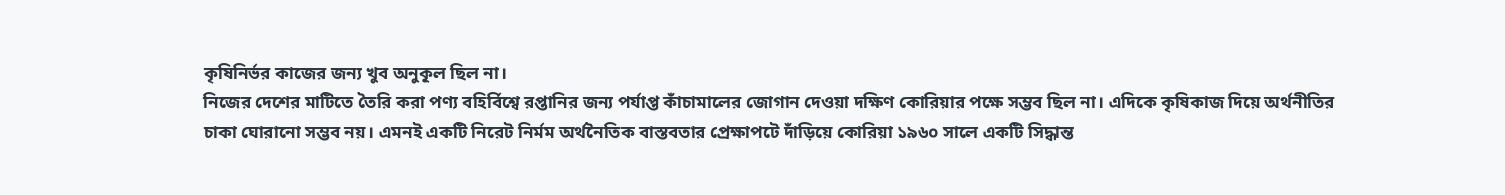কৃষিনির্ভর কাজের জন্য খুব অনুকূল ছিল না।
নিজের দেশের মাটিতে তৈরি করা পণ্য বহির্বিশ্বে রপ্তানির জন্য পর্যাপ্ত কাঁচামালের জোগান দেওয়া দক্ষিণ কোরিয়ার পক্ষে সম্ভব ছিল না। এদিকে কৃষিকাজ দিয়ে অর্থনীতির চাকা ঘোরানো সম্ভব নয়। এমনই একটি নিরেট নির্মম অর্থনৈতিক বাস্তবতার প্রেক্ষাপটে দাঁড়িয়ে কোরিয়া ১৯৬০ সালে একটি সিদ্ধান্ত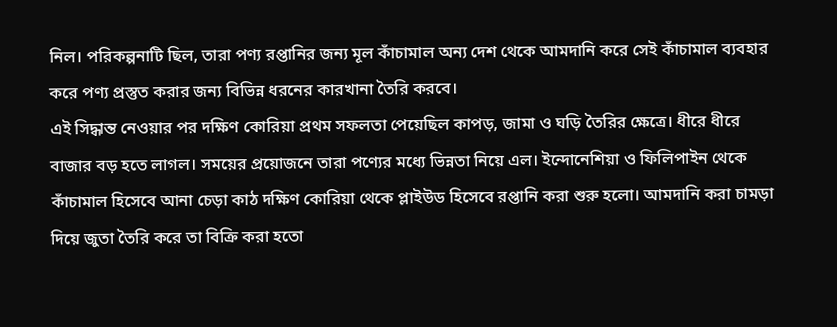নিল। পরিকল্পনাটি ছিল, তারা পণ্য রপ্তানির জন্য মূল কাঁচামাল অন্য দেশ থেকে আমদানি করে সেই কাঁচামাল ব্যবহার করে পণ্য প্রস্তুত করার জন্য বিভিন্ন ধরনের কারখানা তৈরি করবে।
এই সিদ্ধান্ত নেওয়ার পর দক্ষিণ কোরিয়া প্রথম সফলতা পেয়েছিল কাপড়, জামা ও ঘড়ি তৈরির ক্ষেত্রে। ধীরে ধীরে বাজার বড় হতে লাগল। সময়ের প্রয়োজনে তারা পণ্যের মধ্যে ভিন্নতা নিয়ে এল। ইন্দোনেশিয়া ও ফিলিপাইন থেকে কাঁচামাল হিসেবে আনা চেড়া কাঠ দক্ষিণ কোরিয়া থেকে প্লাইউড হিসেবে রপ্তানি করা শুরু হলো। আমদানি করা চামড়া দিয়ে জুতা তৈরি করে তা বিক্রি করা হতো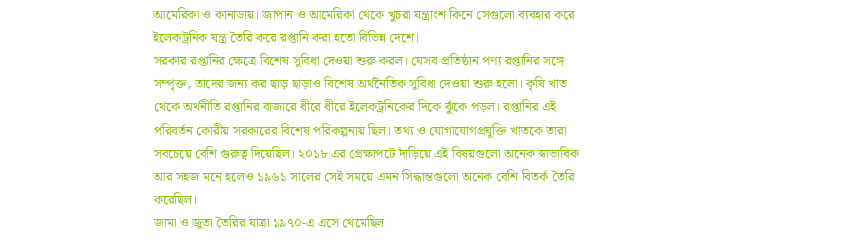আমেরিকা ও কানাডায়। জাপান ও আমেরিকা থেকে খুচরা যন্ত্রাংশ কিনে সেগুলো ব্যবহার করে ইলেকট্রনিক যন্ত্র তৈরি করে রপ্তানি করা হতো বিভিন্ন দেশে।
সরকার রপ্তানির ক্ষেত্রে বিশেষ সুবিধা দেওয়া শুরু করল। যেসব প্রতিষ্ঠান পণ্য রপ্তানির সঙ্গে সম্পৃক্ত, তাদের জন্য কর ছাড় ছাড়াও বিশেষ অর্থনৈতিক সুবিধা দেওয়া শুরু হলো। কৃষি খাত থেকে অর্থনীতি রপ্তানির বাজারে ধীরে ধীরে ইলেকট্রনিকের দিকে ঝুঁকে পড়ল। রপ্তানির এই পরিবর্তন কোরীয় সরকারের বিশেষ পরিকল্পনায় ছিল। তথ্য ও যোগাযোগপ্রযুক্তি খাতকে তারা সবচেয়ে বেশি গুরুত্ব দিয়েছিল। ২০১৮ এর প্রেক্ষাপটে দাঁড়িয়ে এই বিষয়গুলো অনেক স্বাভাবিক আর সহজ মনে হলেও ১৯৬১ সালের সেই সময়ে এমন সিদ্ধান্তগুলো অনেক বেশি বিতর্ক তৈরি করেছিল।
জামা ও জুতা তৈরির যাত্রা ১৯৭০-এ এসে থেমেছিল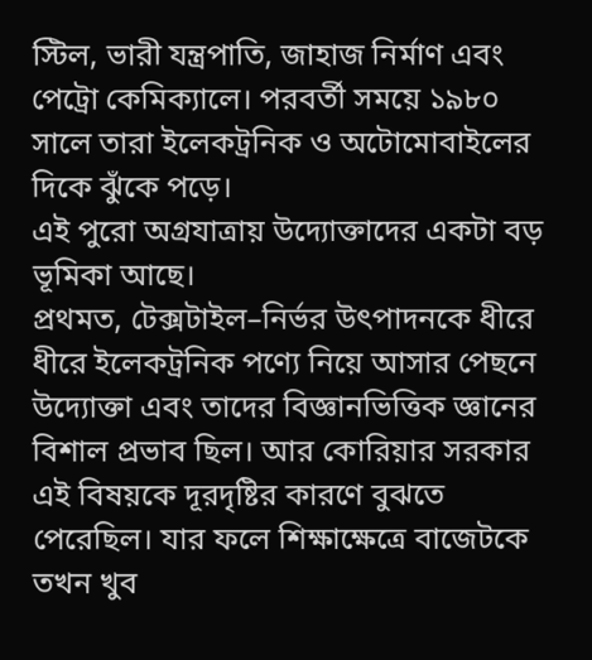স্টিল, ভারী যন্ত্রপাতি, জাহাজ নির্মাণ এবং পেট্রো কেমিক্যালে। পরবর্তী সময়ে ১৯৮০ সালে তারা ইলেকট্রনিক ও অটোমোবাইলের দিকে ঝুঁকে পড়ে।
এই পুরো অগ্রযাত্রায় উদ্যোক্তাদের একটা বড় ভূমিকা আছে।
প্রথমত, টেক্সটাইল–নির্ভর উৎপাদনকে ধীরে ধীরে ইলেকট্রনিক পণ্যে নিয়ে আসার পেছনে উদ্যোক্তা এবং তাদের বিজ্ঞানভিত্তিক জ্ঞানের বিশাল প্রভাব ছিল। আর কোরিয়ার সরকার এই বিষয়কে দূরদৃষ্টির কারণে বুঝতে পেরেছিল। যার ফলে শিক্ষাক্ষেত্রে বাজেটকে তখন খুব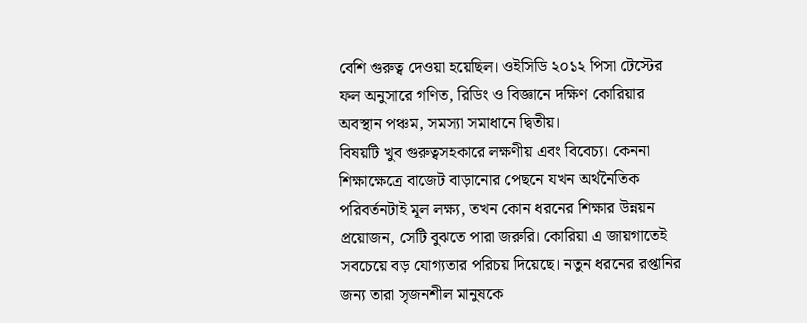বেশি গুরুত্ব দেওয়া হয়েছিল। ওইসিডি ২০১২ পিসা টেস্টের ফল অনুসারে গণিত, রিডিং ও বিজ্ঞানে দক্ষিণ কোরিয়ার অবস্থান পঞ্চম, সমস্যা সমাধানে দ্বিতীয়।
বিষয়টি খুব গুরুত্বসহকারে লক্ষণীয় এবং বিবেচ্য। কেননা শিক্ষাক্ষেত্রে বাজেট বাড়ানোর পেছনে যখন অর্থনৈতিক পরিবর্তনটাই মূল লক্ষ্য, তখন কোন ধরনের শিক্ষার উন্নয়ন প্রয়োজন, সেটি বুঝতে পারা জরুরি। কোরিয়া এ জায়গাতেই সবচেয়ে বড় যোগ্যতার পরিচয় দিয়েছে। নতুন ধরনের রপ্তানির জন্য তারা সৃজনশীল মানুষকে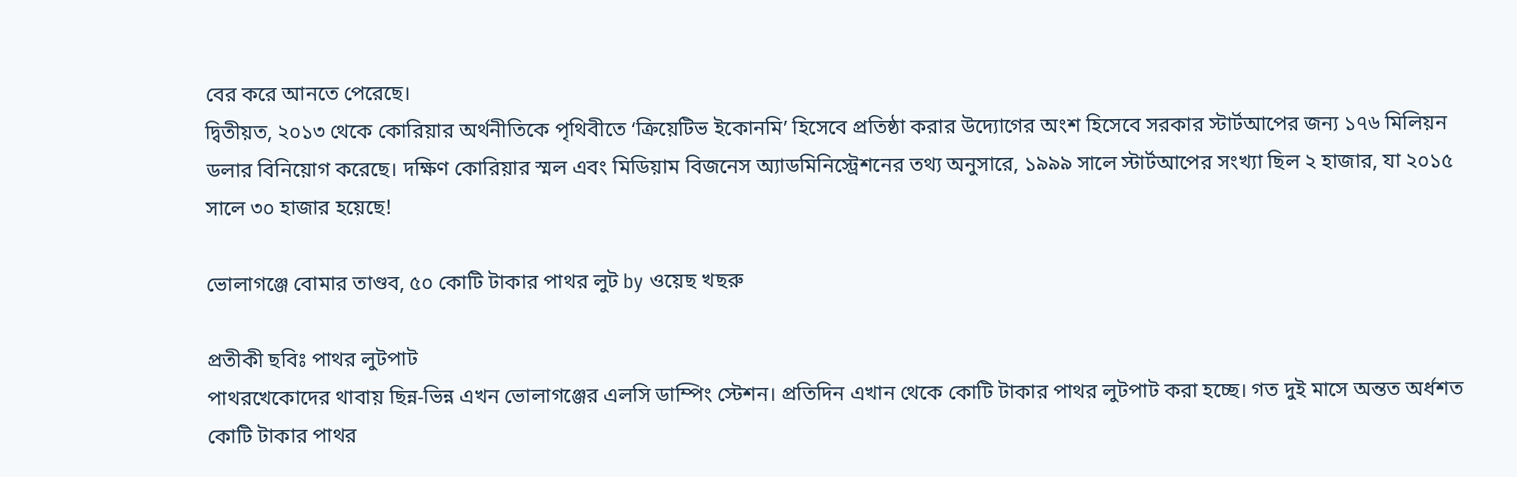বের করে আনতে পেরেছে।
দ্বিতীয়ত, ২০১৩ থেকে কোরিয়ার অর্থনীতিকে পৃথিবীতে ‘ক্রিয়েটিভ ইকোনমি’ হিসেবে প্রতিষ্ঠা করার উদ্যোগের অংশ হিসেবে সরকার স্টার্টআপের জন্য ১৭৬ মিলিয়ন ডলার বিনিয়োগ করেছে। দক্ষিণ কোরিয়ার স্মল এবং মিডিয়াম বিজনেস অ্যাডমিনিস্ট্রেশনের তথ্য অনুসারে, ১৯৯৯ সালে স্টার্টআপের সংখ্যা ছিল ২ হাজার, যা ২০১৫ সালে ৩০ হাজার হয়েছে!

ভোলাগঞ্জে বোমার তাণ্ডব, ৫০ কোটি টাকার পাথর লুট by ওয়েছ খছরু

প্রতীকী ছবিঃ পাথর লুটপাট
পাথরখেকোদের থাবায় ছিন্ন-ভিন্ন এখন ভোলাগঞ্জের এলসি ডাম্পিং স্টেশন। প্রতিদিন এখান থেকে কোটি টাকার পাথর লুটপাট করা হচ্ছে। গত দুই মাসে অন্তত অর্ধশত কোটি টাকার পাথর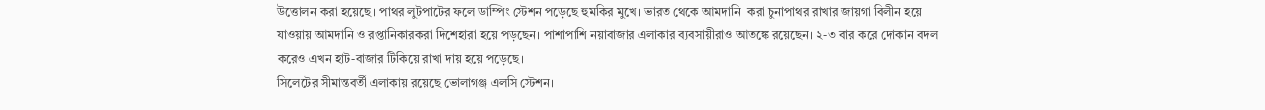উত্তোলন করা হয়েছে। পাথর লুটপাটের ফলে ডাম্পিং স্টেশন পড়েছে হুমকির মুখে। ভারত থেকে আমদানি  করা চুনাপাথর রাখার জায়গা বিলীন হয়ে যাওয়ায় আমদানি ও রপ্তানিকারকরা দিশেহারা হয়ে পড়ছেন। পাশাপাশি নয়াবাজার এলাকার ব্যবসায়ীরাও আতঙ্কে রয়েছেন। ২-৩ বার করে দোকান বদল করেও এখন হাট-বাজার টিকিয়ে রাখা দায় হয়ে পড়েছে।
সিলেটের সীমান্তবর্তী এলাকায় রয়েছে ভোলাগঞ্জ এলসি স্টেশন।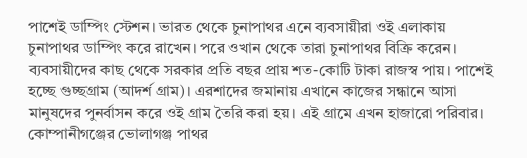পাশেই ডাম্পিং স্টেশন। ভারত থেকে চুনাপাথর এনে ব্যবসায়ীরা ওই এলাকায় চুনাপাথর ডাম্পিং করে রাখেন। পরে ওখান থেকে তারা চুনাপাথর বিক্রি করেন। ব্যবসায়ীদের কাছ থেকে সরকার প্রতি বছর প্রায় শত-কোটি টাকা রাজস্ব পায়। পাশেই হচ্ছে গুচ্ছগ্রাম (আদর্শ গ্রাম)। এরশাদের জমানায় এখানে কাজের সন্ধানে আসা মানুষদের পুনর্বাসন করে ওই গ্রাম তৈরি করা হয়। এই গ্রামে এখন হাজারো পরিবার। কোম্পানীগঞ্জের ভোলাগঞ্জ পাথর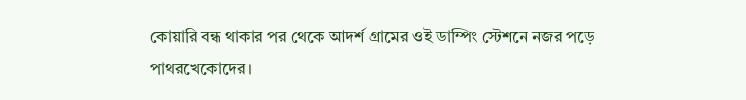কোয়ারি বন্ধ থাকার পর থেকে আদর্শ গ্রামের ওই ডাম্পিং স্টেশনে নজর পড়ে পাথরখেকোদের।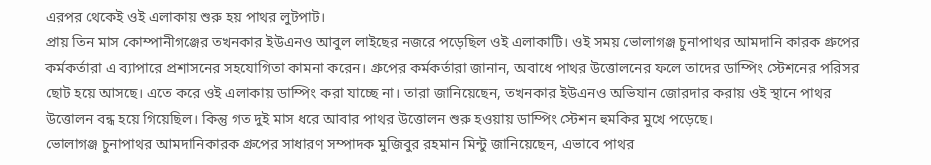এরপর থেকেই ওই এলাকায় শুরু হয় পাথর লুটপাট।
প্রায় তিন মাস কোম্পানীগঞ্জের তখনকার ইউএনও আবুল লাইছের নজরে পড়েছিল ওই এলাকাটি। ওই সময় ভোলাগঞ্জ চুনাপাথর আমদানি কারক গ্রুপের কর্মকর্তারা এ ব্যাপারে প্রশাসনের সহযোগিতা কামনা করেন। গ্রুপের কর্মকর্তারা জানান, অবাধে পাথর উত্তোলনের ফলে তাদের ডাম্পিং স্টেশনের পরিসর ছোট হয়ে আসছে। এতে করে ওই এলাকায় ডাম্পিং করা যাচ্ছে না। তারা জানিয়েছেন, তখনকার ইউএনও অভিযান জোরদার করায় ওই স্থানে পাথর উত্তোলন বন্ধ হয়ে গিয়েছিল। কিন্তু গত দুই মাস ধরে আবার পাথর উত্তোলন শুরু হওয়ায় ডাম্পিং স্টেশন হুমকির মুখে পড়েছে।
ভোলাগঞ্জ চুনাপাথর আমদানিকারক গ্রুপের সাধারণ সম্পাদক মুজিবুর রহমান মিন্টু জানিয়েছেন, এভাবে পাথর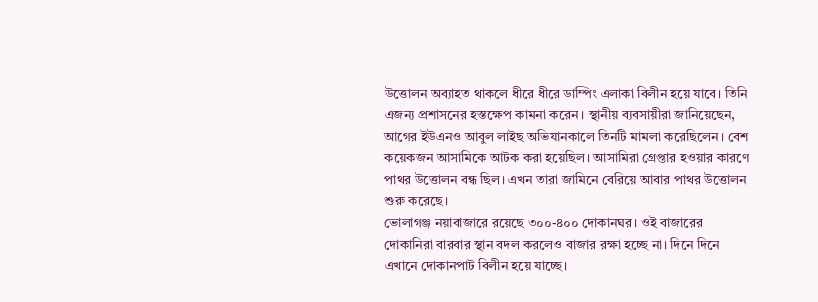উত্তোলন অব্যাহত থাকলে ধীরে ধীরে ডাম্পিং এলাকা বিলীন হয়ে যাবে। তিনি এজন্য প্রশাসনের হস্তক্ষেপ কামনা করেন। স্থানীয় ব্যবসায়ীরা জানিয়েছেন, আগের ইউএনও আবুল লাইছ অভিযানকালে তিনটি মামলা করেছিলেন। বেশ কয়েকজন আসামিকে আটক করা হয়েছিল। আসামিরা গ্রেপ্তার হওয়ার কারণে পাথর উত্তোলন বন্ধ ছিল। এখন তারা জামিনে বেরিয়ে আবার পাথর উত্তোলন শুরু করেছে।
ভোলাগঞ্জ নয়াবাজারে রয়েছে ৩০০-৪০০ দোকানঘর। ওই বাজারের দোকানিরা বারবার স্থান বদল করলেও বাজার রক্ষা হচ্ছে না। দিনে দিনে এখানে দোকানপাট বিলীন হয়ে যাচ্ছে।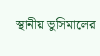স্থানীয় ভুসিমালের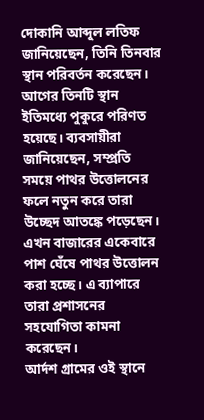দোকানি আব্দুল লতিফ জানিয়েছেন, তিনি তিনবার স্থান পরিবর্তন করেছেন। আগের তিনটি স্থান ইতিমধ্যে পুকুরে পরিণত হয়েছে। ব্যবসায়ীরা জানিয়েছেন, সম্প্রতি সময়ে পাথর উত্তোলনের ফলে নতুন করে তারা উচ্ছেদ আতঙ্কে পড়েছেন। এখন বাজারের একেবারে পাশ ঘেঁষে পাথর উত্তোলন করা হচ্ছে। এ ব্যাপারে তারা প্রশাসনের সহযোগিতা কামনা করেছেন।
আর্দশ গ্রামের ওই স্থানে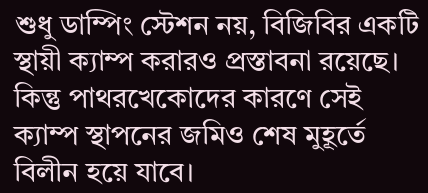শুধু ডাম্পিং স্টেশন নয়, বিজিবির একটি স্থায়ী ক্যাম্প করারও প্রস্তাবনা রয়েছে। কিন্তু পাথরখেকোদের কারণে সেই ক্যাম্প স্থাপনের জমিও শেষ মুহূর্তে বিলীন হয়ে যাবে।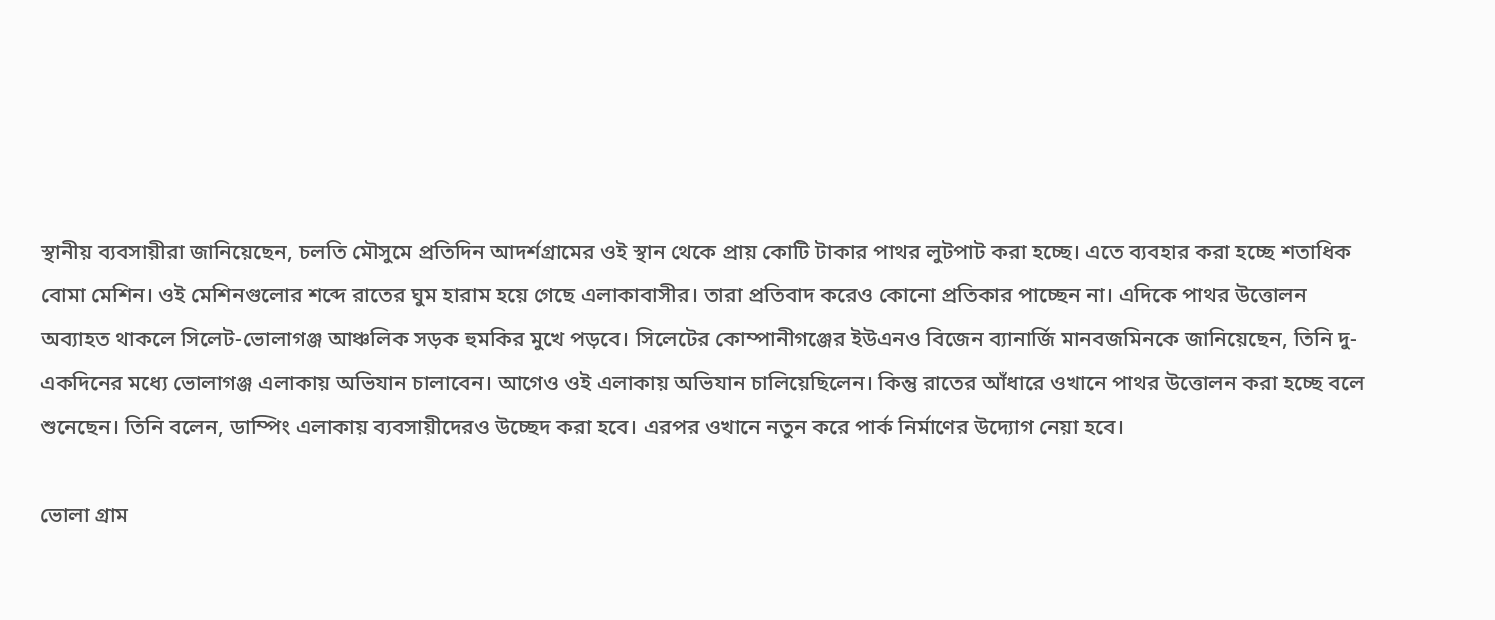স্থানীয় ব্যবসায়ীরা জানিয়েছেন, চলতি মৌসুমে প্রতিদিন আদর্শগ্রামের ওই স্থান থেকে প্রায় কোটি টাকার পাথর লুটপাট করা হচ্ছে। এতে ব্যবহার করা হচ্ছে শতাধিক বোমা মেশিন। ওই মেশিনগুলোর শব্দে রাতের ঘুম হারাম হয়ে গেছে এলাকাবাসীর। তারা প্রতিবাদ করেও কোনো প্রতিকার পাচ্ছেন না। এদিকে পাথর উত্তোলন অব্যাহত থাকলে সিলেট-ভোলাগঞ্জ আঞ্চলিক সড়ক হুমকির মুখে পড়বে। সিলেটের কোম্পানীগঞ্জের ইউএনও বিজেন ব্যানার্জি মানবজমিনকে জানিয়েছেন, তিনি দু-একদিনের মধ্যে ভোলাগঞ্জ এলাকায় অভিযান চালাবেন। আগেও ওই এলাকায় অভিযান চালিয়েছিলেন। কিন্তু রাতের আঁধারে ওখানে পাথর উত্তোলন করা হচ্ছে বলে শুনেছেন। তিনি বলেন, ডাম্পিং এলাকায় ব্যবসায়ীদেরও উচ্ছেদ করা হবে। এরপর ওখানে নতুন করে পার্ক নির্মাণের উদ্যোগ নেয়া হবে।

ভোলা গ্রাম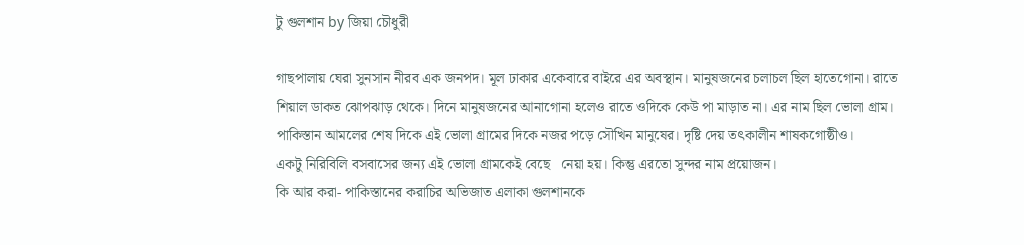টু গুলশান by জিয়া চৌধুরী

গাছপালায় ঘেরা সুনসান নীরব এক জনপদ। মূল ঢাকার একেবারে বাইরে এর অবস্থান। মানুষজনের চলাচল ছিল হাতেগোনা। রাতে শিয়াল ডাকত ঝোপঝাড় থেকে। দিনে মানুষজনের আনাগোনা হলেও রাতে ওদিকে কেউ পা মাড়াত না। এর নাম ছিল ভোলা গ্রাম। পাকিস্তান আমলের শেষ দিকে এই ভোলা গ্রামের দিকে নজর পড়ে সৌখিন মানুষের। দৃষ্টি দেয় তৎকালীন শাষকগোষ্ঠীও।
একটু নিরিবিলি বসবাসের জন্য এই ভোলা গ্রামকেই বেছে   নেয়া হয়। কিন্তু এরতো সুন্দর নাম প্রয়োজন।
কি আর করা- পাকিস্তানের করাচির অভিজাত এলাকা গুলশানকে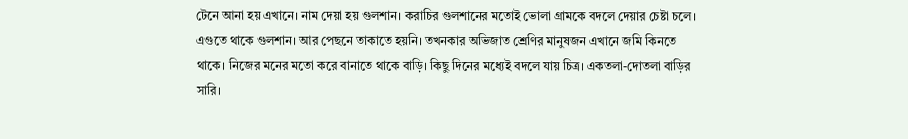টেনে আনা হয় এখানে। নাম দেয়া হয় গুলশান। করাচির গুলশানের মতোই ভোলা গ্রামকে বদলে দেয়ার চেষ্টা চলে। এগুতে থাকে গুলশান। আর পেছনে তাকাতে হয়নি। তখনকার অভিজাত শ্রেণির মানুষজন এখানে জমি কিনতে থাকে। নিজের মনের মতো করে বানাতে থাকে বাড়ি। কিছু দিনের মধ্যেই বদলে যায় চিত্র। একতলা-দোতলা বাড়ির সারি।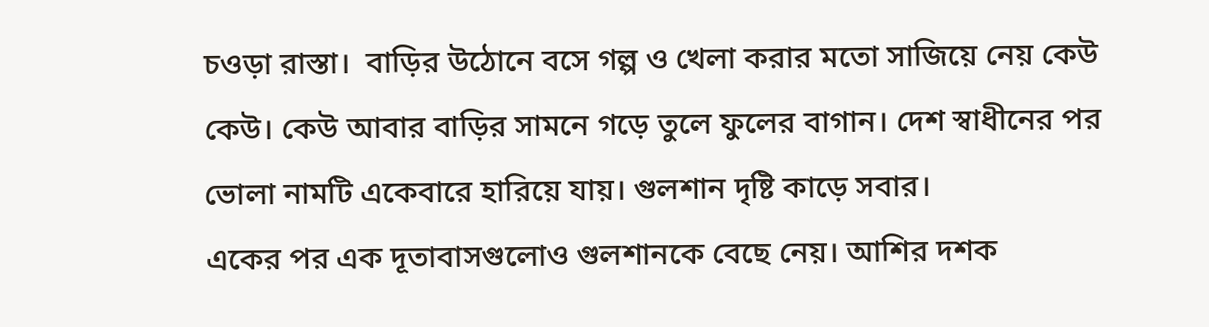চওড়া রাস্তা।  বাড়ির উঠোনে বসে গল্প ও খেলা করার মতো সাজিয়ে নেয় কেউ কেউ। কেউ আবার বাড়ির সামনে গড়ে তুলে ফুলের বাগান। দেশ স্বাধীনের পর ভোলা নামটি একেবারে হারিয়ে যায়। গুলশান দৃষ্টি কাড়ে সবার।
একের পর এক দূতাবাসগুলোও গুলশানকে বেছে নেয়। আশির দশক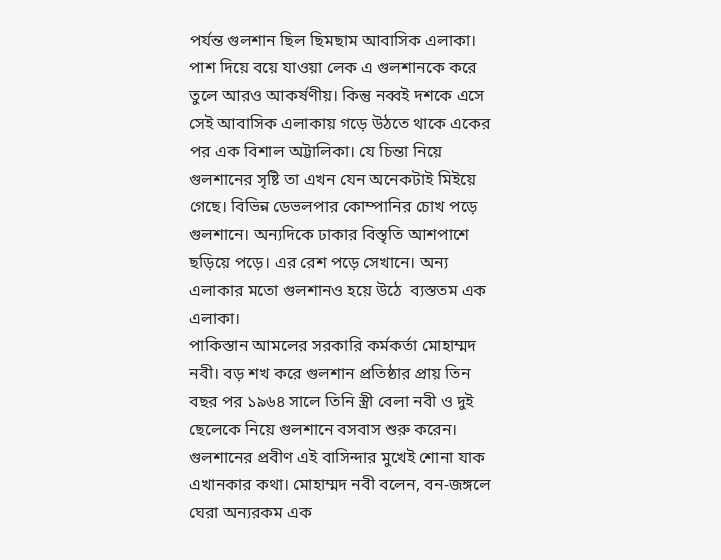পর্যন্ত গুলশান ছিল ছিমছাম আবাসিক এলাকা। পাশ দিয়ে বয়ে যাওয়া লেক এ গুলশানকে করে তুলে আরও আকর্ষণীয়। কিন্তু নব্বই দশকে এসে সেই আবাসিক এলাকায় গড়ে উঠতে থাকে একের পর এক বিশাল অট্টালিকা। যে চিন্তা নিয়ে গুলশানের সৃষ্টি তা এখন যেন অনেকটাই মিইয়ে গেছে। বিভিন্ন ডেভলপার কোম্পানির চোখ পড়ে গুলশানে। অন্যদিকে ঢাকার বিস্তৃতি আশপাশে ছড়িয়ে পড়ে। এর রেশ পড়ে সেখানে। অন্য এলাকার মতো গুলশানও হয়ে উঠে  ব্যস্ততম এক এলাকা।
পাকিস্তান আমলের সরকারি কর্মকর্তা মোহাম্মদ নবী। বড় শখ করে গুলশান প্রতিষ্ঠার প্রায় তিন বছর পর ১৯৬৪ সালে তিনি স্ত্রী বেলা নবী ও দুই ছেলেকে নিয়ে গুলশানে বসবাস শুরু করেন। গুলশানের প্রবীণ এই বাসিন্দার মুখেই শোনা যাক এখানকার কথা। মোহাম্মদ নবী বলেন, বন-জঙ্গলে ঘেরা অন্যরকম এক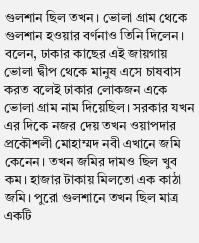গুলশান ছিল তখন। ভোলা গ্রাম থেকে গুলশান হওয়ার বর্ণনাও তিনি দিলেন। বলেন, ঢাকার কাছের এই জায়গায় ভোলা দ্বীপ থেকে মানুষ এসে চাষবাস করত বলেই ঢাকার লোকজন একে ভোলা গ্রাম নাম দিয়েছিল। সরকার যখন এর দিকে নজর দেয় তখন ওয়াপদার প্রকৌশলী মোহাম্মদ নবী এখানে জমি কেনেন। তখন জমির দামও ছিল খুব কম। হাজার টাকায় মিলতো এক কাঠা জমি। পুরো গুলশানে তখন ছিল মাত্র একটি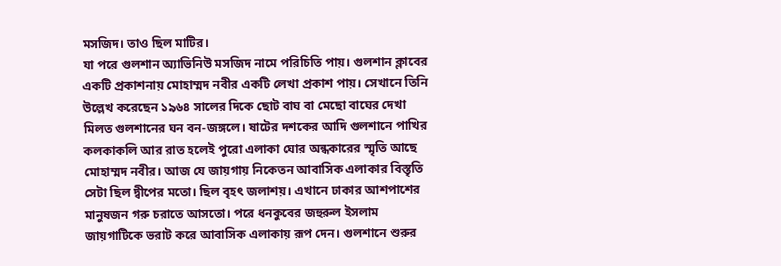মসজিদ। তাও ছিল মাটির।
যা পরে গুলশান অ্যাভিনিউ মসজিদ নামে পরিচিতি পায়। গুলশান ক্লাবের একটি প্রকাশনায় মোহাম্মদ নবীর একটি লেখা প্রকাশ পায়। সেখানে তিনি উল্লেখ করেছেন ১৯৬৪ সালের দিকে ছোট বাঘ বা মেছো বাঘের দেখা মিলত গুলশানের ঘন বন-জঙ্গলে। ষাটের দশকের আদি গুলশানে পাখির কলকাকলি আর রাত হলেই পুরো এলাকা ঘোর অন্ধকারের স্মৃতি আছে মোহাম্মদ নবীর। আজ যে জায়গায় নিকেতন আবাসিক এলাকার বিস্তৃতি সেটা ছিল দ্বীপের মতো। ছিল বৃহৎ জলাশয়। এখানে ঢাকার আশপাশের মানুষজন গরু চরাতে আসতো। পরে ধনকুবের জহুরুল ইসলাম জায়গাটিকে ভরাট করে আবাসিক এলাকায় রূপ দেন। গুলশানে শুরুর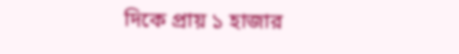দিকে প্রায় ১ হাজার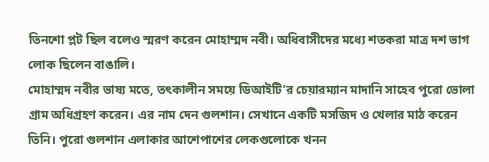তিনশো প্লট ছিল বলেও স্মরণ করেন মোহাম্মদ নবী। অধিবাসীদের মধ্যে শতকরা মাত্র দশ ভাগ লোক ছিলেন বাঙালি।
মোহাম্মদ নবীর ভাষ্য মতে, তৎকালীন সময়ে ডিআইটি’র চেয়ারম্যান মাদানি সাহেব পুরো ভোলা গ্রাম অধিগ্রহণ করেন। এর নাম দেন গুলশান। সেখানে একটি মসজিদ ও খেলার মাঠ করেন তিনি। পুরো গুলশান এলাকার আশেপাশের লেকগুলোকে খনন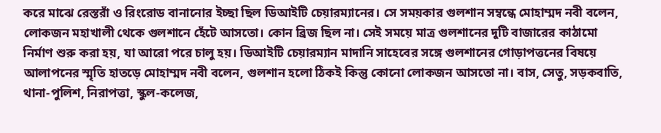করে মাঝে রেস্তরাঁ ও রিংরোড বানানোর ইচ্ছা ছিল ডিআইটি চেয়ারম্যানের। সে সময়কার গুলশান সম্বন্ধে মোহাম্মদ নবী বলেন, লোকজন মহাখালী থেকে গুলশানে হেঁটে আসতো। কোন ব্রিজ ছিল না। সেই সময়ে মাত্র গুলশানের দুটি বাজারের কাঠামো নির্মাণ শুরু করা হয়, যা আরো পরে চালু হয়। ডিআইটি চেয়ারম্যান মাদানি সাহেবের সঙ্গে গুলশানের গোড়াপত্তনের বিষয়ে আলাপনের স্মৃতি হাতড়ে মোহাম্মদ নবী বলেন, গুলশান হলো ঠিকই কিন্তু কোনো লোকজন আসতো না। বাস, সেতু, সড়কবাতি, থানা-পুলিশ, নিরাপত্তা, স্কুল-কলেজ,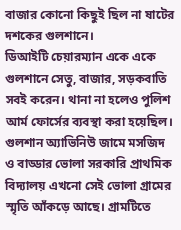বাজার কোনো কিছুই ছিল না ষাটের দশকের গুলশানে।
ডিআইটি চেয়ারম্যান একে একে গুলশানে সেতু, বাজার, সড়কবাতি সবই করেন। থানা না হলেও পুলিশ আর্ম ফোর্সের ব্যবস্থা করা হয়েছিল। গুলশান অ্যাভিনিউ জামে মসজিদ ও বাড্ডার ভোলা সরকারি প্রাথমিক বিদ্যালয় এখনো সেই ভোলা গ্রামের স্মৃতি আঁকড়ে আছে। গ্রামটিতে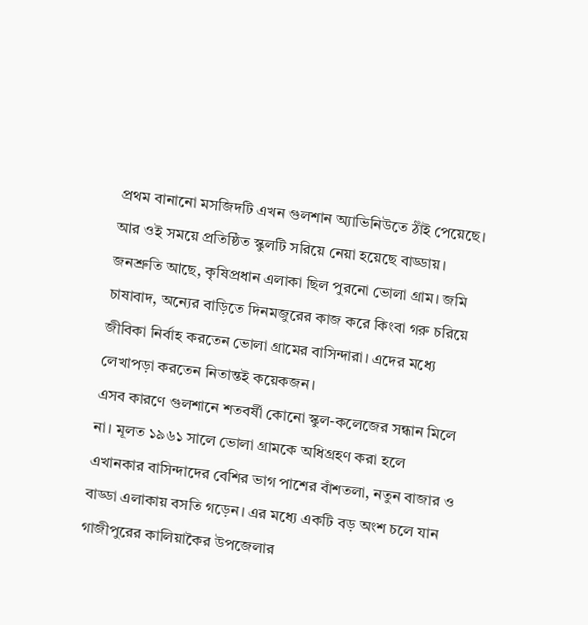প্রথম বানানো মসজিদটি এখন গুলশান অ্যাভিনিউতে ঠাঁই পেয়েছে। আর ওই সময়ে প্রতিষ্ঠিত স্কুলটি সরিয়ে নেয়া হয়েছে বাড্ডায়। জনশ্রুতি আছে, কৃষিপ্রধান এলাকা ছিল পুরনো ভোলা গ্রাম। জমি চাষাবাদ, অন্যের বাড়িতে দিনমজুরের কাজ করে কিংবা গরু চরিয়ে জীবিকা নির্বাহ করতেন ভোলা গ্রামের বাসিন্দারা। এদের মধ্যে লেখাপড়া করতেন নিতান্তই কয়েকজন।
এসব কারণে গুলশানে শতবর্ষী কোনো স্কুল-কলেজের সন্ধান মিলে না। মূলত ১৯৬১ সালে ভোলা গ্রামকে অধিগ্রহণ করা হলে এখানকার বাসিন্দাদের বেশির ভাগ পাশের বাঁশতলা, নতুন বাজার ও বাড্ডা এলাকায় বসতি গড়েন। এর মধ্যে একটি বড় অংশ চলে যান গাজীপুরের কালিয়াকৈর উপজেলার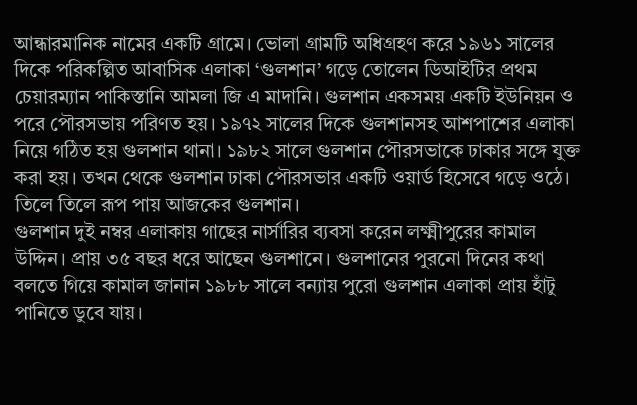আন্ধারমানিক নামের একটি গ্রামে। ভোলা গ্রামটি অধিগ্রহণ করে ১৯৬১ সালের দিকে পরিকল্পিত আবাসিক এলাকা ‘গুলশান’ গড়ে তোলেন ডিআইটির প্রথম চেয়ারম্যান পাকিস্তানি আমলা জি এ মাদানি। গুলশান একসময় একটি ইউনিয়ন ও পরে পৌরসভায় পরিণত হয়। ১৯৭২ সালের দিকে গুলশানসহ আশপাশের এলাকা নিয়ে গঠিত হয় গুলশান থানা। ১৯৮২ সালে গুলশান পৌরসভাকে ঢাকার সঙ্গে যুক্ত করা হয়। তখন থেকে গুলশান ঢাকা পৌরসভার একটি ওয়ার্ড হিসেবে গড়ে ওঠে। তিলে তিলে রূপ পায় আজকের গুলশান।
গুলশান দুই নম্বর এলাকায় গাছের নার্সারির ব্যবসা করেন লক্ষ্মীপুরের কামাল উদ্দিন। প্রায় ৩৫ বছর ধরে আছেন গুলশানে। গুলশানের পুরনো দিনের কথা বলতে গিয়ে কামাল জানান ১৯৮৮ সালে বন্যায় পুরো গুলশান এলাকা প্রায় হাঁটু পানিতে ডুবে যায়।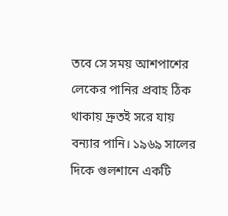তবে সে সময় আশপাশের লেকের পানির প্রবাহ ঠিক থাকায় দ্রুতই সরে যায় বন্যার পানি। ১৯৬৯ সালের দিকে গুলশানে একটি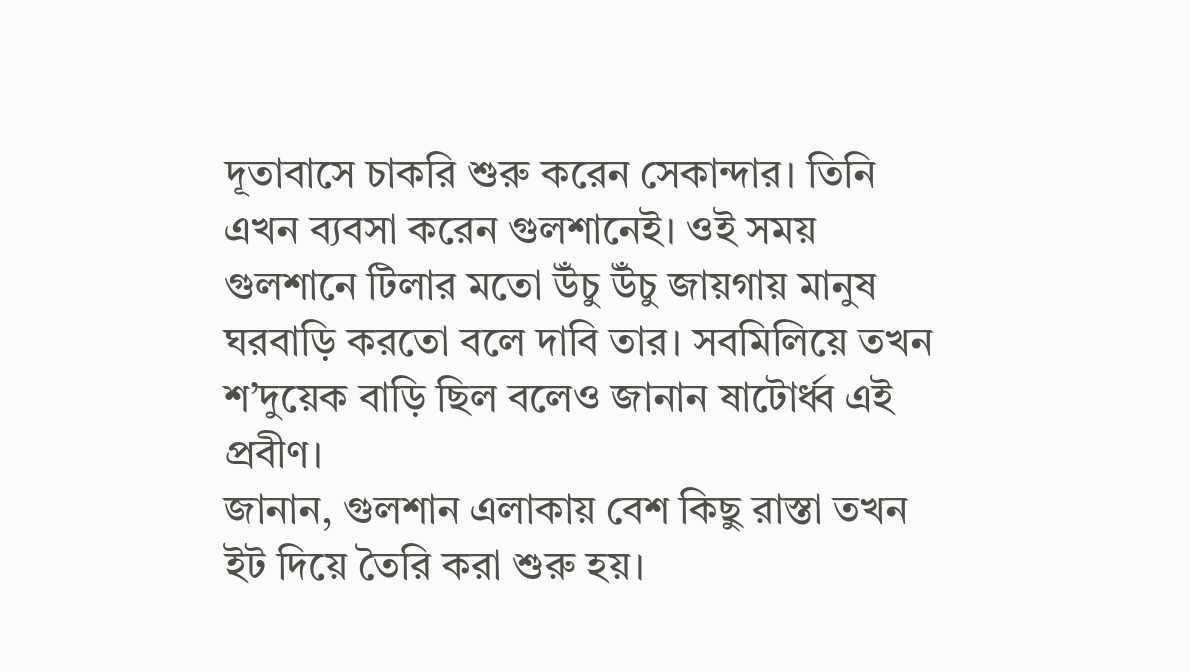দূতাবাসে চাকরি শুরু করেন সেকান্দার। তিনি এখন ব্যবসা করেন গুলশানেই। ওই সময় গুলশানে টিলার মতো উঁচু উঁচু জায়গায় মানুষ ঘরবাড়ি করতো বলে দাবি তার। সবমিলিয়ে তখন শ’দুয়েক বাড়ি ছিল বলেও জানান ষাটোর্ধ্ব এই প্রবীণ।
জানান, গুলশান এলাকায় বেশ কিছু রাস্তা তখন ইট দিয়ে তৈরি করা শুরু হয়।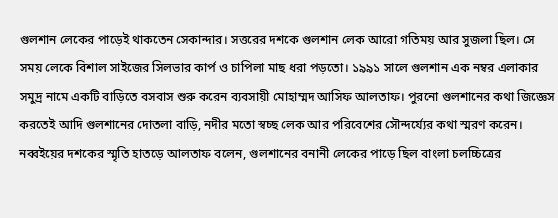গুলশান লেকের পাড়েই থাকতেন সেকান্দার। সত্তরের দশকে গুলশান লেক আরো গতিময় আর সুজলা ছিল। সে সময় লেকে বিশাল সাইজের সিলভার কার্প ও চাপিলা মাছ ধরা পড়তো। ১৯৯১ সালে গুলশান এক নম্বর এলাকার সমুদ্র নামে একটি বাড়িতে বসবাস শুরু করেন ব্যবসায়ী মোহাম্মদ আসিফ আলতাফ। পুরনো গুলশানের কথা জিজ্ঞেস করতেই আদি গুলশানের দোতলা বাড়ি, নদীর মতো স্বচ্ছ লেক আর পরিবেশের সৌন্দর্য্যের কথা স্মরণ করেন। নব্বইয়ের দশকের স্মৃতি হাতড়ে আলতাফ বলেন, গুলশানের বনানী লেকের পাড়ে ছিল বাংলা চলচ্চিত্রের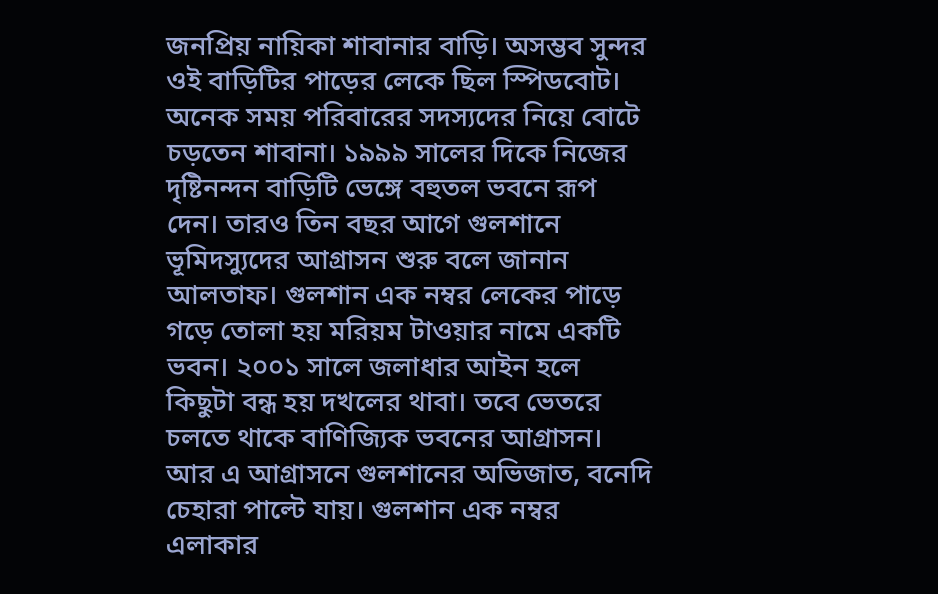জনপ্রিয় নায়িকা শাবানার বাড়ি। অসম্ভব সুন্দর ওই বাড়িটির পাড়ের লেকে ছিল স্পিডবোট।
অনেক সময় পরিবারের সদস্যদের নিয়ে বোটে চড়তেন শাবানা। ১৯৯৯ সালের দিকে নিজের দৃষ্টিনন্দন বাড়িটি ভেঙ্গে বহুতল ভবনে রূপ দেন। তারও তিন বছর আগে গুলশানে ভূমিদস্যুদের আগ্রাসন শুরু বলে জানান আলতাফ। গুলশান এক নম্বর লেকের পাড়ে গড়ে তোলা হয় মরিয়ম টাওয়ার নামে একটি ভবন। ২০০১ সালে জলাধার আইন হলে কিছুটা বন্ধ হয় দখলের থাবা। তবে ভেতরে চলতে থাকে বাণিজ্যিক ভবনের আগ্রাসন। আর এ আগ্রাসনে গুলশানের অভিজাত, বনেদি চেহারা পাল্টে যায়। গুলশান এক নম্বর এলাকার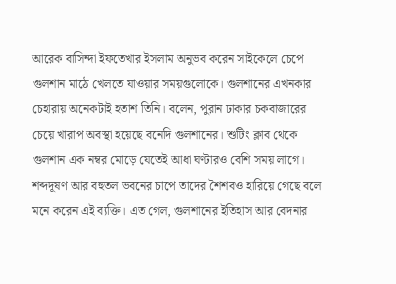আরেক বাসিন্দা ইফতেখার ইসলাম অনুভব করেন সাইকেলে চেপে গুলশান মাঠে খেলতে যাওয়ার সময়গুলোকে। গুলশানের এখনকার চেহারায় অনেকটাই হতাশ তিনি। বলেন, পুরান ঢাকার চকবাজারের চেয়ে খারাপ অবস্থা হয়েছে বনেদি গুলশানের। শুটিং ক্লাব থেকে গুলশান এক নম্বর মোড়ে যেতেই আধা ঘণ্টারও বেশি সময় লাগে। শব্দদূষণ আর বহুতল ভবনের চাপে তাদের শৈশবও হারিয়ে গেছে বলে মনে করেন এই ব্যক্তি। এত গেল, গুলশানের ইতিহাস আর বেদনার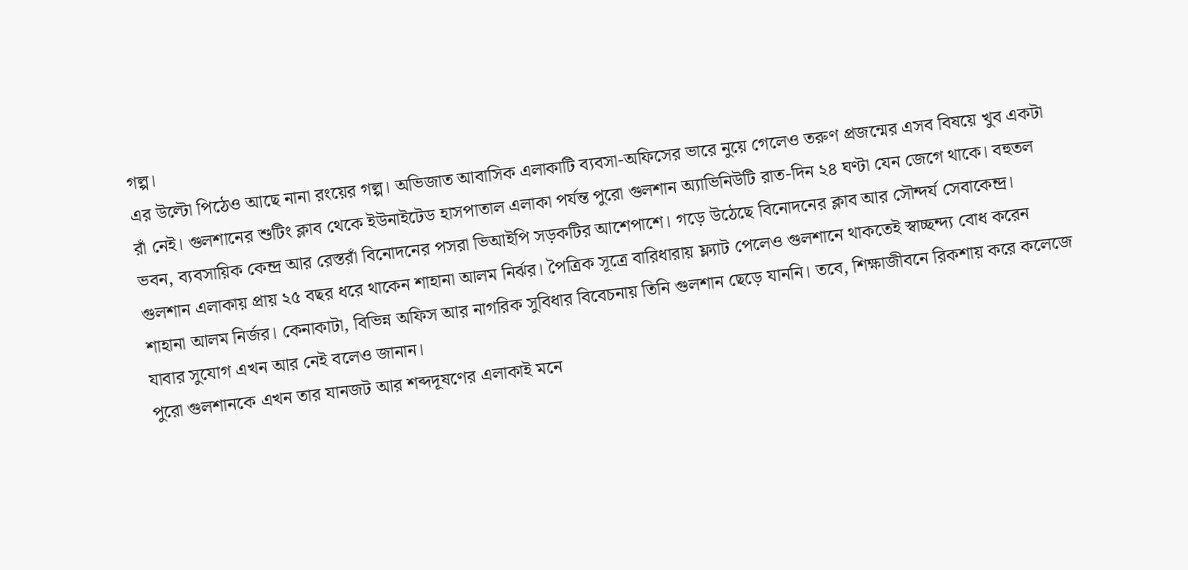গল্প।
এর উল্টো পিঠেও আছে নানা রংয়ের গল্প। অভিজাত আবাসিক এলাকাটি ব্যবসা-অফিসের ভারে নুয়ে গেলেও তরুণ প্রজন্মের এসব বিষয়ে খুব একটা রাঁ নেই। গুলশানের শুটিং ক্লাব থেকে ইউনাইটেড হাসপাতাল এলাকা পর্যন্ত পুরো গুলশান অ্যাভিনিউটি রাত-দিন ২৪ ঘণ্টা যেন জেগে থাকে। বহুতল ভবন, ব্যবসায়িক কেন্দ্র আর রেস্তরাঁ বিনোদনের পসরা ভিআইপি সড়কটির আশেপাশে। গড়ে উঠেছে বিনোদনের ক্লাব আর সৌন্দর্য সেবাকেন্দ্র। গুলশান এলাকায় প্রায় ২৫ বছর ধরে থাকেন শাহানা আলম নির্ঝর। পৈত্রিক সূত্রে বারিধারায় ফ্ল্যাট পেলেও গুলশানে থাকতেই স্বাচ্ছন্দ্য বোধ করেন শাহানা আলম নির্জর। কেনাকাটা, বিভিন্ন অফিস আর নাগরিক সুবিধার বিবেচনায় তিনি গুলশান ছেড়ে যাননি। তবে, শিক্ষাজীবনে রিকশায় করে কলেজে যাবার সুযোগ এখন আর নেই বলেও জানান।
পুরো গুলশানকে এখন তার যানজট আর শব্দদূষণের এলাকাই মনে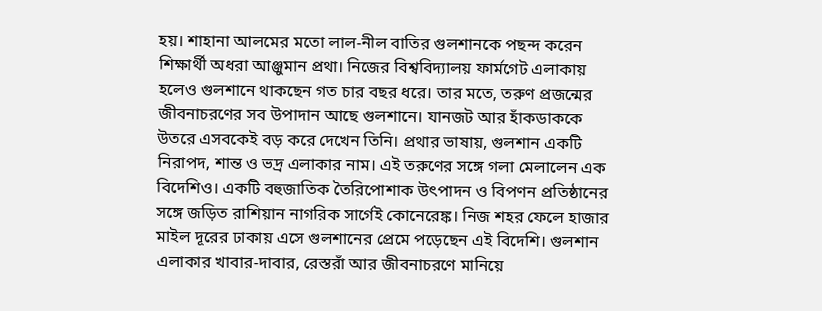হয়। শাহানা আলমের মতো লাল-নীল বাতির গুলশানকে পছন্দ করেন শিক্ষার্থী অধরা আঞ্জুমান প্রথা। নিজের বিশ্ববিদ্যালয় ফার্মগেট এলাকায় হলেও গুলশানে থাকছেন গত চার বছর ধরে। তার মতে, তরুণ প্রজন্মের জীবনাচরণের সব উপাদান আছে গুলশানে। যানজট আর হাঁকডাককে উতরে এসবকেই বড় করে দেখেন তিনি। প্রথার ভাষায়, গুলশান একটি নিরাপদ, শান্ত ও ভদ্র এলাকার নাম। এই তরুণের সঙ্গে গলা মেলালেন এক বিদেশিও। একটি বহুজাতিক তৈরিপোশাক উৎপাদন ও বিপণন প্রতিষ্ঠানের সঙ্গে জড়িত রাশিয়ান নাগরিক সার্গেই কোনেরেঙ্ক। নিজ শহর ফেলে হাজার মাইল দূরের ঢাকায় এসে গুলশানের প্রেমে পড়েছেন এই বিদেশি। গুলশান এলাকার খাবার-দাবার, রেস্তরাঁ আর জীবনাচরণে মানিয়ে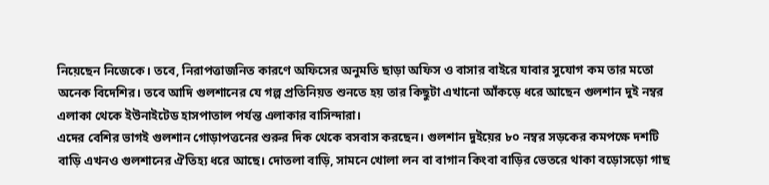নিয়েছেন নিজেকে। তবে, নিরাপত্তাজনিত কারণে অফিসের অনুমতি ছাড়া অফিস ও বাসার বাইরে যাবার সুযোগ কম তার মতো অনেক বিদেশির। তবে আদি গুলশানের যে গল্প প্রতিনিয়ত শুনতে হয় তার কিছুটা এখানো আঁকড়ে ধরে আছেন গুলশান দুই নম্বর এলাকা থেকে ইউনাইটেড হাসপাতাল পর্যন্ত এলাকার বাসিন্দারা।
এদের বেশির ভাগই গুলশান গোড়াপত্তনের শুরুর দিক থেকে বসবাস করছেন। গুলশান দুইয়ের ৮০ নম্বর সড়কের কমপক্ষে দশটি বাড়ি এখনও গুলশানের ঐতিহ্য ধরে আছে। দোতলা বাড়ি, সামনে খোলা লন বা বাগান কিংবা বাড়ির ভেতরে থাকা বড়োসড়ো গাছ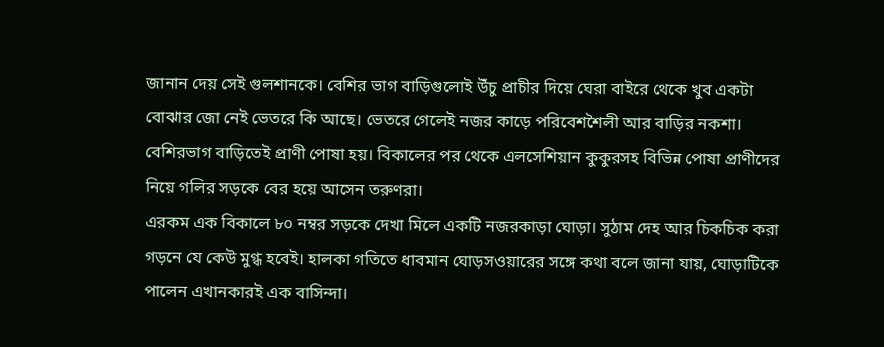জানান দেয় সেই গুলশানকে। বেশির ভাগ বাড়িগুলোই উঁচু প্রাচীর দিয়ে ঘেরা বাইরে থেকে খুব একটা বোঝার জো নেই ভেতরে কি আছে। ভেতরে গেলেই নজর কাড়ে পরিবেশশৈলী আর বাড়ির নকশা। বেশিরভাগ বাড়িতেই প্রাণী পোষা হয়। বিকালের পর থেকে এলসেশিয়ান কুকুরসহ বিভিন্ন পোষা প্রাণীদের নিয়ে গলির সড়কে বের হয়ে আসেন তরুণরা।
এরকম এক বিকালে ৮০ নম্বর সড়কে দেখা মিলে একটি নজরকাড়া ঘোড়া। সুঠাম দেহ আর চিকচিক করা গড়নে যে কেউ মুগ্ধ হবেই। হালকা গতিতে ধাবমান ঘোড়সওয়ারের সঙ্গে কথা বলে জানা যায়, ঘোড়াটিকে পালেন এখানকারই এক বাসিন্দা।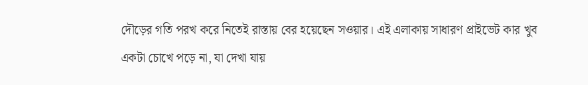দৌড়ের গতি পরখ করে নিতেই রাস্তায় বের হয়েছেন সওয়ার। এই এলাকায় সাধারণ প্রাইভেট কার খুব একটা চোখে পড়ে না, যা দেখা যায়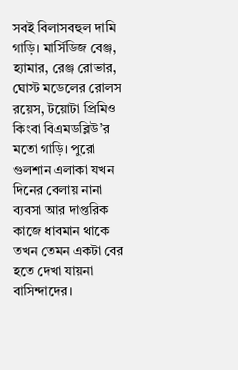সবই বিলাসবহুল দামি গাড়ি। মার্সিডিজ বেঞ্জ, হ্যামার, রেঞ্জ রোভার, ঘোস্ট মডেলের রোলস রয়েস, টয়োটা প্রিমিও কিংবা বিএমডব্লিউ’র মতো গাড়ি। পুরো গুলশান এলাকা যখন দিনের বেলায় নানা ব্যবসা আর দাপ্তরিক কাজে ধাবমান থাকে তখন তেমন একটা বের হতে দেখা যায়না বাসিন্দাদের।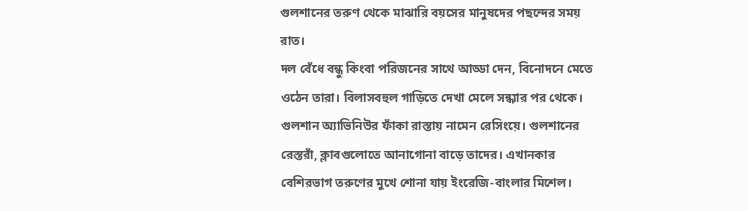গুলশানের তরুণ থেকে মাঝারি বয়সের মানুষদের পছন্দের সময় রাত।
দল বেঁধে বন্ধু কিংবা পরিজনের সাথে আড্ডা দেন, বিনোদনে মেতে ওঠেন তারা। বিলাসবহুল গাড়িতে দেখা মেলে সন্ধ্যার পর থেকে। গুলশান অ্যাভিনিউর ফাঁকা রাস্তায় নামেন রেসিংয়ে। গুলশানের রেস্তরাঁ, ক্লাবগুলোতে আনাগোনা বাড়ে তাদের। এখানকার বেশিরভাগ তরুণের মুখে শোনা যায় ইংরেজি-বাংলার মিশেল।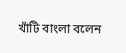খাঁটি বাংলা বলেন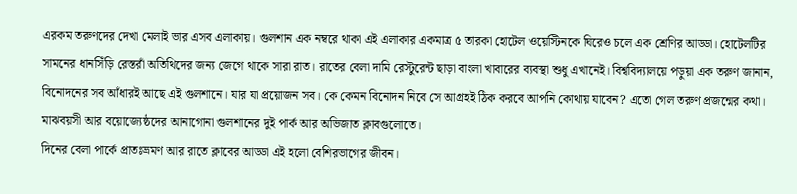এরকম তরুণদের দেখা মেলাই ভার এসব এলাকায়। গুলশান এক নম্বরে থাকা এই এলাকার একমাত্র ৫ তারকা হোটেল ওয়েস্টিনকে ঘিরেও চলে এক শ্রেণির আড্ডা। হোটেলটির সামনের ধানসিঁড়ি রেস্তরাঁ অতিথিদের জন্য জেগে থাকে সারা রাত। রাতের বেলা দামি রেস্টুরেন্ট ছাড়া বাংলা খাবারের ব্যবস্থা শুধু এখানেই। বিশ্ববিদ্যালয়ে পড়ুয়া এক তরুণ জানান, বিনোদনের সব আঁধারই আছে এই গুলশানে। যার যা প্রয়োজন সব। কে কেমন বিনোদন নিবে সে আগ্রহই ঠিক করবে আপনি কোথায় যাবেন? এতো গেল তরুণ প্রজন্মের কথা। মাঝবয়সী আর বয়োজ্যেষ্ঠদের আনাগোনা গুলশানের দুই পার্ক আর অভিজাত ক্লাবগুলোতে।
দিনের বেলা পার্কে প্রাতঃভ্রমণ আর রাতে ক্লাবের আড্ডা এই হলো বেশিরভাগের জীবন।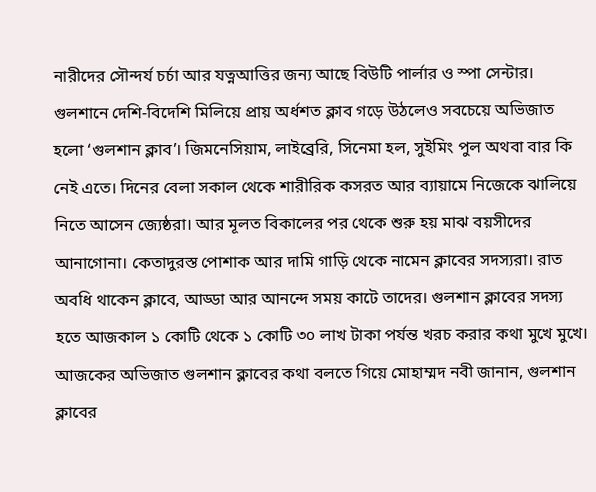নারীদের সৌন্দর্য চর্চা আর যত্নআত্তির জন্য আছে বিউটি পার্লার ও স্পা সেন্টার। গুলশানে দেশি-বিদেশি মিলিয়ে প্রায় অর্ধশত ক্লাব গড়ে উঠলেও সবচেয়ে অভিজাত হলো ‘গুলশান ক্লাব’। জিমনেসিয়াম, লাইব্রেরি, সিনেমা হল, সুইমিং পুল অথবা বার কি নেই এতে। দিনের বেলা সকাল থেকে শারীরিক কসরত আর ব্যায়ামে নিজেকে ঝালিয়ে নিতে আসেন জ্যেষ্ঠরা। আর মূলত বিকালের পর থেকে শুরু হয় মাঝ বয়সীদের আনাগোনা। কেতাদুরস্ত পোশাক আর দামি গাড়ি থেকে নামেন ক্লাবের সদস্যরা। রাত অবধি থাকেন ক্লাবে, আড্ডা আর আনন্দে সময় কাটে তাদের। গুলশান ক্লাবের সদস্য হতে আজকাল ১ কোটি থেকে ১ কোটি ৩০ লাখ টাকা পর্যন্ত খরচ করার কথা মুখে মুখে। আজকের অভিজাত গুলশান ক্লাবের কথা বলতে গিয়ে মোহাম্মদ নবী জানান, গুলশান ক্লাবের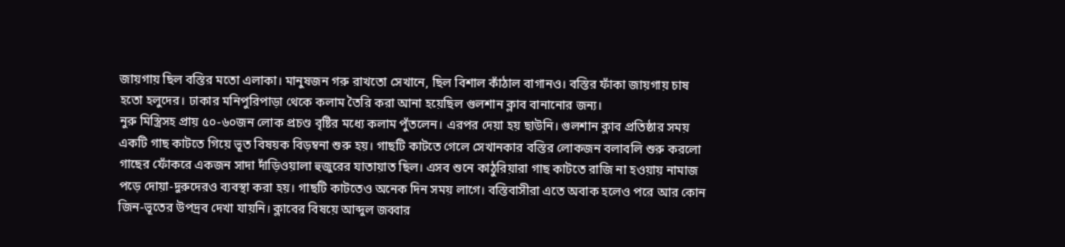জায়গায় ছিল বস্তির মতো এলাকা। মানুষজন গরু রাখতো সেখানে, ছিল বিশাল কাঁঠাল বাগানও। বস্তির ফাঁকা জায়গায় চাষ হতো হলুদের। ঢাকার মনিপুরিপাড়া থেকে কলাম তৈরি করা আনা হয়েছিল গুলশান ক্লাব বানানোর জন্য।
নুরু মিস্ত্রিসহ প্রায় ৫০-৬০জন লোক প্রচণ্ড বৃষ্টির মধ্যে কলাম পুঁতলেন। এরপর দেয়া হয় ছাউনি। গুলশান ক্লাব প্রতিষ্ঠার সময় একটি গাছ কাটতে গিয়ে ভূত বিষয়ক বিড়ম্বনা শুরু হয়। গাছটি কাটতে গেলে সেখানকার বস্তির লোকজন বলাবলি শুরু করলো গাছের ফোঁকরে একজন সাদা দাঁড়িওয়ালা হুজুরের যাতায়াত ছিল। এসব শুনে কাঠুরিয়ারা গাছ কাটতে রাজি না হওয়ায় নামাজ পড়ে দোয়া-দুরুদেরও ব্যবস্থা করা হয়। গাছটি কাটতেও অনেক দিন সময় লাগে। বস্তিবাসীরা এতে অবাক হলেও পরে আর কোন জিন-ভূতের উপদ্রব দেখা যায়নি। ক্লাবের বিষয়ে আব্দুল জব্বার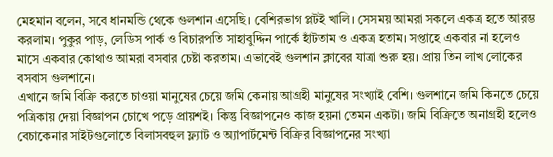মেহমান বলেন, সবে ধানমন্ডি থেকে গুলশান এসেছি। বেশিরভাগ প্লটই খালি। সেসময় আমরা সকলে একত্র হতে আরম্ভ করলাম। পুকুর পাড়, লেডিস পার্ক ও বিচারপতি সাহাবুদ্দিন পার্কে হাঁটতাম ও একত্র হতাম। সপ্তাহে একবার না হলেও মাসে একবার কোথাও আমরা বসবার চেষ্টা করতাম। এভাবেই গুলশান ক্লাবের যাত্রা শুরু হয়। প্রায় তিন লাখ লোকের বসবাস গুলশানে।
এখানে জমি বিক্রি করতে চাওয়া মানুষের চেয়ে জমি কেনায় আগ্রহী মানুষের সংখ্যাই বেশি। গুলশানে জমি কিনতে চেয়ে পত্রিকায় দেয়া বিজ্ঞাপন চোখে পড়ে প্রায়শই। কিন্তু বিজ্ঞাপনেও কাজ হয়না তেমন একটা। জমি বিক্রিতে অনাগ্রহী হলেও বেচাকেনার সাইটগুলোতে বিলাসবহুল ফ্ল্যাট ও অ্যাপার্টমেন্ট বিক্রির বিজ্ঞাপনের সংখ্যা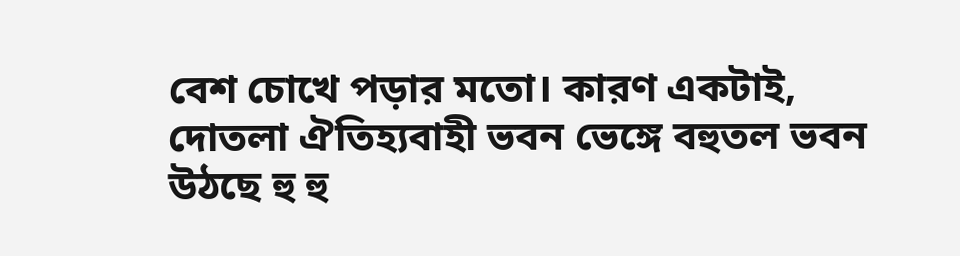বেশ চোখে পড়ার মতো। কারণ একটাই, দোতলা ঐতিহ্যবাহী ভবন ভেঙ্গে বহুতল ভবন উঠছে হু হু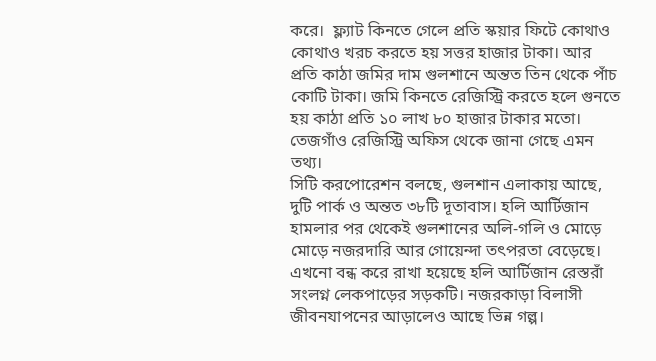করে।  ফ্ল্যাট কিনতে গেলে প্রতি স্কয়ার ফিটে কোথাও কোথাও খরচ করতে হয় সত্তর হাজার টাকা। আর প্রতি কাঠা জমির দাম গুলশানে অন্তত তিন থেকে পাঁচ কোটি টাকা। জমি কিনতে রেজিস্ট্রি করতে হলে গুনতে হয় কাঠা প্রতি ১০ লাখ ৮০ হাজার টাকার মতো। তেজগাঁও রেজিস্ট্রি অফিস থেকে জানা গেছে এমন তথ্য।
সিটি করপোরেশন বলছে, গুলশান এলাকায় আছে, দুটি পার্ক ও অন্তত ৩৮টি দূতাবাস। হলি আর্টিজান হামলার পর থেকেই গুলশানের অলি-গলি ও মোড়ে মোড়ে নজরদারি আর গোয়েন্দা তৎপরতা বেড়েছে। এখনো বন্ধ করে রাখা হয়েছে হলি আর্টিজান রেস্তরাঁ সংলগ্ন লেকপাড়ের সড়কটি। নজরকাড়া বিলাসী জীবনযাপনের আড়ালেও আছে ভিন্ন গল্প।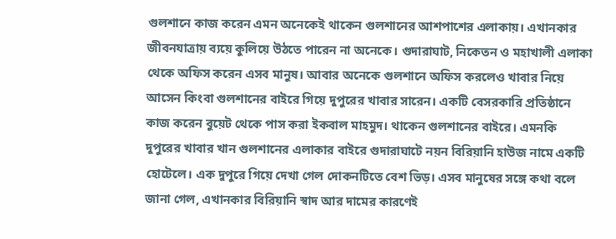গুলশানে কাজ করেন এমন অনেকেই থাকেন গুলশানের আশপাশের এলাকায়। এখানকার জীবনযাত্রায় ব্যয়ে কুলিয়ে উঠতে পারেন না অনেকে। গুদারাঘাট, নিকেতন ও মহাখালী এলাকা থেকে অফিস করেন এসব মানুষ। আবার অনেকে গুলশানে অফিস করলেও খাবার নিয়ে আসেন কিংবা গুলশানের বাইরে গিয়ে দুপুরের খাবার সারেন। একটি বেসরকারি প্রতিষ্ঠানে কাজ করেন বুয়েট থেকে পাস করা ইকবাল মাহমুদ। থাকেন গুলশানের বাইরে। এমনকি দুপুরের খাবার খান গুলশানের এলাকার বাইরে গুদারাঘাটে নয়ন বিরিয়ানি হাউজ নামে একটি হোটেলে। এক দুপুরে গিয়ে দেখা গেল দোকনটিতে বেশ ভিড়। এসব মানুষের সঙ্গে কথা বলে জানা গেল, এখানকার বিরিয়ানি স্বাদ আর দামের কারণেই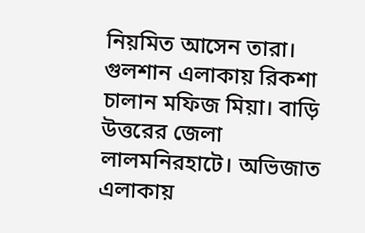নিয়মিত আসেন তারা।
গুলশান এলাকায় রিকশা চালান মফিজ মিয়া। বাড়ি উত্তরের জেলা লালমনিরহাটে। অভিজাত এলাকায়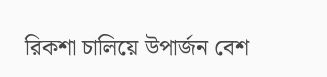রিকশা চালিয়ে উপার্জন বেশ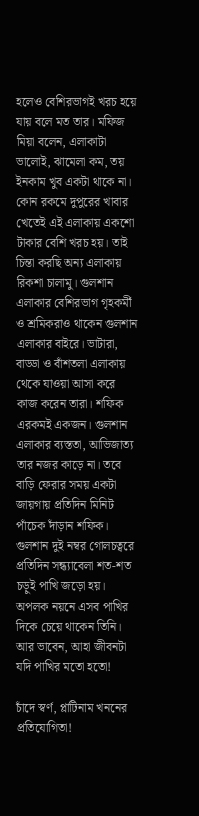হলেও বেশিরভাগই খরচ হয়ে যায় বলে মত তার। মফিজ মিয়া বলেন, এলাকাটা ভালোই, ঝামেলা কম, তয় ইনকাম খুব একটা থাকে না। কোন রকমে দুপুরের খাবার খেতেই এই এলাকায় একশো টাকার বেশি খরচ হয়। তাই চিন্তা করছি অন্য এলাকায় রিকশা চালামু। গুলশান এলাকার বেশিরভাগ গৃহকর্মী ও শ্রমিকরাও থাকেন গুলশান এলাকার বাইরে। ভাটারা, বাড্ডা ও বাঁশতলা এলাকায় থেকে যাওয়া আসা করে কাজ করেন তারা। শফিক এরকমই একজন। গুলশান এলাকার ব্যস্ততা, আভিজাত্য তার নজর কাড়ে না। তবে বাড়ি ফেরার সময় একটা জায়গায় প্রতিদিন মিনিট পাঁচেক দাঁড়ান শফিক। গুলশান দুই নম্বর গোলচত্বরে প্রতিদিন সন্ধ্যাবেলা শত-শত চড়ুই পাখি জড়ো হয়। অপলক নয়নে এসব পাখির দিকে চেয়ে থাকেন তিনি। আর ভাবেন, আহা জীবনটা যদি পাখির মতো হতো!

চাঁদে স্বর্ণ, প্লাটিনাম খননের প্রতিযোগিতা!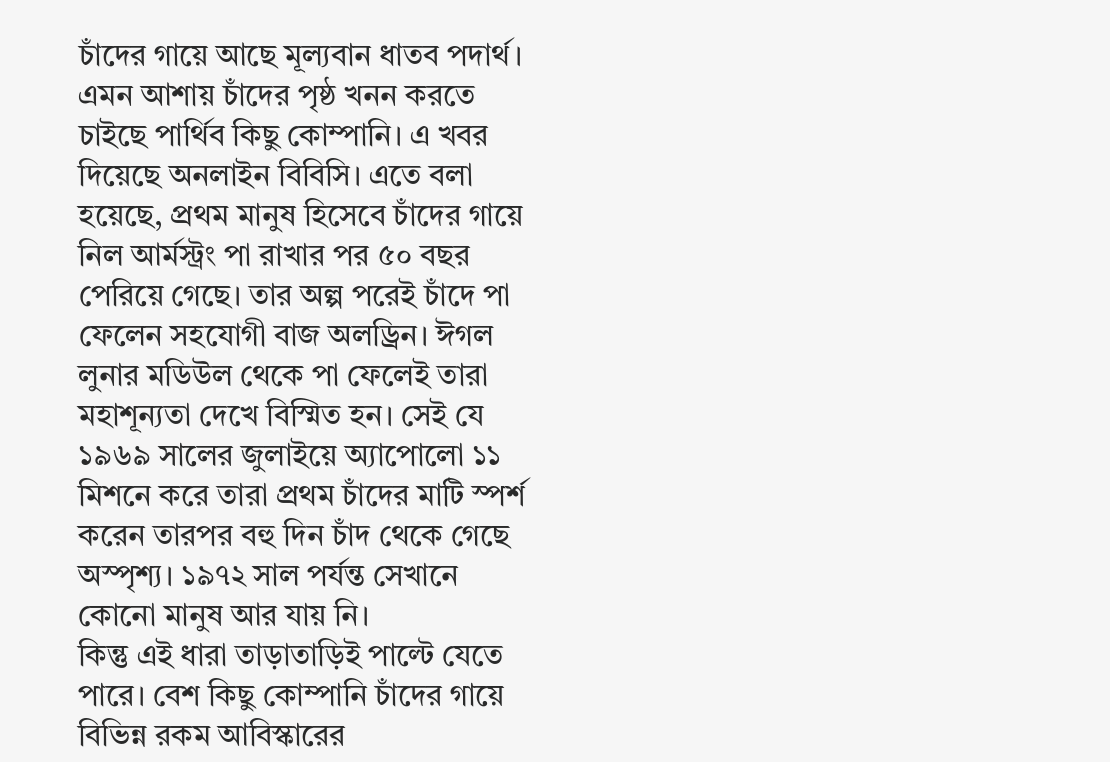চাঁদের গায়ে আছে মূল্যবান ধাতব পদার্থ। এমন আশায় চাঁদের পৃষ্ঠ খনন করতে চাইছে পার্থিব কিছু কোম্পানি। এ খবর দিয়েছে অনলাইন বিবিসি। এতে বলা হয়েছে, প্রথম মানুষ হিসেবে চাঁদের গায়ে নিল আর্মস্ট্রং পা রাখার পর ৫০ বছর পেরিয়ে গেছে। তার অল্প পরেই চাঁদে পা ফেলেন সহযোগী বাজ অলড্রিন। ঈগল লুনার মডিউল থেকে পা ফেলেই তারা মহাশূন্যতা দেখে বিস্মিত হন। সেই যে ১৯৬৯ সালের জুলাইয়ে অ্যাপোলো ১১ মিশনে করে তারা প্রথম চাঁদের মাটি স্পর্শ করেন তারপর বহু দিন চাঁদ থেকে গেছে অস্পৃশ্য। ১৯৭২ সাল পর্যন্ত সেখানে কোনো মানুষ আর যায় নি।
কিন্তু এই ধারা তাড়াতাড়িই পাল্টে যেতে পারে। বেশ কিছু কোম্পানি চাঁদের গায়ে বিভিন্ন রকম আবিস্কারের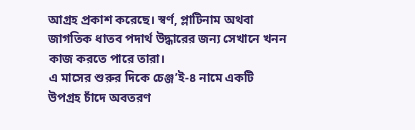আগ্রহ প্রকাশ করেছে। স্বর্ণ, প্লাটিনাম অথবা জাগতিক ধাতব পদার্থ উদ্ধারের জন্য সেখানে খনন কাজ করতে পারে তারা।
এ মাসের শুরুর দিকে চেঞ্জ’ই-৪ নামে একটি উপগ্রহ চাঁদে অবতরণ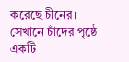করেছে চীনের। সেখানে চাঁদের পৃষ্ঠে একটি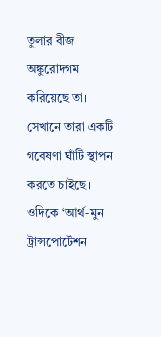তুলার বীজ অঙ্কুরোদগম করিয়েছে তা। সেখানে তারা একটি গবেষণা ঘাঁটি স্থাপন করতে চাইছে। ওদিকে ‘আর্থ-মুন ট্রান্সপোর্টেশন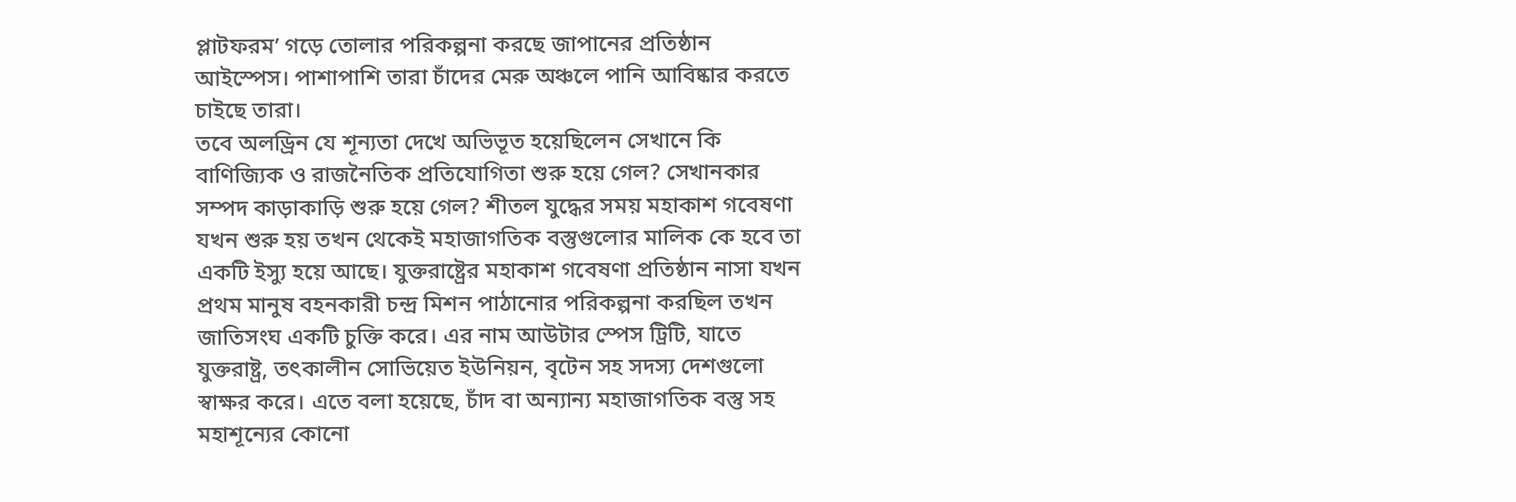প্লাটফরম’ গড়ে তোলার পরিকল্পনা করছে জাপানের প্রতিষ্ঠান আইস্পেস। পাশাপাশি তারা চাঁদের মেরু অঞ্চলে পানি আবিষ্কার করতে চাইছে তারা।
তবে অলড্রিন যে শূন্যতা দেখে অভিভূত হয়েছিলেন সেখানে কি বাণিজ্যিক ও রাজনৈতিক প্রতিযোগিতা শুরু হয়ে গেল? সেখানকার সম্পদ কাড়াকাড়ি শুরু হয়ে গেল? শীতল যুদ্ধের সময় মহাকাশ গবেষণা যখন শুরু হয় তখন থেকেই মহাজাগতিক বস্তুগুলোর মালিক কে হবে তা একটি ইস্যু হয়ে আছে। যুক্তরাষ্ট্রের মহাকাশ গবেষণা প্রতিষ্ঠান নাসা যখন প্রথম মানুষ বহনকারী চন্দ্র মিশন পাঠানোর পরিকল্পনা করছিল তখন জাতিসংঘ একটি চুক্তি করে। এর নাম আউটার স্পেস ট্রিটি, যাতে যুক্তরাষ্ট্র, তৎকালীন সোভিয়েত ইউনিয়ন, বৃটেন সহ সদস্য দেশগুলো স্বাক্ষর করে। এতে বলা হয়েছে, চাঁদ বা অন্যান্য মহাজাগতিক বস্তু সহ মহাশূন্যের কোনো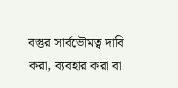বস্তুর সার্বভৌমত্ব দাবি করা, ব্যবহার করা বা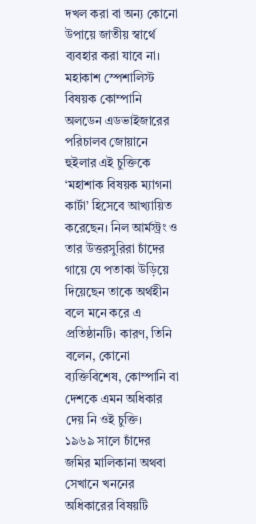দখল করা বা অন্য কোনো উপায়ে জাতীয় স্বার্থে ব্যবহার করা যাবে না।
মহাকাশ স্পেশালিস্ট বিষয়ক কোম্পানি অলডেন এডভাইজারের পরিচালব জোয়ানে হুইলার এই চুক্তিকে ‘মহাশাক বিষয়ক ম্যাগনা কার্টা’ হিসেবে আখ্যায়িত করেছেন। নিল আর্মস্ট্রং ও তার উত্তরসুরিরা চাঁদের গায়ে যে পতাকা উড়িয়ে দিয়েছেন তাকে অর্থহীন বলে মনে করে এ প্রতিষ্ঠানটি। কারণ, তিনি বলেন, কোনো ব্যক্তিবিশেষ, কোম্পানি বা দেশকে এমন অধিকার দেয় নি ওই চুক্তি।
১৯৬৯ সালে চাঁদের জমির মালিকানা অথবা সেখানে খননের অধিকারের বিষয়টি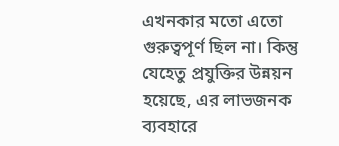এখনকার মতো এতো গুরুত্বপূর্ণ ছিল না। কিন্তু যেহেতু প্রযুক্তির উন্নয়ন হয়েছে, এর লাভজনক ব্যবহারে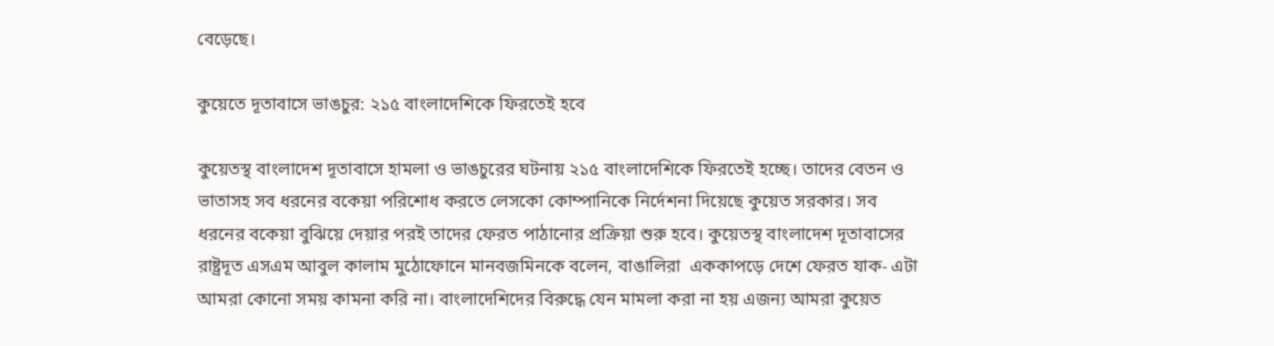বেড়েছে।

কুয়েতে দূতাবাসে ভাঙচুর: ২১৫ বাংলাদেশিকে ফিরতেই হবে

কুয়েতস্থ বাংলাদেশ দূতাবাসে হামলা ও ভাঙচুরের ঘটনায় ২১৫ বাংলাদেশিকে ফিরতেই হচ্ছে। তাদের বেতন ও ভাতাসহ সব ধরনের বকেয়া পরিশোধ করতে লেসকো কোম্পানিকে নির্দেশনা দিয়েছে কুয়েত সরকার। সব ধরনের বকেয়া বুঝিয়ে দেয়ার পরই তাদের ফেরত পাঠানোর প্রক্রিয়া শুরু হবে। কুয়েতস্থ বাংলাদেশ দূতাবাসের রাষ্ট্রদূত এসএম আবুল কালাম মুঠোফোনে মানবজমিনকে বলেন, বাঙালিরা  এককাপড়ে দেশে ফেরত যাক- এটা আমরা কোনো সময় কামনা করি না। বাংলাদেশিদের বিরুদ্ধে যেন মামলা করা না হয় এজন্য আমরা কুয়েত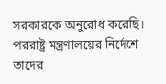সরকারকে অনুরোধ করেছি। পররাষ্ট্র মন্ত্রণালয়ের নির্দেশে তাদের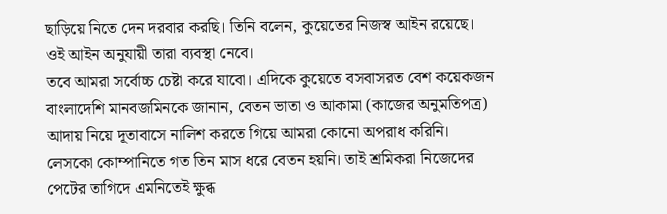ছাড়িয়ে নিতে দেন দরবার করছি। তিনি বলেন, কুয়েতের নিজস্ব আইন রয়েছে। ওই আইন অনুযায়ী তারা ব্যবস্থা নেবে।
তবে আমরা সর্বোচ্চ চেষ্টা করে যাবো। এদিকে কুয়েতে বসবাসরত বেশ কয়েকজন বাংলাদেশি মানবজমিনকে জানান, বেতন ভাতা ও আকামা (কাজের অনুমতিপত্র) আদায় নিয়ে দূতাবাসে নালিশ করতে গিয়ে আমরা কোনো অপরাধ করিনি। লেসকো কোম্পানিতে গত তিন মাস ধরে বেতন হয়নি। তাই শ্রমিকরা নিজেদের পেটের তাগিদে এমনিতেই ক্ষুব্ধ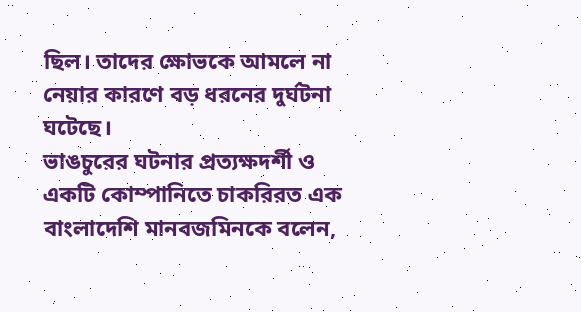ছিল। তাদের ক্ষোভকে আমলে না নেয়ার কারণে বড় ধরনের দুর্ঘটনা ঘটেছে।
ভাঙচুরের ঘটনার প্রত্যক্ষদর্শী ও একটি কোম্পানিতে চাকরিরত এক বাংলাদেশি মানবজমিনকে বলেন,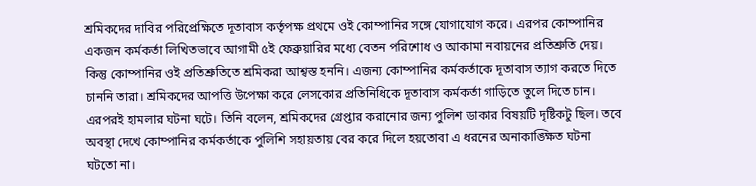শ্রমিকদের দাবির পরিপ্রেক্ষিতে দূতাবাস কর্তৃপক্ষ প্রথমে ওই কোম্পানির সঙ্গে যোগাযোগ করে। এরপর কোম্পানির একজন কর্মকর্তা লিখিতভাবে আগামী ৫ই ফেব্রুয়ারির মধ্যে বেতন পরিশোধ ও আকামা নবায়নের প্রতিশ্রুতি দেয়। কিন্তু কোম্পানির ওই প্রতিশ্রুতিতে শ্রমিকরা আশ্বস্ত হননি। এজন্য কোম্পানির কর্মকর্তাকে দূতাবাস ত্যাগ করতে দিতে চাননি তারা। শ্রমিকদের আপত্তি উপেক্ষা করে লেসকোর প্রতিনিধিকে দূতাবাস কর্মকর্তা গাড়িতে তুলে দিতে চান। এরপরই হামলার ঘটনা ঘটে। তিনি বলেন, শ্রমিকদের গ্রেপ্তার করানোর জন্য পুলিশ ডাকার বিষয়টি দৃষ্টিকটু ছিল। তবে অবস্থা দেখে কোম্পানির কর্মকর্তাকে পুলিশি সহায়তায় বের করে দিলে হয়তোবা এ ধরনের অনাকাঙ্ক্ষিত ঘটনা ঘটতো না।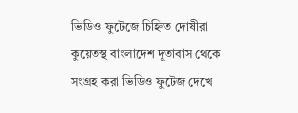ভিডিও ফুটেজে চিহ্নিত দোষীরা
কুয়েতস্থ বাংলাদেশ দূতাবাস থেকে সংগ্রহ করা ভিডিও ফুটেজ দেখে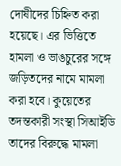দোষীদের চিহ্নিত করা হয়েছে। এর ভিত্তিতে হামলা ও ভাঙচুরের সঙ্গে জড়িতদের নামে মামলা করা হবে। কুয়েতের তদন্তকারী সংস্থা সিআইডি তাদের বিরুদ্ধে মামলা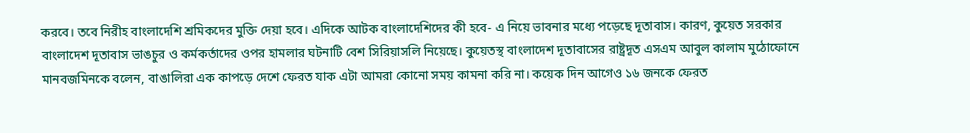করবে। তবে নিরীহ বাংলাদেশি শ্রমিকদের মুক্তি দেয়া হবে। এদিকে আটক বাংলাদেশিদের কী হবে- এ নিয়ে ভাবনার মধ্যে পড়েছে দূতাবাস। কারণ, কুয়েত সরকার বাংলাদেশ দূতাবাস ভাঙচুর ও কর্মকর্তাদের ওপর হামলার ঘটনাটি বেশ সিরিয়াসলি নিয়েছে। কুয়েতস্থ বাংলাদেশ দূতাবাসের রাষ্ট্রদূত এসএম আবুল কালাম মুঠোফোনে মানবজমিনকে বলেন, বাঙালিরা এক কাপড়ে দেশে ফেরত যাক এটা আমরা কোনো সময় কামনা করি না। কয়েক দিন আগেও ১৬ জনকে ফেরত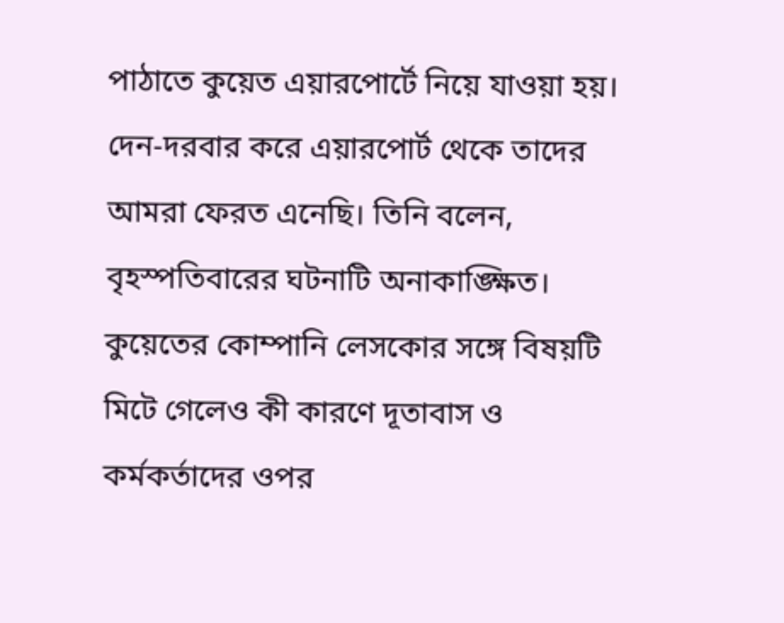পাঠাতে কুয়েত এয়ারপোর্টে নিয়ে যাওয়া হয়।
দেন-দরবার করে এয়ারপোর্ট থেকে তাদের আমরা ফেরত এনেছি। তিনি বলেন, বৃহস্পতিবারের ঘটনাটি অনাকাঙ্ক্ষিত।
কুয়েতের কোম্পানি লেসকোর সঙ্গে বিষয়টি মিটে গেলেও কী কারণে দূতাবাস ও কর্মকর্তাদের ওপর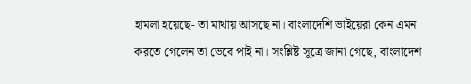হামলা হয়েছে- তা মাথায় আসছে না। বাংলাদেশি ভাইয়েরা কেন এমন করতে গেলেন তা ভেবে পাই না। সংশ্লিষ্ট সূত্রে জানা গেছে, বাংলাদেশ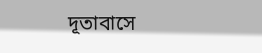দূতাবাসে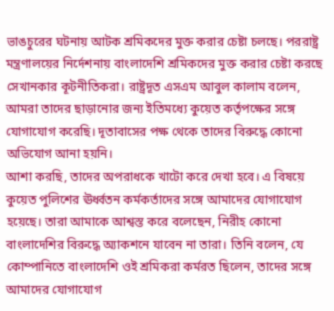ভাঙচুরের ঘটনায় আটক শ্রমিকদের মুক্ত করার চেষ্টা চলছে। পররাষ্ট্র মন্ত্রণালয়ের নির্দেশনায় বাংলাদেশি শ্রমিকদের মুক্ত করার চেষ্টা করছে সেখানকার কূটনীতিকরা। রাষ্ট্রদূত এসএম আবুল কালাম বলেন, আমরা তাদের ছাড়ানোর জন্য ইতিমধ্যে কুয়েত কর্তৃপক্ষের সঙ্গে যোগাযোগ করেছি। দূতাবাসের পক্ষ থেকে তাদের বিরুদ্ধে কোনো অভিযোগ আনা হয়নি।
আশা করছি, তাদের অপরাধকে খাটো করে দেখা হবে। এ বিষয়ে কুয়েত পুলিশের ঊর্ধ্বতন কর্মকর্তাদের সঙ্গে আমাদের যোগাযোগ হয়েছে। তারা আমাকে আশ্বস্ত করে বলেছেন, নিরীহ কোনো বাংলাদেশির বিরুদ্ধে অ্যাকশনে যাবেন না তারা। তিনি বলেন, যে কোম্পানিতে বাংলাদেশি ওই শ্রমিকরা কর্মরত ছিলেন, তাদের সঙ্গে আমাদের যোগাযোগ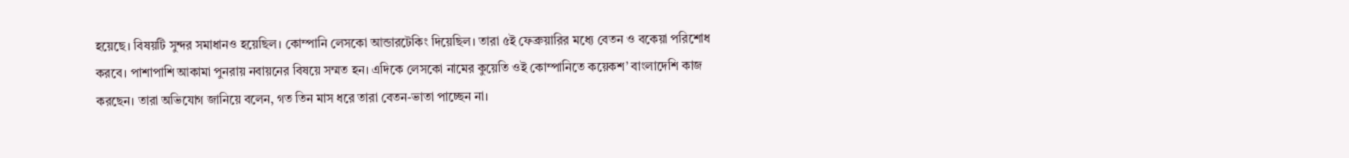হয়েছে। বিষয়টি সুন্দর সমাধানও হয়েছিল। কোম্পানি লেসকো আন্ডারটেকিং দিয়েছিল। তারা ৫ই ফেব্রুয়ারির মধ্যে বেতন ও বকেয়া পরিশোধ করবে। পাশাপাশি আকামা পুনরায় নবায়নের বিষয়ে সম্মত হন। এদিকে লেসকো নামের কুয়েতি ওই কোম্পানিতে কয়েকশ’ বাংলাদেশি কাজ করছেন। তারা অভিযোগ জানিয়ে বলেন, গত তিন মাস ধরে তারা বেতন-ভাতা পাচ্ছেন না।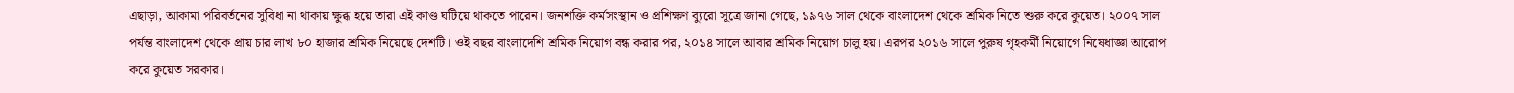এছাড়া, আকামা পরিবর্তনের সুবিধা না থাকায় ক্ষুব্ধ হয়ে তারা এই কাণ্ড ঘটিয়ে থাকতে পারেন। জনশক্তি কর্মসংস্থান ও প্রশিক্ষণ ব্যুরো সূত্রে জানা গেছে, ১৯৭৬ সাল থেকে বাংলাদেশ থেকে শ্রমিক নিতে শুরু করে কুয়েত। ২০০৭ সাল পর্যন্ত বাংলাদেশ থেকে প্রায় চার লাখ ৮০ হাজার শ্রমিক নিয়েছে দেশটি। ওই বছর বাংলাদেশি শ্রমিক নিয়োগ বন্ধ করার পর, ২০১৪ সালে আবার শ্রমিক নিয়োগ চালু হয়। এরপর ২০১৬ সালে পুরুষ গৃহকর্মী নিয়োগে নিষেধাজ্ঞা আরোপ করে কুয়েত সরকার।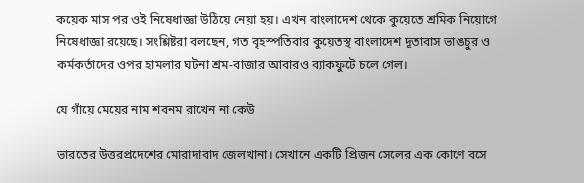কয়েক মাস পর ওই নিষেধাজ্ঞা উঠিয়ে নেয়া হয়। এখন বাংলাদেশ থেকে কুয়েতে শ্রমিক নিয়োগে নিষেধাজ্ঞা রয়েছে। সংশ্লিষ্টরা বলছেন, গত বৃহস্পতিবার কুয়েতস্থ বাংলাদেশ দূতাবাস ভাঙচুর ও কর্মকর্তাদের ওপর হামলার ঘটনা শ্রম-বাজার আবারও ব্যাকফুটে চলে গেল।

যে গাঁয়ে মেয়ের নাম শবনম রাখেন না কেউ

ভারতের উত্তরপ্রদেশের মোরাদাবাদ জেলখানা। সেখানে একটি প্রিজন সেলের এক কোণে বসে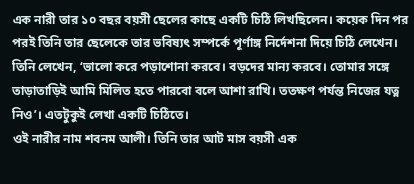এক নারী তার ১০ বছর বয়সী ছেলের কাছে একটি চিঠি লিখছিলেন। কয়েক দিন পর পরই তিনি তার ছেলেকে তার ভবিষ্যৎ সম্পর্কে পূর্ণাঙ্গ নির্দেশনা দিয়ে চিঠি লেখেন। তিনি লেখেন, ‘ভালো করে পড়াশোনা করবে। বড়দের মান্য করবে। তোমার সঙ্গে তাড়াতাড়িই আমি মিলিত হতে পারবো বলে আশা রাখি। ততক্ষণ পর্যন্ত নিজের যত্ন নিও’। এতটুকুই লেখা একটি চিঠিতে।
ওই নারীর নাম শবনম আলী। তিনি তার আট মাস বয়সী এক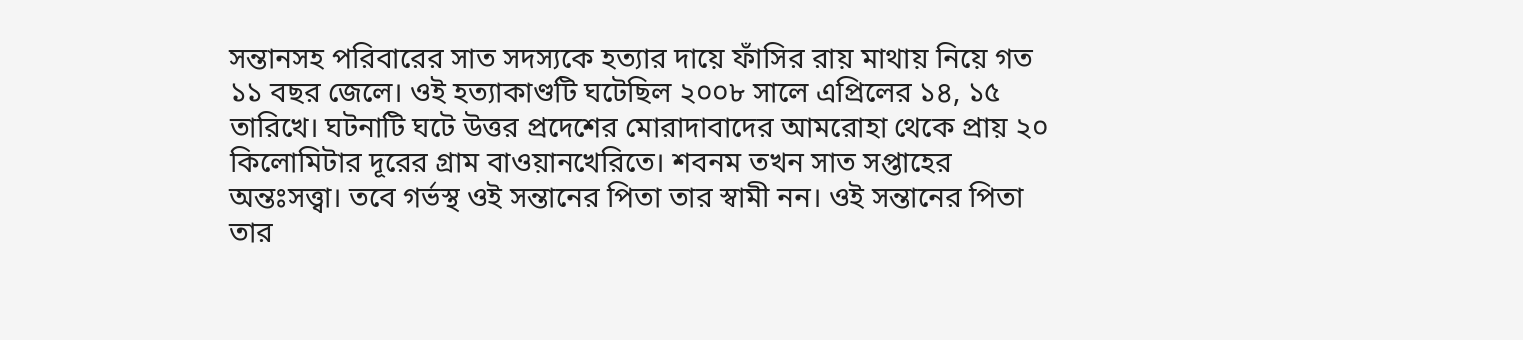সন্তানসহ পরিবারের সাত সদস্যকে হত্যার দায়ে ফাঁসির রায় মাথায় নিয়ে গত ১১ বছর জেলে। ওই হত্যাকাণ্ডটি ঘটেছিল ২০০৮ সালে এপ্রিলের ১৪, ১৫ তারিখে। ঘটনাটি ঘটে উত্তর প্রদেশের মোরাদাবাদের আমরোহা থেকে প্রায় ২০ কিলোমিটার দূরের গ্রাম বাওয়ানখেরিতে। শবনম তখন সাত সপ্তাহের অন্তঃসত্ত্বা। তবে গর্ভস্থ ওই সন্তানের পিতা তার স্বামী নন। ওই সন্তানের পিতা তার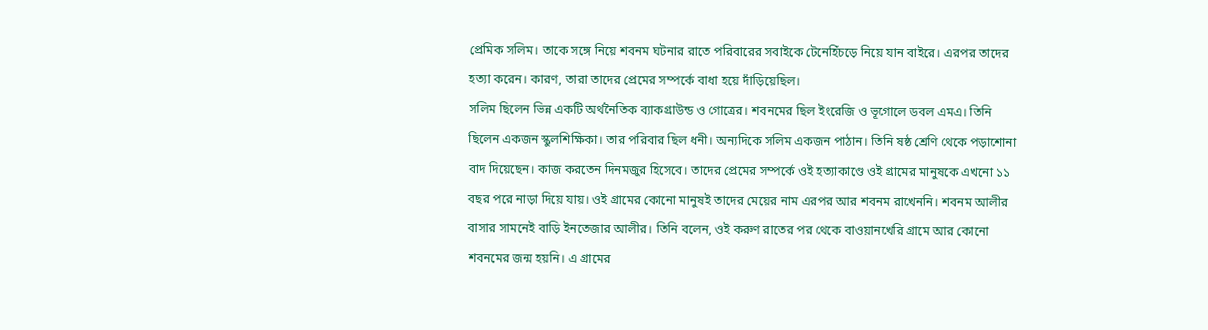প্রেমিক সলিম। তাকে সঙ্গে নিয়ে শবনম ঘটনার রাতে পরিবারের সবাইকে টেনেহিঁচড়ে নিয়ে যান বাইরে। এরপর তাদের হত্যা করেন। কারণ, তারা তাদের প্রেমের সম্পর্কে বাধা হয়ে দাঁড়িয়েছিল।
সলিম ছিলেন ভিন্ন একটি অর্থনৈতিক ব্যাকগ্রাউন্ড ও গোত্রের। শবনমের ছিল ইংরেজি ও ভূগোলে ডবল এমএ। তিনি ছিলেন একজন স্কুলশিক্ষিকা। তার পরিবার ছিল ধনী। অন্যদিকে সলিম একজন পাঠান। তিনি ষষ্ঠ শ্রেণি থেকে পড়াশোনা বাদ দিয়েছেন। কাজ করতেন দিনমজুর হিসেবে। তাদের প্রেমের সম্পর্কে ওই হত্যাকাণ্ডে ওই গ্রামের মানুষকে এখনো ১১ বছর পরে নাড়া দিয়ে যায়। ওই গ্রামের কোনো মানুষই তাদের মেয়ের নাম এরপর আর শবনম রাখেননি। শবনম আলীর বাসার সামনেই বাড়ি ইনতেজার আলীর। তিনি বলেন, ওই করুণ রাতের পর থেকে বাওয়ানখেরি গ্রামে আর কোনো শবনমের জন্ম হয়নি। এ গ্রামের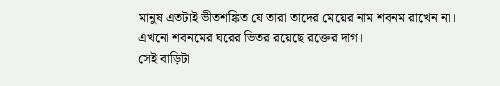মানুষ এতটাই ভীতশঙ্কিত যে তারা তাদের মেয়ের নাম শবনম রাখেন না। এখনো শবনমের ঘরের ভিতর রয়েছে রক্তের দাগ।
সেই বাড়িটা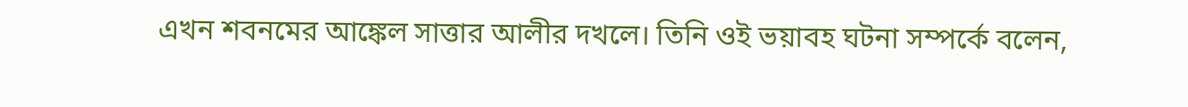এখন শবনমের আঙ্কেল সাত্তার আলীর দখলে। তিনি ওই ভয়াবহ ঘটনা সম্পর্কে বলেন,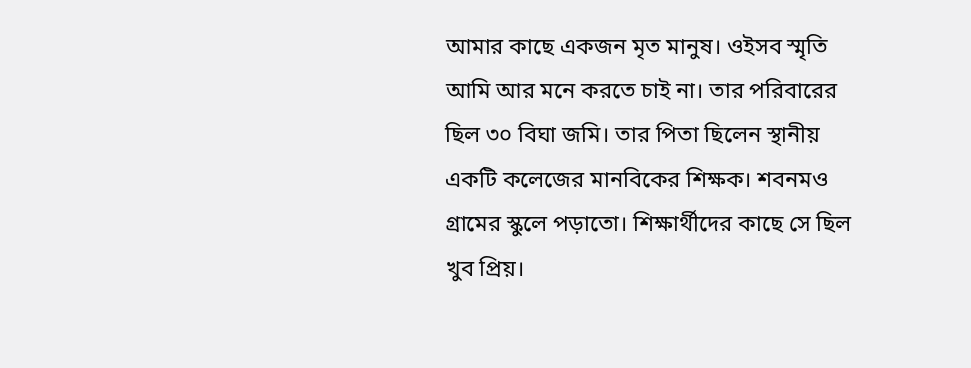আমার কাছে একজন মৃত মানুষ। ওইসব স্মৃতি আমি আর মনে করতে চাই না। তার পরিবারের ছিল ৩০ বিঘা জমি। তার পিতা ছিলেন স্থানীয় একটি কলেজের মানবিকের শিক্ষক। শবনমও গ্রামের স্কুলে পড়াতো। শিক্ষার্থীদের কাছে সে ছিল খুব প্রিয়।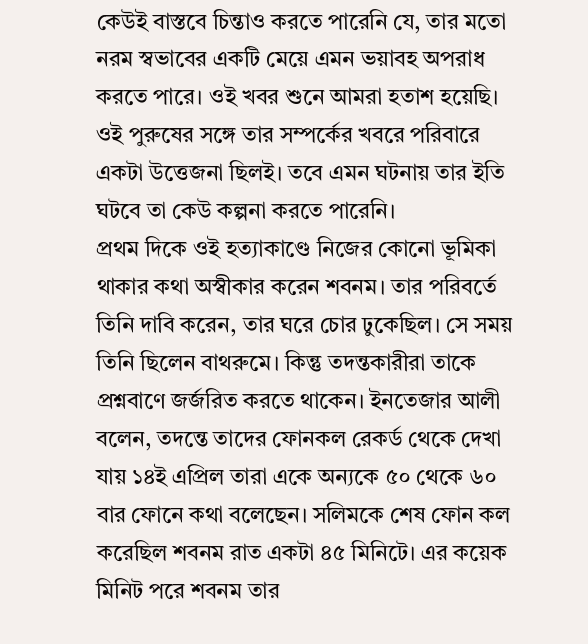কেউই বাস্তবে চিন্তাও করতে পারেনি যে, তার মতো নরম স্বভাবের একটি মেয়ে এমন ভয়াবহ অপরাধ করতে পারে। ওই খবর শুনে আমরা হতাশ হয়েছি। ওই পুরুষের সঙ্গে তার সম্পর্কের খবরে পরিবারে একটা উত্তেজনা ছিলই। তবে এমন ঘটনায় তার ইতি ঘটবে তা কেউ কল্পনা করতে পারেনি।
প্রথম দিকে ওই হত্যাকাণ্ডে নিজের কোনো ভূমিকা থাকার কথা অস্বীকার করেন শবনম। তার পরিবর্তে তিনি দাবি করেন, তার ঘরে চোর ঢুকেছিল। সে সময় তিনি ছিলেন বাথরুমে। কিন্তু তদন্তকারীরা তাকে প্রশ্নবাণে জর্জরিত করতে থাকেন। ইনতেজার আলী বলেন, তদন্তে তাদের ফোনকল রেকর্ড থেকে দেখা যায় ১৪ই এপ্রিল তারা একে অন্যকে ৫০ থেকে ৬০ বার ফোনে কথা বলেছেন। সলিমকে শেষ ফোন কল করেছিল শবনম রাত একটা ৪৫ মিনিটে। এর কয়েক মিনিট পরে শবনম তার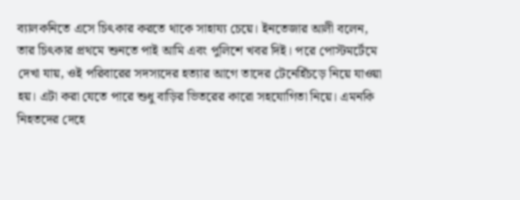ব্যালকনিতে এসে চিৎকার করতে থাকে সাহায্য চেয়ে। ইনতেজার আলী বলেন, তার চিৎকার প্রথমে শুনতে পাই আমি এবং পুলিশে খবর দিই। পরে পোস্টমর্টেমে দেখা যায়, ওই পরিবারের সদস্যদের হত্যার আগে তাদের টেনেহিঁচড়ে নিয়ে যাওয়া হয়। এটা করা যেতে পারে শুধু বাড়ির ভিতরের কারো সহযোগিতা নিয়ে। এমনকি নিহতদের দেহে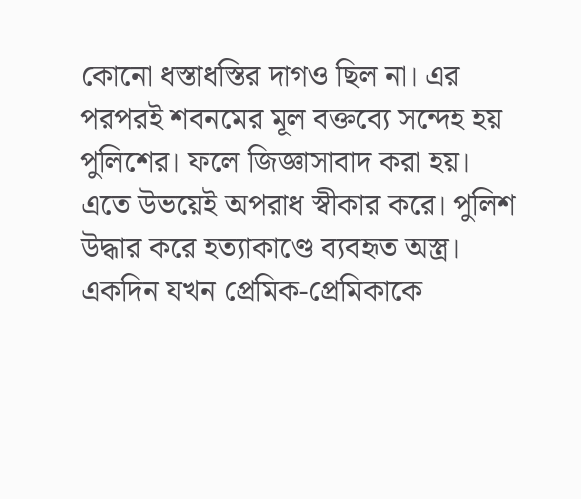কোনো ধস্তাধস্তির দাগও ছিল না। এর পরপরই শবনমের মূল বক্তব্যে সন্দেহ হয় পুলিশের। ফলে জিজ্ঞাসাবাদ করা হয়। এতে উভয়েই অপরাধ স্বীকার করে। পুলিশ উদ্ধার করে হত্যাকাণ্ডে ব্যবহৃত অস্ত্র।
একদিন যখন প্রেমিক-প্রেমিকাকে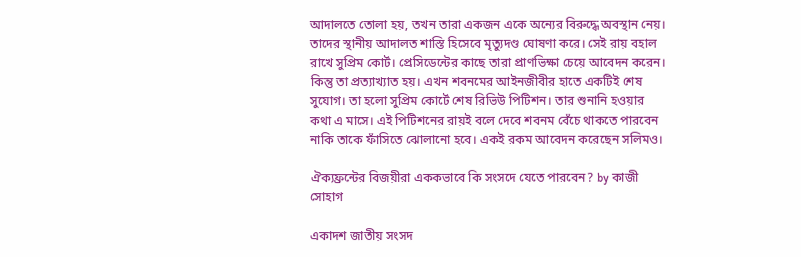আদালতে তোলা হয়, তখন তারা একজন একে অন্যের বিরুদ্ধে অবস্থান নেয়। তাদের স্থানীয় আদালত শাস্তি হিসেবে মৃত্যুদণ্ড ঘোষণা করে। সেই রায় বহাল রাখে সুপ্রিম কোর্ট। প্রেসিডেন্টের কাছে তারা প্রাণভিক্ষা চেয়ে আবেদন করেন। কিন্তু তা প্রত্যাখ্যাত হয়। এখন শবনমের আইনজীবীর হাতে একটিই শেষ সুযোগ। তা হলো সুপ্রিম কোর্টে শেষ রিভিউ পিটিশন। তার শুনানি হওয়ার কথা এ মাসে। এই পিটিশনের রায়ই বলে দেবে শবনম বেঁচে থাকতে পারবেন নাকি তাকে ফাঁসিতে ঝোলানো হবে। একই রকম আবেদন করেছেন সলিমও।

ঐক্যফ্রন্টের বিজয়ীরা এককভাবে কি সংসদে যেতে পারবেন? by কাজী সোহাগ

একাদশ জাতীয় সংসদ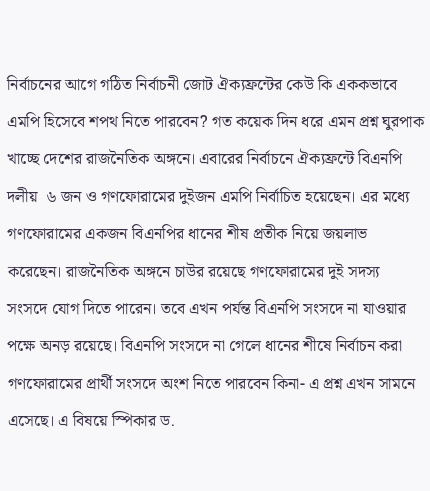নির্বাচনের আগে গঠিত নির্বাচনী জোট ঐক্যফ্রন্টের কেউ কি এককভাবে এমপি হিসেবে শপথ নিতে পারবেন? গত কয়েক দিন ধরে এমন প্রশ্ন ঘুরপাক খাচ্ছে দেশের রাজনৈতিক অঙ্গনে। এবারের নির্বাচনে ঐক্যফ্রন্টে বিএনপি দলীয়  ৬ জন ও গণফোরামের দুইজন এমপি নির্বাচিত হয়েছেন। এর মধ্যে গণফোরামের একজন বিএনপির ধানের শীষ প্রতীক নিয়ে জয়লাভ করেছেন। রাজনৈতিক অঙ্গনে চাউর রয়েছে গণফোরামের দুই সদস্য সংসদে যোগ দিতে পারেন। তবে এখন পর্যন্ত বিএনপি সংসদে না যাওয়ার পক্ষে অনড় রয়েছে। বিএনপি সংসদে না গেলে ধানের শীষে নির্বাচন করা গণফোরামের প্রার্থী সংসদে অংশ নিতে পারবেন কিনা- এ প্রশ্ন এখন সামনে এসেছে। এ বিষয়ে স্পিকার ড.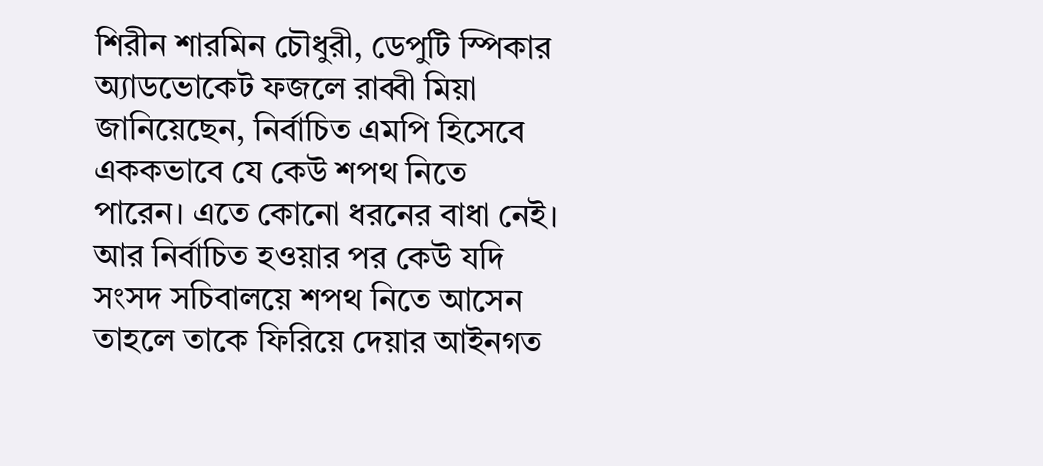শিরীন শারমিন চৌধুরী, ডেপুটি স্পিকার অ্যাডভোকেট ফজলে রাব্বী মিয়া জানিয়েছেন, নির্বাচিত এমপি হিসেবে এককভাবে যে কেউ শপথ নিতে পারেন। এতে কোনো ধরনের বাধা নেই।
আর নির্বাচিত হওয়ার পর কেউ যদি সংসদ সচিবালয়ে শপথ নিতে আসেন তাহলে তাকে ফিরিয়ে দেয়ার আইনগত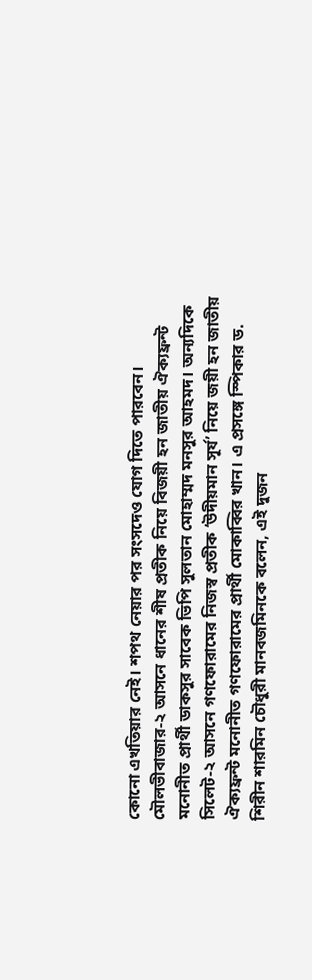কোনো এখতিয়ার নেই। শপথ নেয়ার পর সংসদেও যোগ দিতে পারবেন।
মৌলভীবাজার-২ আসনে ধানের শীষ প্রতীক নিয়ে বিজয়ী হন জাতীয় ঐক্যফ্রন্ট মনোনীত প্রার্থী ডাকসুর সাবেক ভিপি সুলতান মোহাম্মদ মনসুর আহমদ। অন্যদিকে সিলেট-২ আসনে গণফোরামের নিজস্ব প্রতীক ‘উদীয়মান সূর্য’ নিয়ে জয়ী হন জাতীয় ঐক্যফ্রন্ট মনোনীত গণফোরামের প্রার্থী মোকাব্বির খান। এ প্রসঙ্গে স্পিকার ড. শিরীন শারমিন চৌধুরী মানবজমিনকে বলেন, এই দুজন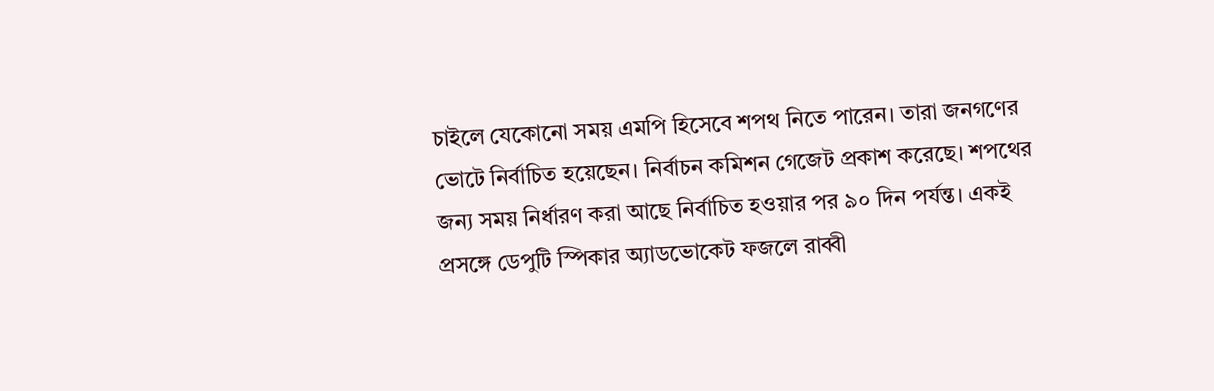চাইলে যেকোনো সময় এমপি হিসেবে শপথ নিতে পারেন। তারা জনগণের ভোটে নির্বাচিত হয়েছেন। নির্বাচন কমিশন গেজেট প্রকাশ করেছে। শপথের জন্য সময় নির্ধারণ করা আছে নির্বাচিত হওয়ার পর ৯০ দিন পর্যন্ত। একই প্রসঙ্গে ডেপুটি স্পিকার অ্যাডভোকেট ফজলে রাব্বী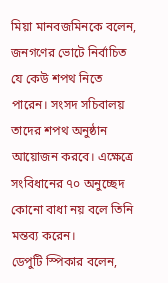মিয়া মানবজমিনকে বলেন, জনগণের ভোটে নির্বাচিত যে কেউ শপথ নিতে পারেন। সংসদ সচিবালয় তাদের শপথ অনুষ্ঠান আয়োজন করবে। এক্ষেত্রে সংবিধানের ৭০ অনুচ্ছেদ কোনো বাধা নয় বলে তিনি মন্তব্য করেন।
ডেপুটি স্পিকার বলেন,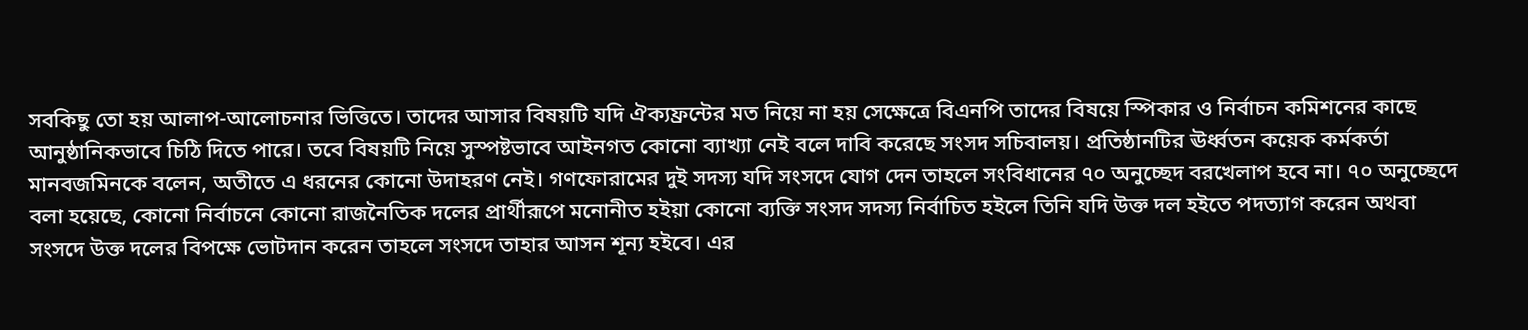সবকিছু তো হয় আলাপ-আলোচনার ভিত্তিতে। তাদের আসার বিষয়টি যদি ঐক্যফ্রন্টের মত নিয়ে না হয় সেক্ষেত্রে বিএনপি তাদের বিষয়ে স্পিকার ও নির্বাচন কমিশনের কাছে আনুষ্ঠানিকভাবে চিঠি দিতে পারে। তবে বিষয়টি নিয়ে সুস্পষ্টভাবে আইনগত কোনো ব্যাখ্যা নেই বলে দাবি করেছে সংসদ সচিবালয়। প্রতিষ্ঠানটির ঊর্ধ্বতন কয়েক কর্মকর্তা মানবজমিনকে বলেন, অতীতে এ ধরনের কোনো উদাহরণ নেই। গণফোরামের দুই সদস্য যদি সংসদে যোগ দেন তাহলে সংবিধানের ৭০ অনুচ্ছেদ বরখেলাপ হবে না। ৭০ অনুচ্ছেদে বলা হয়েছে, কোনো নির্বাচনে কোনো রাজনৈতিক দলের প্রার্থীরূপে মনোনীত হইয়া কোনো ব্যক্তি সংসদ সদস্য নির্বাচিত হইলে তিনি যদি উক্ত দল হইতে পদত্যাগ করেন অথবা সংসদে উক্ত দলের বিপক্ষে ভোটদান করেন তাহলে সংসদে তাহার আসন শূন্য হইবে। এর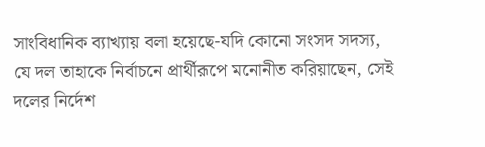সাংবিধানিক ব্যাখ্যায় বলা হয়েছে-যদি কোনো সংসদ সদস্য, যে দল তাহাকে নির্বাচনে প্রার্থীরূপে মনোনীত করিয়াছেন, সেই দলের নির্দেশ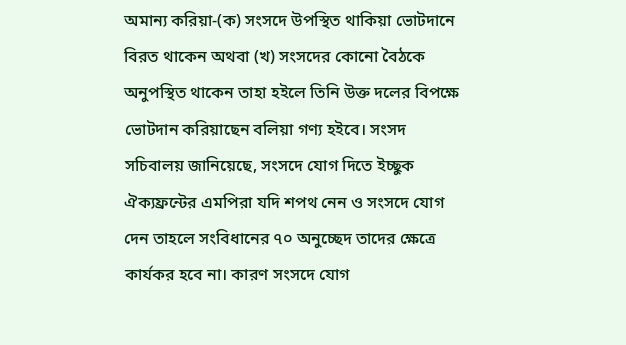অমান্য করিয়া-(ক) সংসদে উপস্থিত থাকিয়া ভোটদানে বিরত থাকেন অথবা (খ) সংসদের কোনো বৈঠকে অনুপস্থিত থাকেন তাহা হইলে তিনি উক্ত দলের বিপক্ষে ভোটদান করিয়াছেন বলিয়া গণ্য হইবে। সংসদ সচিবালয় জানিয়েছে, সংসদে যোগ দিতে ইচ্ছুক ঐক্যফ্রন্টের এমপিরা যদি শপথ নেন ও সংসদে যোগ দেন তাহলে সংবিধানের ৭০ অনুচ্ছেদ তাদের ক্ষেত্রে কার্যকর হবে না। কারণ সংসদে যোগ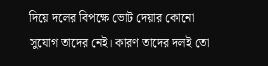দিয়ে দলের বিপক্ষে ভোট দেয়ার কোনো সুযোগ তাদের নেই। কারণ তাদের দলই তো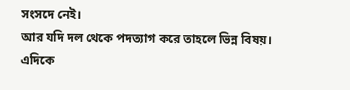সংসদে নেই।
আর যদি দল থেকে পদত্যাগ করে তাহলে ভিন্ন বিষয়। এদিকে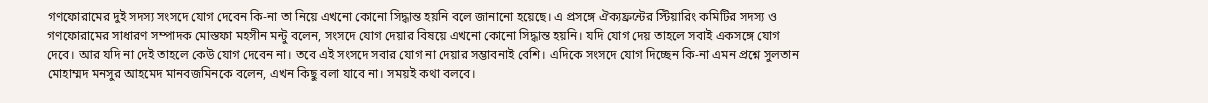গণফোরামের দুই সদস্য সংসদে যোগ দেবেন কি-না তা নিয়ে এখনো কোনো সিদ্ধান্ত হয়নি বলে জানানো হয়েছে। এ প্রসঙ্গে ঐক্যফ্রন্টের স্টিয়ারিং কমিটির সদস্য ও গণফোরামের সাধারণ সম্পাদক মোস্তফা মহসীন মন্টু বলেন, সংসদে যোগ দেয়ার বিষয়ে এখনো কোনো সিদ্ধান্ত হয়নি। যদি যোগ দেয় তাহলে সবাই একসঙ্গে যোগ দেবে। আর যদি না দেই তাহলে কেউ যোগ দেবেন না। তবে এই সংসদে সবার যোগ না দেয়ার সম্ভাবনাই বেশি। এদিকে সংসদে যোগ দিচ্ছেন কি-না এমন প্রশ্নে সুলতান মোহাম্মদ মনসুর আহমেদ মানবজমিনকে বলেন, এখন কিছু বলা যাবে না। সময়ই কথা বলবে।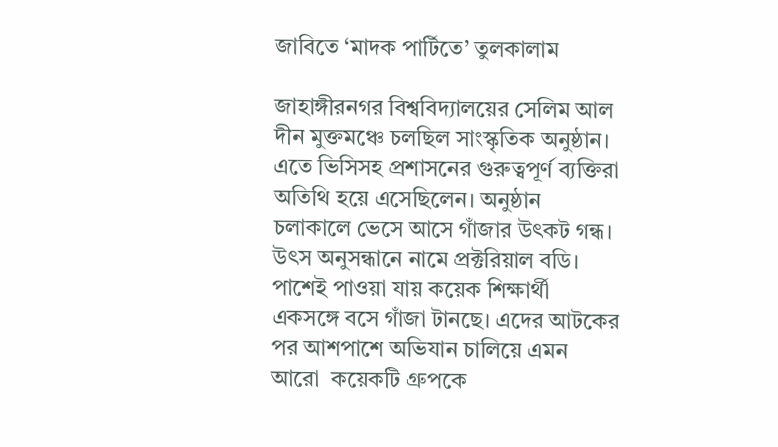জাবিতে ‘মাদক পার্টিতে’ তুলকালাম

জাহাঙ্গীরনগর বিশ্ববিদ্যালয়ের সেলিম আল দীন মুক্তমঞ্চে চলছিল সাংস্কৃতিক অনুষ্ঠান। এতে ভিসিসহ প্রশাসনের গুরুত্বপূর্ণ ব্যক্তিরা অতিথি হয়ে এসেছিলেন। অনুষ্ঠান চলাকালে ভেসে আসে গাঁজার উৎকট গন্ধ। উৎস অনুসন্ধানে নামে প্রক্টরিয়াল বডি। পাশেই পাওয়া যায় কয়েক শিক্ষার্থী একসঙ্গে বসে গাঁজা টানছে। এদের আটকের পর আশপাশে অভিযান চালিয়ে এমন আরো  কয়েকটি গ্রুপকে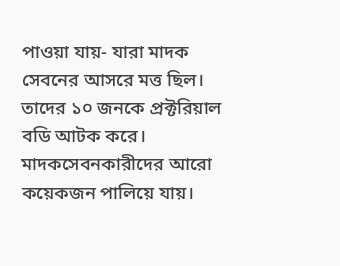পাওয়া যায়- যারা মাদক সেবনের আসরে মত্ত ছিল। তাদের ১০ জনকে প্রক্টরিয়াল বডি আটক করে। মাদকসেবনকারীদের আরো কয়েকজন পালিয়ে যায়।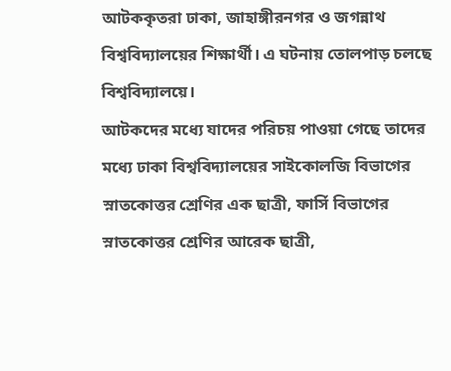আটককৃতরা ঢাকা, জাহাঙ্গীরনগর ও জগন্নাথ বিশ্ববিদ্যালয়ের শিক্ষার্থী। এ ঘটনায় তোলপাড় চলছে বিশ্ববিদ্যালয়ে।
আটকদের মধ্যে যাদের পরিচয় পাওয়া গেছে তাদের মধ্যে ঢাকা বিশ্ববিদ্যালয়ের সাইকোলজি বিভাগের স্নাতকোত্তর শ্রেণির এক ছাত্রী, ফার্সি বিভাগের স্নাতকোত্তর শ্রেণির আরেক ছাত্রী,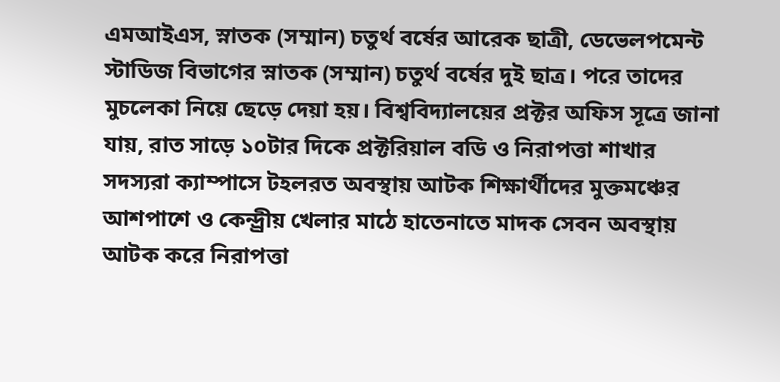এমআইএস, স্নাতক (সম্মান) চতুর্থ বর্ষের আরেক ছাত্রী, ডেভেলপমেন্ট স্টাডিজ বিভাগের স্নাতক (সম্মান) চতুর্থ বর্ষের দুই ছাত্র। পরে তাদের মুচলেকা নিয়ে ছেড়ে দেয়া হয়। বিশ্ববিদ্যালয়ের প্রক্টর অফিস সূত্রে জানা যায়, রাত সাড়ে ১০টার দিকে প্রক্টরিয়াল বডি ও নিরাপত্তা শাখার সদস্যরা ক্যাম্পাসে টহলরত অবস্থায় আটক শিক্ষার্থীদের মুক্তমঞ্চের আশপাশে ও কেন্দ্র্রীয় খেলার মাঠে হাতেনাতে মাদক সেবন অবস্থায়  আটক করে নিরাপত্তা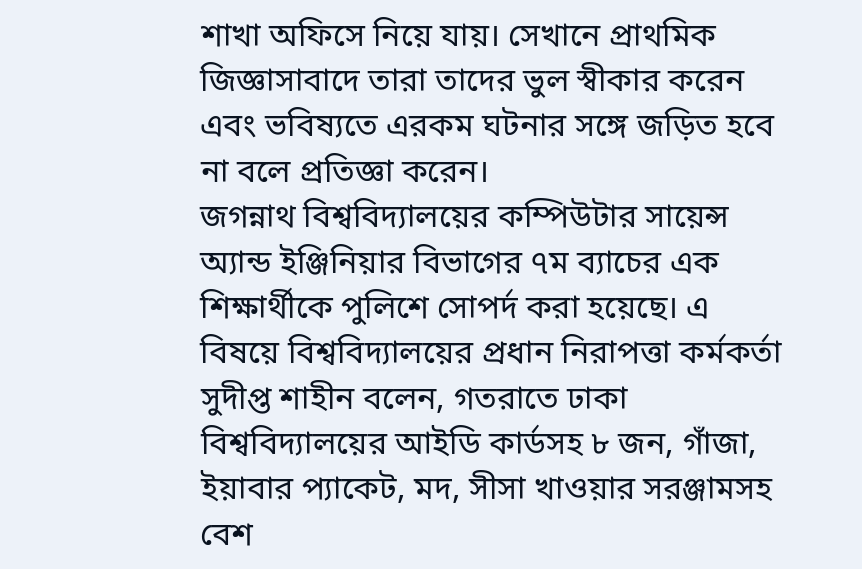শাখা অফিসে নিয়ে যায়। সেখানে প্রাথমিক জিজ্ঞাসাবাদে তারা তাদের ভুল স্বীকার করেন এবং ভবিষ্যতে এরকম ঘটনার সঙ্গে জড়িত হবে না বলে প্রতিজ্ঞা করেন।
জগন্নাথ বিশ্ববিদ্যালয়ের কম্পিউটার সায়েন্স অ্যান্ড ইঞ্জিনিয়ার বিভাগের ৭ম ব্যাচের এক শিক্ষার্থীকে পুলিশে সোপর্দ করা হয়েছে। এ বিষয়ে বিশ্ববিদ্যালয়ের প্রধান নিরাপত্তা কর্মকর্তা সুদীপ্ত শাহীন বলেন, গতরাতে ঢাকা বিশ্ববিদ্যালয়ের আইডি কার্ডসহ ৮ জন, গাঁজা, ইয়াবার প্যাকেট, মদ, সীসা খাওয়ার সরঞ্জামসহ বেশ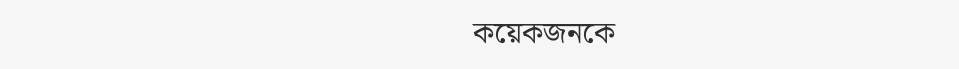কয়েকজনকে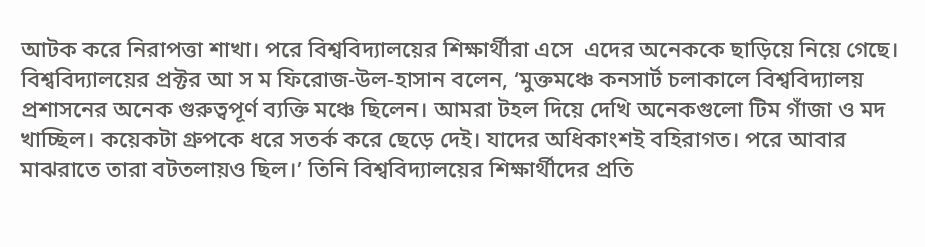আটক করে নিরাপত্তা শাখা। পরে বিশ্ববিদ্যালয়ের শিক্ষার্থীরা এসে  এদের অনেককে ছাড়িয়ে নিয়ে গেছে।
বিশ্ববিদ্যালয়ের প্রক্টর আ স ম ফিরোজ-উল-হাসান বলেন, ‘মুক্তমঞ্চে কনসার্ট চলাকালে বিশ্ববিদ্যালয় প্রশাসনের অনেক গুরুত্বপূর্ণ ব্যক্তি মঞ্চে ছিলেন। আমরা টহল দিয়ে দেখি অনেকগুলো টিম গাঁজা ও মদ খাচ্ছিল। কয়েকটা গ্রুপকে ধরে সতর্ক করে ছেড়ে দেই। যাদের অধিকাংশই বহিরাগত। পরে আবার মাঝরাতে তারা বটতলায়ও ছিল।’ তিনি বিশ্ববিদ্যালয়ের শিক্ষার্থীদের প্রতি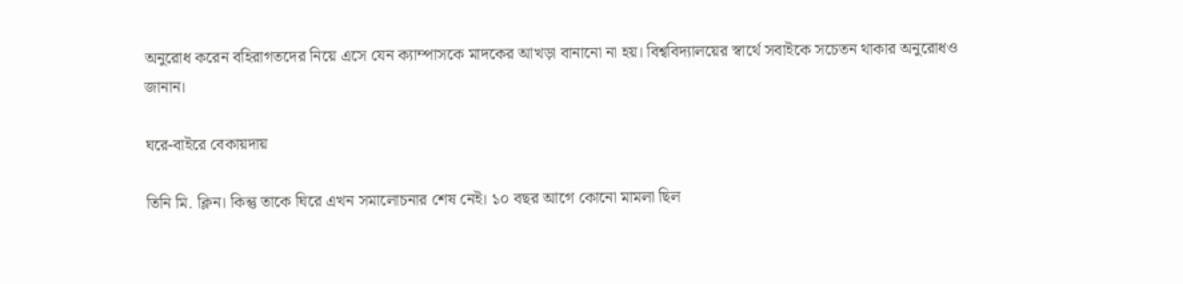অনুরোধ করেন বহিরাগতদের নিয়ে এসে যেন ক্যাম্পাসকে মাদকের আখড়া বানানো না হয়। বিশ্ববিদ্যালয়ের স্বার্থে সবাইকে সচেতন থাকার অনুরোধও জানান।

ঘরে-বাইরে বেকায়দায়

তিনি মি. ক্লিন। কিন্তু তাকে ঘিরে এখন সমালোচনার শেষ নেই। ১০ বছর আগে কোনো মামলা ছিল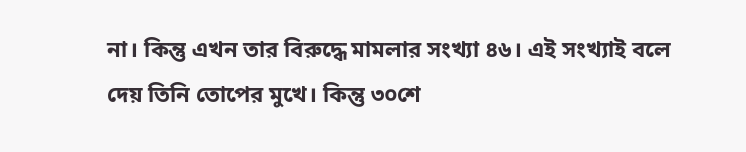না। কিন্তু এখন তার বিরুদ্ধে মামলার সংখ্যা ৪৬। এই সংখ্যাই বলে দেয় তিনি তোপের মুখে। কিন্তু ৩০শে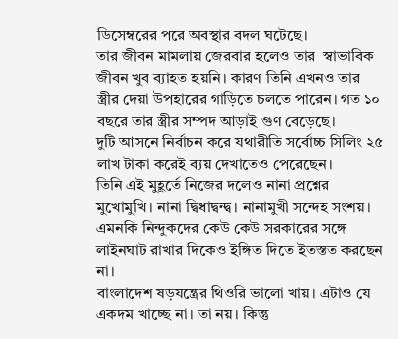ডিসেম্বরের পরে অবস্থার বদল ঘটেছে।
তার জীবন মামলায় জেরবার হলেও তার  স্বাভাবিক জীবন খুব ব্যাহত হয়নি। কারণ তিনি এখনও তার স্ত্রীর দেয়া উপহারের গাড়িতে চলতে পারেন। গত ১০ বছরে তার স্ত্রীর সম্পদ আড়াই গুণ বেড়েছে।
দুটি আসনে নির্বাচন করে যথারীতি সর্বোচ্চ সিলিং ২৫ লাখ টাকা করেই ব্যয় দেখাতেও পেরেছেন।
তিনি এই মুহূর্তে নিজের দলেও নানা প্রশ্নের মুখোমুখি। নানা দ্বিধাদ্বন্দ্ব। নানামুখী সন্দেহ সংশয়। এমনকি নিন্দুকদের কেউ কেউ সরকারের সঙ্গে লাইনঘাট রাখার দিকেও ইঙ্গিত দিতে ইতস্তত করছেন না।
বাংলাদেশ ষড়যন্ত্রের থিওরি ভালো খায়। এটাও যে একদম খাচ্ছে না। তা নয়। কিন্তু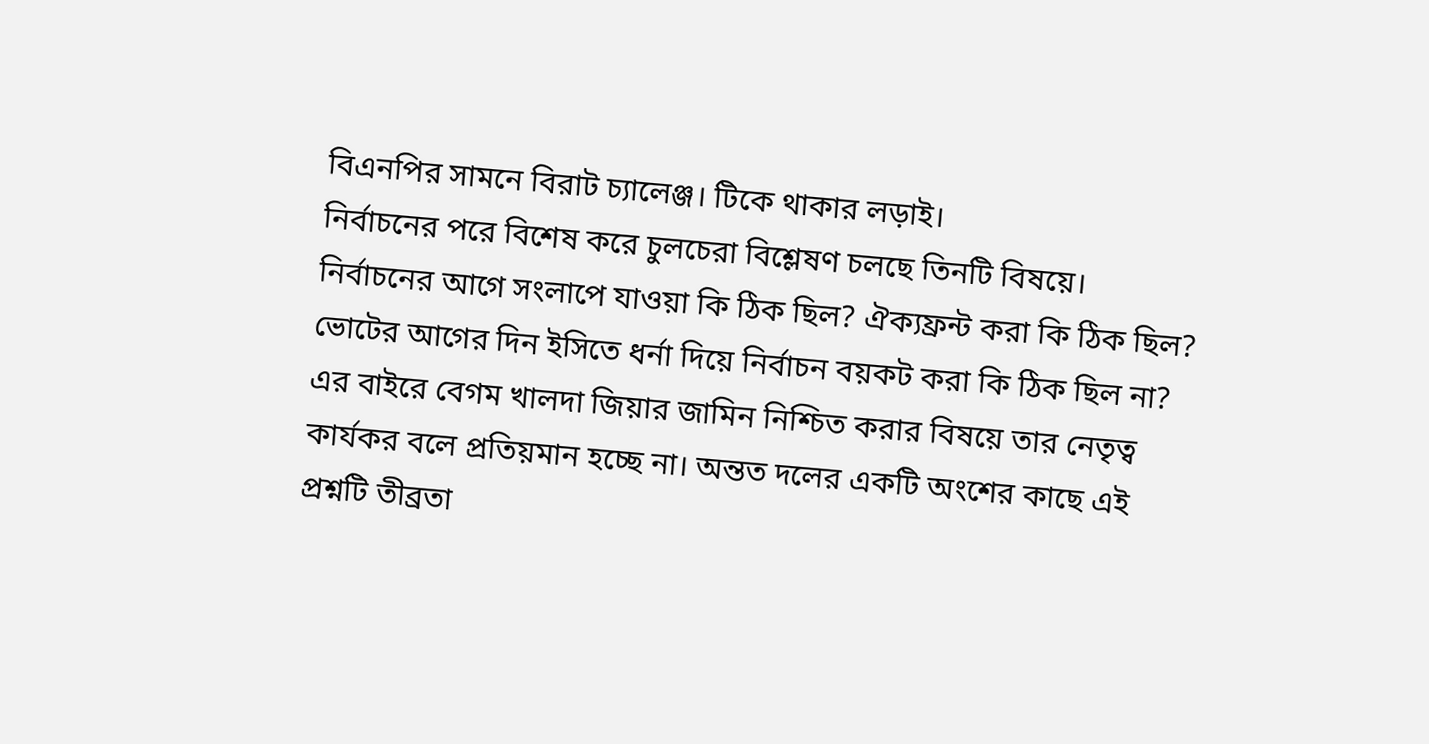বিএনপির সামনে বিরাট চ্যালেঞ্জ। টিকে থাকার লড়াই।
নির্বাচনের পরে বিশেষ করে চুলচেরা বিশ্লেষণ চলছে তিনটি বিষয়ে। নির্বাচনের আগে সংলাপে যাওয়া কি ঠিক ছিল? ঐক্যফ্রন্ট করা কি ঠিক ছিল? ভোটের আগের দিন ইসিতে ধর্না দিয়ে নির্বাচন বয়কট করা কি ঠিক ছিল না?
এর বাইরে বেগম খালদা জিয়ার জামিন নিশ্চিত করার বিষয়ে তার নেতৃত্ব কার্যকর বলে প্রতিয়মান হচ্ছে না। অন্তত দলের একটি অংশের কাছে এই প্রশ্নটি তীব্রতা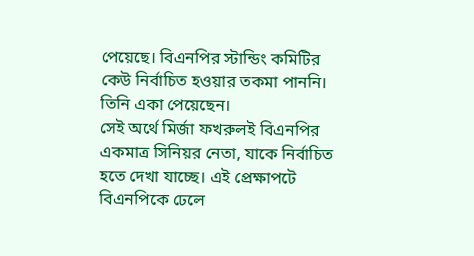পেয়েছে। বিএনপির স্টান্ডিং কমিটির কেউ নির্বাচিত হওয়ার তকমা পাননি। তিনি একা পেয়েছেন।
সেই অর্থে মির্জা ফখরুলই বিএনপির একমাত্র সিনিয়র নেতা, যাকে নির্বাচিত হতে দেখা যাচ্ছে। এই প্রেক্ষাপটে বিএনপিকে ঢেলে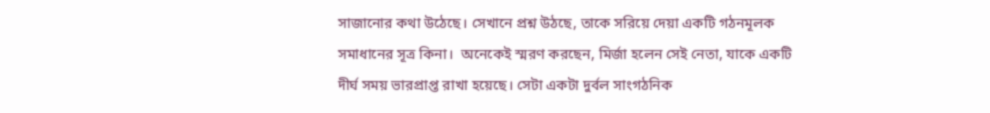সাজানোর কথা উঠেছে। সেখানে প্রশ্ন উঠছে, তাকে সরিয়ে দেয়া একটি গঠনমূলক সমাধানের সূত্র কিনা।  অনেকেই স্মরণ করছেন, মির্জা হলেন সেই নেতা, যাকে একটি দীর্ঘ সময় ভারপ্রাপ্ত রাখা হয়েছে। সেটা একটা দুর্বল সাংগঠনিক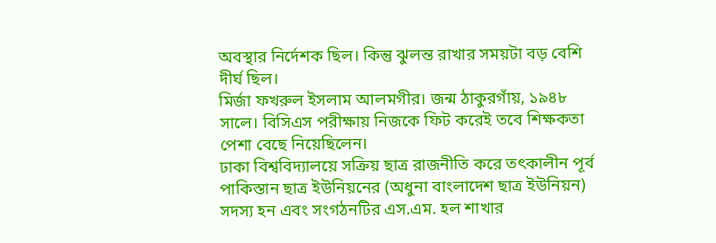অবস্থার নির্দেশক ছিল। কিন্তু ঝুলন্ত রাখার সময়টা বড় বেশি দীর্ঘ ছিল।
মির্জা ফখরুল ইসলাম আলমগীর। জন্ম ঠাকুরগাঁয়, ১৯৪৮ সালে। বিসিএস পরীক্ষায় নিজকে ফিট করেই তবে শিক্ষকতা পেশা বেছে নিয়েছিলেন।
ঢাকা বিশ্ববিদ্যালয়ে সক্রিয় ছাত্র রাজনীতি করে তৎকালীন পূর্ব পাকিস্তান ছাত্র ইউনিয়নের (অধুনা বাংলাদেশ ছাত্র ইউনিয়ন) সদস্য হন এবং সংগঠনটির এস.এম. হল শাখার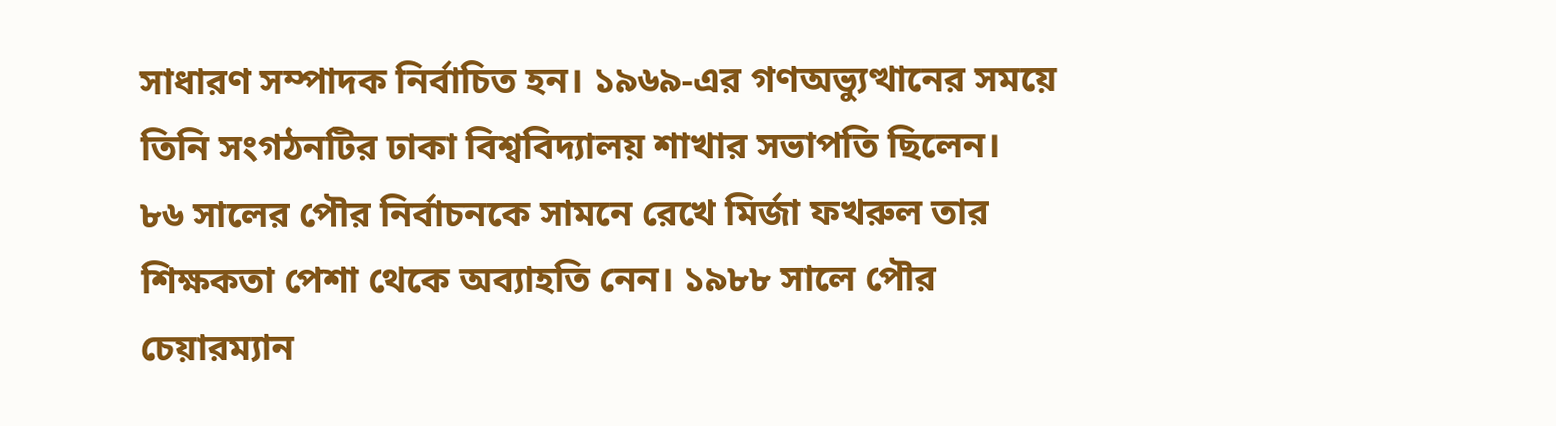সাধারণ সম্পাদক নির্বাচিত হন। ১৯৬৯-এর গণঅভ্যুত্থানের সময়ে  তিনি সংগঠনটির ঢাকা বিশ্ববিদ্যালয় শাখার সভাপতি ছিলেন।
৮৬ সালের পৌর নির্বাচনকে সামনে রেখে মির্জা ফখরুল তার শিক্ষকতা পেশা থেকে অব্যাহতি নেন। ১৯৮৮ সালে পৌর চেয়ারম্যান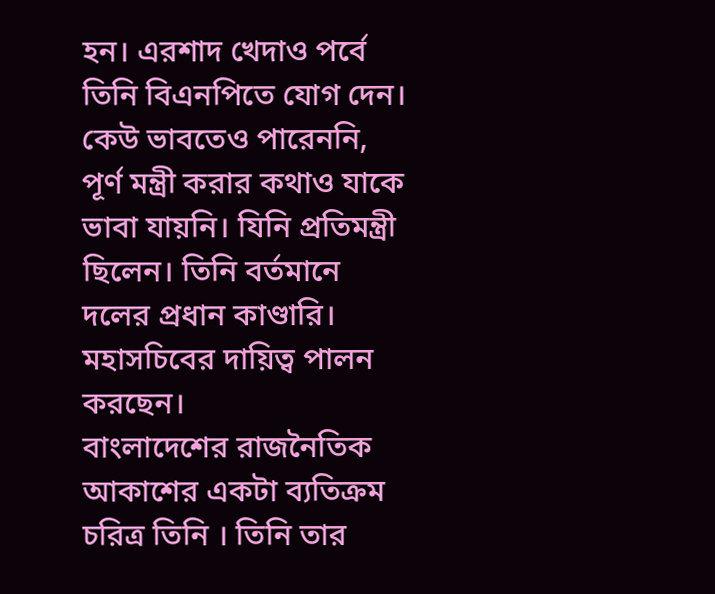হন। এরশাদ খেদাও পর্বে তিনি বিএনপিতে যোগ দেন।
কেউ ভাবতেও পারেননি, পূর্ণ মন্ত্রী করার কথাও যাকে ভাবা যায়নি। যিনি প্রতিমন্ত্রী ছিলেন। তিনি বর্তমানে দলের প্রধান কাণ্ডারি। মহাসচিবের দায়িত্ব পালন করছেন।
বাংলাদেশের রাজনৈতিক আকাশের একটা ব্যতিক্রম চরিত্র তিনি । তিনি তার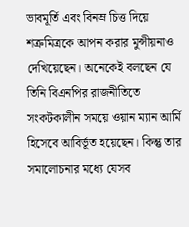ভাবমূর্তি এবং বিনম্র চিত্ত দিয়ে শত্রুমিত্রকে আপন করার মুন্সীয়নাও দেখিয়েছেন। অনেকেই বলছেন যে তিনি বিএনপির রাজনীতিতে সংকটকালীন সময়ে ওয়ান ম্যান আর্মি হিসেবে আবির্ভূত হয়েছেন। কিন্তু তার সমালোচনার মধ্যে যেসব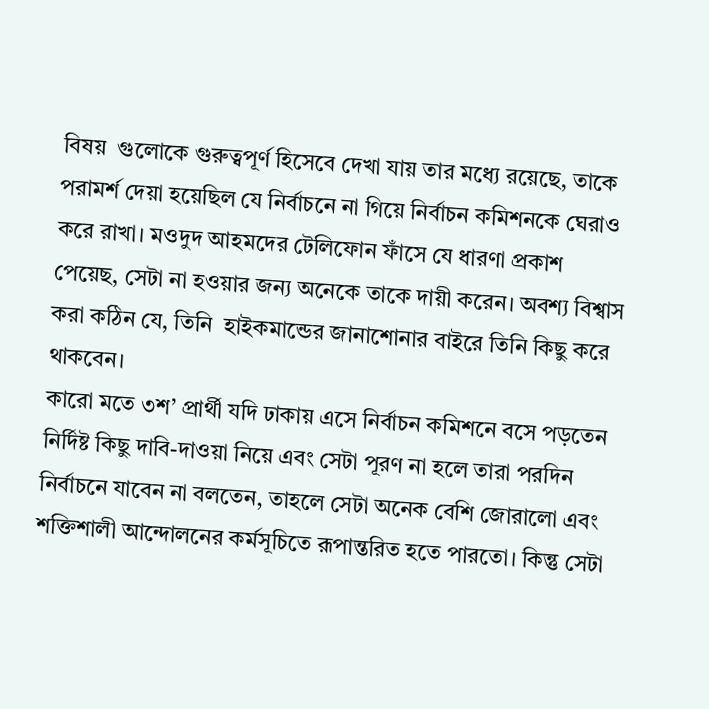বিষয়  গুলোকে গুরুত্বপূর্ণ হিসেবে দেখা যায় তার মধ্যে রয়েছে, তাকে পরামর্শ দেয়া হয়েছিল যে নির্বাচনে না গিয়ে নির্বাচন কমিশনকে ঘেরাও করে রাখা। মওদুদ আহমদের টেলিফোন ফাঁসে যে ধারণা প্রকাশ পেয়েছ, সেটা না হওয়ার জন্য অনেকে তাকে দায়ী করেন। অবশ্য বিশ্বাস করা কঠিন যে, তিনি  হাইকমান্ডের জানাশোনার বাইরে তিনি কিছু করে থাকবেন।
কারো মতে ৩শ’ প্রার্থী যদি ঢাকায় এসে নির্বাচন কমিশনে বসে পড়তেন নির্দিষ্ট কিছু দাবি-দাওয়া নিয়ে এবং সেটা পূরণ না হলে তারা পরদিন নির্বাচনে যাবেন না বলতেন, তাহলে সেটা অনেক বেশি জোরালো এবং শক্তিশালী আন্দোলনের কর্মসূচিতে রূপান্তরিত হতে পারতো। কিন্তু সেটা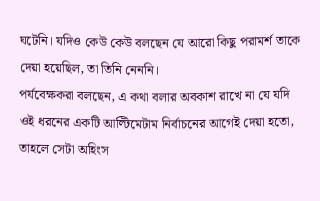ঘটেনি। যদিও কেউ কেউ বলছেন যে আরো কিছু পরামর্শ তাকে দেয়া হয়েছিল, তা তিনি নেননি।
পর্যবেক্ষকরা বলছেন, এ কথা বলার অবকাশ রাখে না যে যদি ওই ধরনের একটি আল্টিমেটাম নির্বাচনের আগেই দেয়া হতো, তাহলে সেটা অহিংস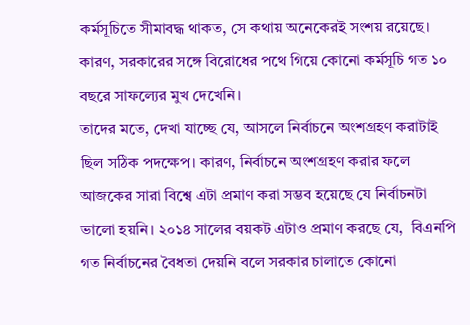কর্মসূচিতে সীমাবদ্ধ থাকত, সে কথায় অনেকেরই সংশয় রয়েছে। কারণ, সরকারের সঙ্গে বিরোধের পথে গিয়ে কোনো কর্মসূচি গত ১০ বছরে সাফল্যের মুখ দেখেনি।
তাদের মতে, দেখা যাচ্ছে যে, আসলে নির্বাচনে অংশগ্রহণ করাটাই ছিল সঠিক পদক্ষেপ। কারণ, নির্বাচনে অংশগ্রহণ করার ফলে আজকের সারা বিশ্বে এটা প্রমাণ করা সম্ভব হয়েছে যে নির্বাচনটা ভালো হয়নি। ২০১৪ সালের বয়কট এটাও প্রমাণ করছে যে,  বিএনপি গত নির্বাচনের বৈধতা দেয়নি বলে সরকার চালাতে কোনো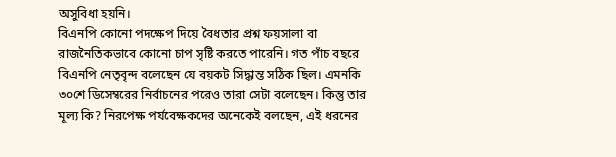অসুবিধা হয়নি।
বিএনপি কোনো পদক্ষেপ দিয়ে বৈধতার প্রশ্ন ফয়সালা বা রাজনৈতিকভাবে কোনো চাপ সৃষ্টি করতে পারেনি। গত পাঁচ বছরে বিএনপি নেতৃবৃন্দ বলেছেন যে বয়কট সিদ্ধান্ত সঠিক ছিল। এমনকি ৩০শে ডিসেম্বরের নির্বাচনের পরেও তারা সেটা বলেছেন। কিন্তু তার মূল্য কি? নিরপেক্ষ পর্যবেক্ষকদের অনেকেই বলছেন, এই ধরনের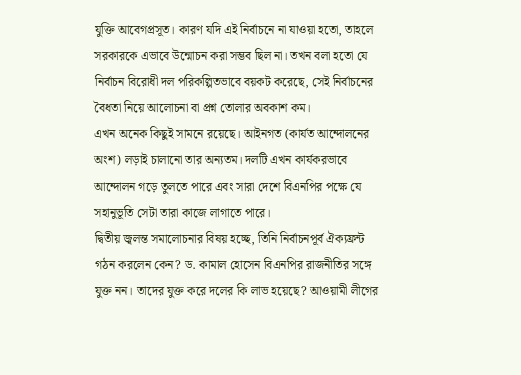যুক্তি আবেগপ্রসূত। কারণ যদি এই নির্বাচনে না যাওয়া হতো, তাহলে  সরকারকে এভাবে উন্মোচন করা সম্ভব ছিল না। তখন বলা হতো যে নির্বাচন বিরোধী দল পরিকল্পিতভাবে বয়কট করেছে, সেই নির্বাচনের বৈধতা নিয়ে আলোচনা বা প্রশ্ন তোলার অবকাশ কম।
এখন অনেক কিছুই সামনে রয়েছে। আইনগত (কার্যত আন্দোলনের অংশ) লড়াই চালানো তার অন্যতম। দলটি এখন কার্যকরভাবে আন্দোলন গড়ে তুলতে পারে এবং সারা দেশে বিএনপির পক্ষে যে সহানুভূতি সেটা তারা কাজে লাগাতে পারে।
দ্বিতীয় জ্বলন্ত সমালোচনার বিষয় হচ্ছে, তিনি নির্বাচনপূর্ব ঐক্যফ্রন্ট গঠন করলেন কেন? ড. কামাল হোসেন বিএনপির রাজনীতির সঙ্গে যুক্ত নন। তাদের যুক্ত করে দলের কি লাভ হয়েছে? আওয়ামী লীগের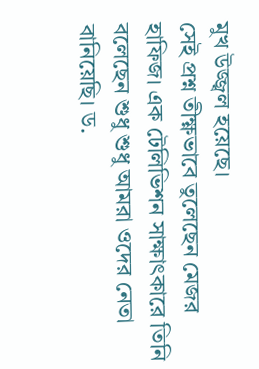মুখ উজ্জ্বল হয়েছে।
সেই প্রশ্ন তীক্ষ্ণভাবে তুলেছেন মেজর হাফিজ। এক টেলিভিশন সাক্ষাৎকারে তিনি বলেছেন শুধু শুধু আমরা ওদের নেতা বানিয়েছি। ড.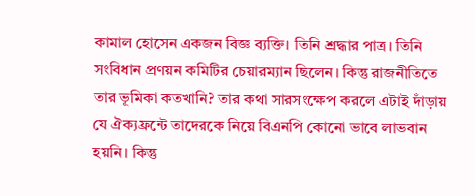কামাল হোসেন একজন বিজ্ঞ ব্যক্তি। তিনি শ্রদ্ধার পাত্র। তিনি সংবিধান প্রণয়ন কমিটির চেয়ারম্যান ছিলেন। কিন্তু রাজনীতিতে তার ভূমিকা কতখানি? তার কথা সারসংক্ষেপ করলে এটাই দাঁড়ায় যে ঐক্যফ্রন্টে তাদেরকে নিয়ে বিএনপি কোনো ভাবে লাভবান হয়নি। কিন্তু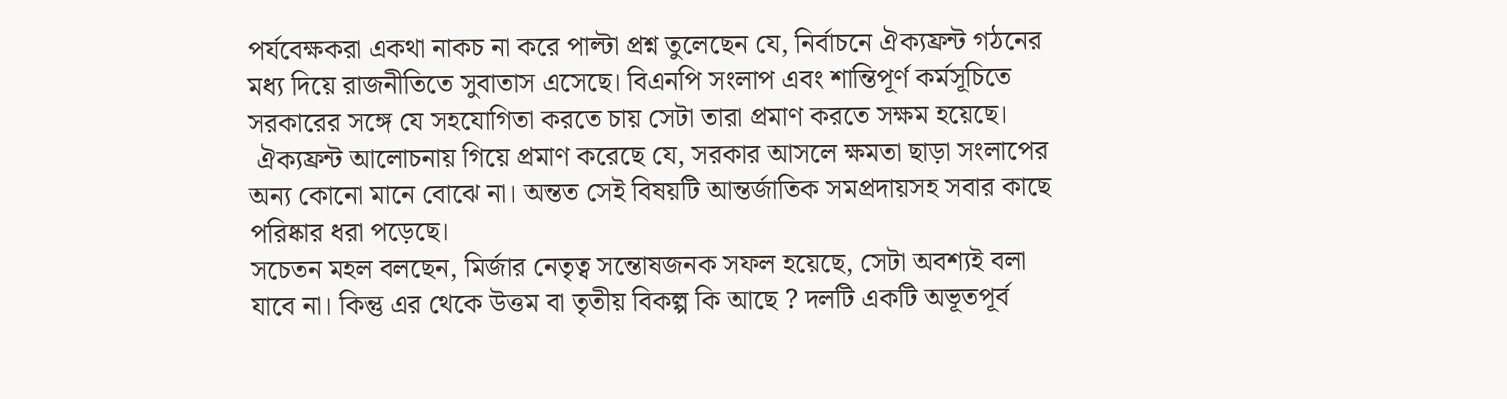পর্যবেক্ষকরা একথা নাকচ না করে পাল্টা প্রশ্ন তুলেছেন যে, নির্বাচনে ঐক্যফ্রন্ট গঠনের মধ্য দিয়ে রাজনীতিতে সুবাতাস এসেছে। বিএনপি সংলাপ এবং শান্তিপূর্ণ কর্মসূচিতে  সরকারের সঙ্গে যে সহযোগিতা করতে চায় সেটা তারা প্রমাণ করতে সক্ষম হয়েছে।
 ঐক্যফ্রন্ট আলোচনায় গিয়ে প্রমাণ করেছে যে, সরকার আসলে ক্ষমতা ছাড়া সংলাপের অন্য কোনো মানে বোঝে না। অন্তত সেই বিষয়টি আন্তর্জাতিক সমপ্রদায়সহ সবার কাছে পরিষ্কার ধরা পড়েছে।
সচেতন মহল বলছেন, মির্জার নেতৃত্ব সন্তোষজনক সফল হয়েছে, সেটা অবশ্যই বলা যাবে না। কিন্তু এর থেকে উত্তম বা তৃতীয় বিকল্প কি আছে ? দলটি একটি অভূতপূর্ব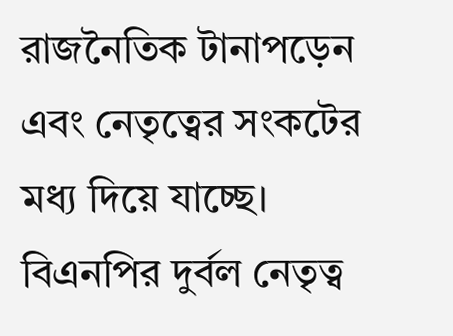রাজনৈতিক টানাপড়েন এবং নেতৃত্বের সংকটের মধ্য দিয়ে যাচ্ছে।
বিএনপির দুর্বল নেতৃত্ব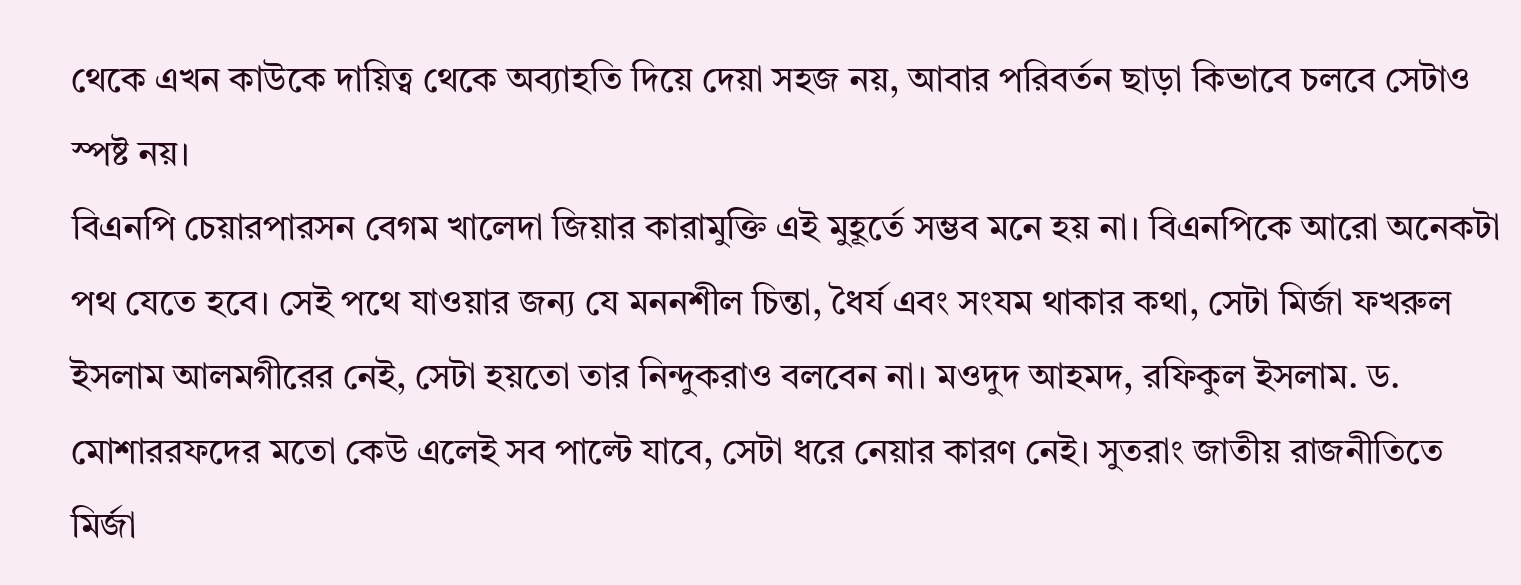থেকে এখন কাউকে দায়িত্ব থেকে অব্যাহতি দিয়ে দেয়া সহজ নয়, আবার পরিবর্তন ছাড়া কিভাবে চলবে সেটাও স্পষ্ট নয়।
বিএনপি চেয়ারপারসন বেগম খালেদা জিয়ার কারামুক্তি এই মুহূর্তে সম্ভব মনে হয় না। বিএনপিকে আরো অনেকটা পথ যেতে হবে। সেই পথে যাওয়ার জন্য যে মননশীল চিন্তা, ধৈর্য এবং সংযম থাকার কথা, সেটা মির্জা ফখরুল ইসলাম আলমগীরের নেই, সেটা হয়তো তার নিন্দুকরাও বলবেন না। মওদুদ আহমদ, রফিকুল ইসলাম. ড. মোশাররফদের মতো কেউ এলেই সব পাল্টে যাবে, সেটা ধরে নেয়ার কারণ নেই। সুতরাং জাতীয় রাজনীতিতে মির্জা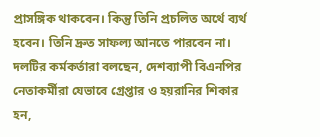প্রাসঙ্গিক থাকবেন। কিন্তু তিনি প্রচলিত অর্থে ব্যর্থ হবেন। তিনি দ্রুত সাফল্য আনতে পারবেন না। দলটির কর্মকর্তারা বলছেন, দেশব্যাপী বিএনপির নেতাকর্মীরা যেভাবে গ্রেপ্তার ও হয়রানির শিকার হন,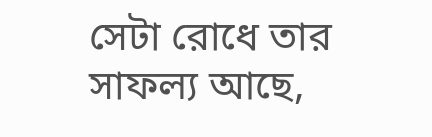সেটা রোধে তার সাফল্য আছে,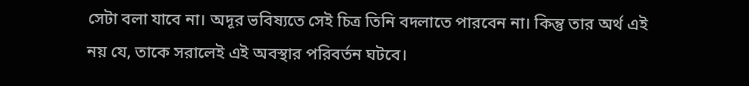সেটা বলা যাবে না। অদূর ভবিষ্যতে সেই চিত্র তিনি বদলাতে পারবেন না। কিন্তু তার অর্থ এই নয় যে, তাকে সরালেই এই অবস্থার পরিবর্তন ঘটবে।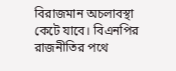বিরাজমান অচলাবস্থা কেটে যাবে। বিএনপির রাজনীতির পথে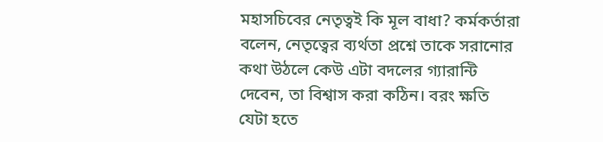মহাসচিবের নেতৃত্বই কি মূল বাধা? কর্মকর্তারা বলেন, নেতৃত্বের ব্যর্থতা প্রশ্নে তাকে সরানোর কথা উঠলে কেউ এটা বদলের গ্যারান্টি দেবেন, তা বিশ্বাস করা কঠিন। বরং ক্ষতি যেটা হতে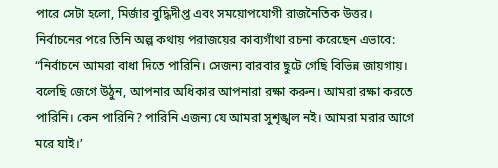পারে সেটা হলো, মির্জার বুদ্ধিদীপ্ত এবং সময়োপযোগী রাজনৈতিক উত্তর।
নির্বাচনের পরে তিনি অল্প কথায় পরাজয়ের কাব্যগাঁথা রচনা করেছেন এভাবে:
“নির্বাচনে আমরা বাধা দিতে পারিনি। সেজন্য বারবার ছুটে গেছি বিভিন্ন জায়গায়। বলেছি জেগে উঠুন, আপনার অধিকার আপনারা রক্ষা করুন। আমরা রক্ষা করতে পারিনি। কেন পারিনি? পারিনি এজন্য যে আমরা সুশৃঙ্খল নই। আমরা মরার আগে মরে যাই।’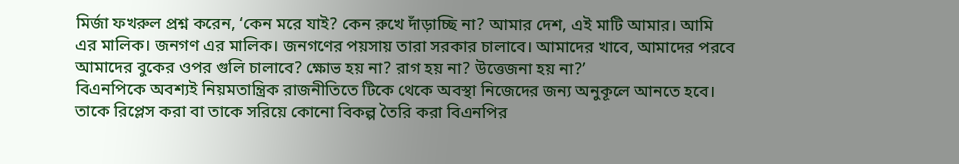মির্জা ফখরুল প্রশ্ন করেন, ‘কেন মরে যাই? কেন রুখে দাঁড়াচ্ছি না? আমার দেশ, এই মাটি আমার। আমি এর মালিক। জনগণ এর মালিক। জনগণের পয়সায় তারা সরকার চালাবে। আমাদের খাবে, আমাদের পরবে আমাদের বুকের ওপর গুলি চালাবে? ক্ষোভ হয় না? রাগ হয় না? উত্তেজনা হয় না?’
বিএনপিকে অবশ্যই নিয়মতান্ত্রিক রাজনীতিতে টিকে থেকে অবস্থা নিজেদের জন্য অনুকূলে আনতে হবে। তাকে রিপ্লেস করা বা তাকে সরিয়ে কোনো বিকল্প তৈরি করা বিএনপির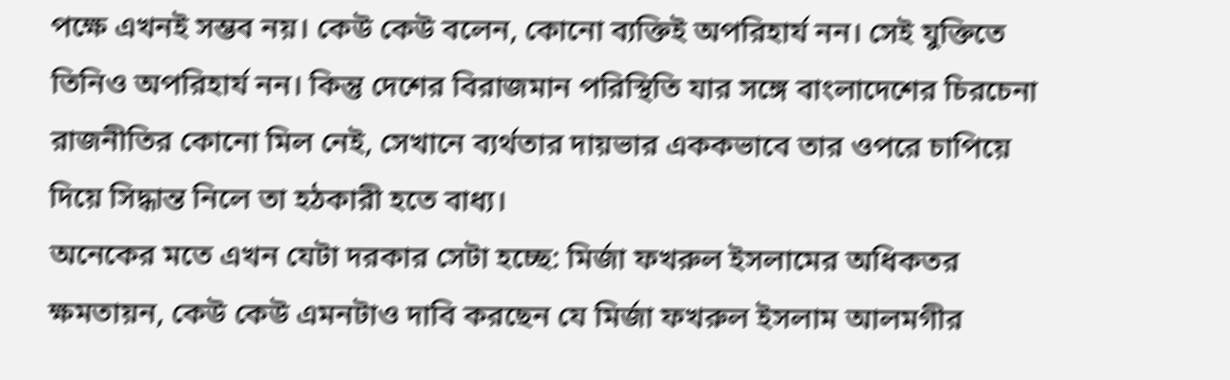পক্ষে এখনই সম্ভব নয়। কেউ কেউ বলেন, কোনো ব্যক্তিই অপরিহার্য নন। সেই যুক্তিতে তিনিও অপরিহার্য নন। কিন্তু দেশের বিরাজমান পরিস্থিতি যার সঙ্গে বাংলাদেশের চিরচেনা রাজনীতির কোনো মিল নেই, সেখানে ব্যর্থতার দায়ভার এককভাবে তার ওপরে চাপিয়ে দিয়ে সিদ্ধান্ত নিলে তা হঠকারী হতে বাধ্য।
অনেকের মতে এখন যেটা দরকার সেটা হচ্ছে: মির্জা ফখরুল ইসলামের অধিকতর ক্ষমতায়ন, কেউ কেউ এমনটাও দাবি করছেন যে মির্জা ফখরুল ইসলাম আলমগীর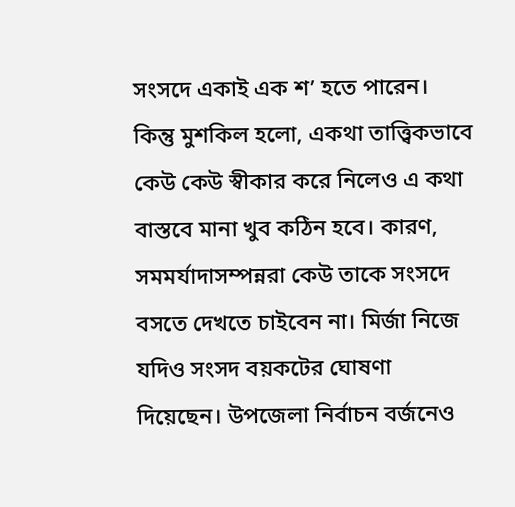সংসদে একাই এক শ’ হতে পারেন। কিন্তু মুশকিল হলো, একথা তাত্ত্বিকভাবে কেউ কেউ স্বীকার করে নিলেও এ কথা বাস্তবে মানা খুব কঠিন হবে। কারণ, সমমর্যাদাসম্পন্নরা কেউ তাকে সংসদে বসতে দেখতে চাইবেন না। মির্জা নিজে যদিও সংসদ বয়কটের ঘোষণা দিয়েছেন। উপজেলা নির্বাচন বর্জনেও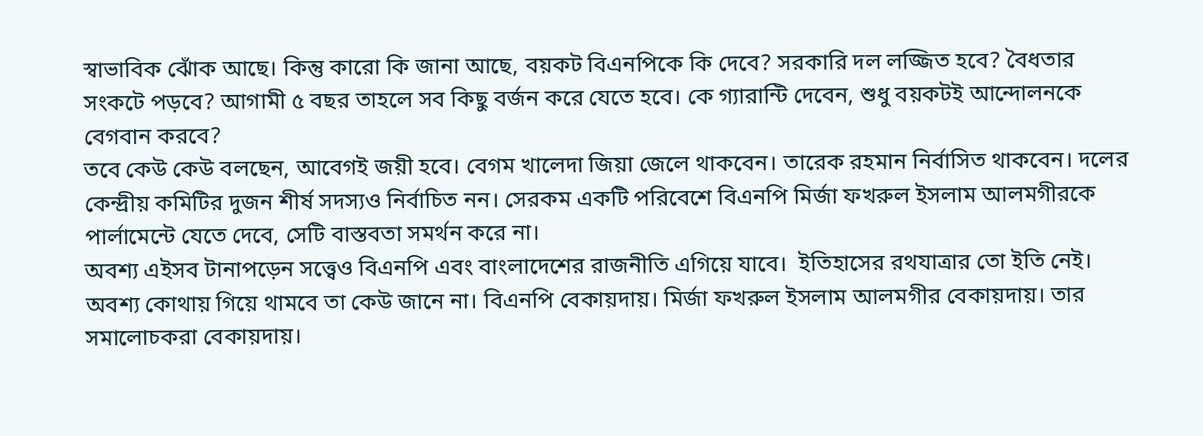স্বাভাবিক ঝোঁক আছে। কিন্তু কারো কি জানা আছে, বয়কট বিএনপিকে কি দেবে? সরকারি দল লজ্জিত হবে? বৈধতার সংকটে পড়বে? আগামী ৫ বছর তাহলে সব কিছু বর্জন করে যেতে হবে। কে গ্যারান্টি দেবেন, শুধু বয়কটই আন্দোলনকে বেগবান করবে?
তবে কেউ কেউ বলছেন, আবেগই জয়ী হবে। বেগম খালেদা জিয়া জেলে থাকবেন। তারেক রহমান নির্বাসিত থাকবেন। দলের কেন্দ্রীয় কমিটির দুজন শীর্ষ সদস্যও নির্বাচিত নন। সেরকম একটি পরিবেশে বিএনপি মির্জা ফখরুল ইসলাম আলমগীরকে পার্লামেন্টে যেতে দেবে, সেটি বাস্তবতা সমর্থন করে না।
অবশ্য এইসব টানাপড়েন সত্ত্বেও বিএনপি এবং বাংলাদেশের রাজনীতি এগিয়ে যাবে।  ইতিহাসের রথযাত্রার তো ইতি নেই। অবশ্য কোথায় গিয়ে থামবে তা কেউ জানে না। বিএনপি বেকায়দায়। মির্জা ফখরুল ইসলাম আলমগীর বেকায়দায়। তার সমালোচকরা বেকায়দায়।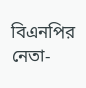বিএনপির নেতা-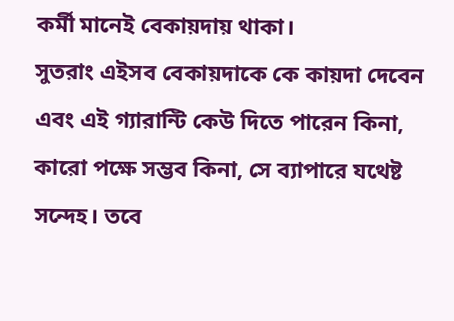কর্মী মানেই বেকায়দায় থাকা।
সুতরাং এইসব বেকায়দাকে কে কায়দা দেবেন এবং এই গ্যারান্টি কেউ দিতে পারেন কিনা, কারো পক্ষে সম্ভব কিনা, সে ব্যাপারে যথেষ্ট সন্দেহ। তবে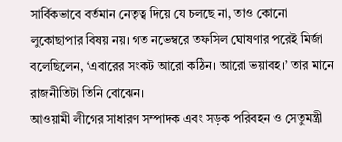সার্বিকভাবে বর্তমান নেতৃত্ব দিয়ে যে চলছে না, তাও কোনো লুকোছাপার বিষয় নয়। গত নভেম্বরে তফসিল ঘোষণার পরেই মির্জা বলেছিলেন, ‘এবারের সংকট আরো কঠিন। আরো ভয়াবহ।’ তার মানে রাজনীতিটা তিনি বোঝেন।
আওয়ামী লীগের সাধারণ সম্পাদক এবং সড়ক পরিবহন ও সেতুমন্ত্রী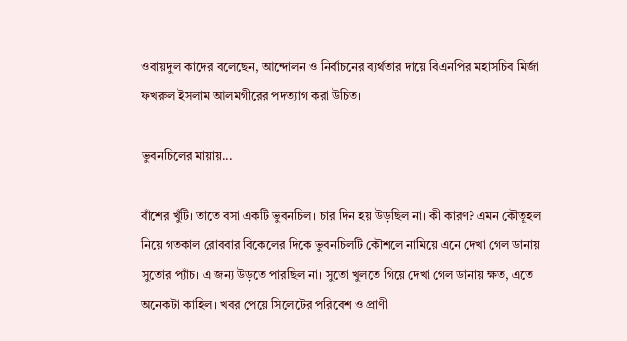ওবায়দুল কাদের বলেছেন, আন্দোলন ও নির্বাচনের ব্যর্থতার দায়ে বিএনপির মহাসচিব মির্জা ফখরুল ইসলাম আলমগীরের পদত্যাগ করা উচিত।

ভুবনচিলের মায়ায়...

বাঁশের খুঁটি। তাতে বসা একটি ভুবনচিল। চার দিন হয় উড়ছিল না। কী কারণ? এমন কৌতূহল নিয়ে গতকাল রোববার বিকেলের দিকে ভুবনচিলটি কৌশলে নামিয়ে এনে দেখা গেল ডানায় সুতোর প্যাঁচ। এ জন্য উড়তে পারছিল না। সুতো খুলতে গিয়ে দেখা গেল ডানায় ক্ষত, এতে অনেকটা কাহিল। খবর পেয়ে সিলেটের পরিবেশ ও প্রাণী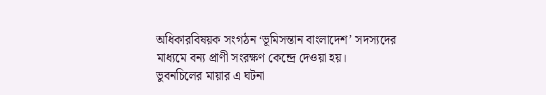অধিকারবিষয়ক সংগঠন ‘ভূমিসন্তান বাংলাদেশ’ সদস্যদের মাধ্যমে বন্য প্রাণী সংরক্ষণ কেন্দ্রে দেওয়া হয়।
ভুবনচিলের মায়ার এ ঘটনা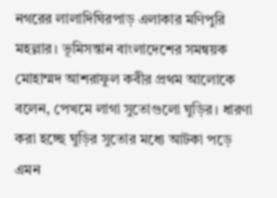নগরের লালাদিঘিরপাড় এলাকার মণিপুরি মহল্লার। ভূমিসন্তান বাংলাদেশের সমন্বয়ক মোহাম্মদ আশরাফুল কবীর প্রথম আলোকে বলেন, পেখমে লাগা সুতোগুলো ঘুড়ির। ধারণা করা হচ্ছে ঘুড়ির সুতোর মধ্যে আটকা পড়ে এমন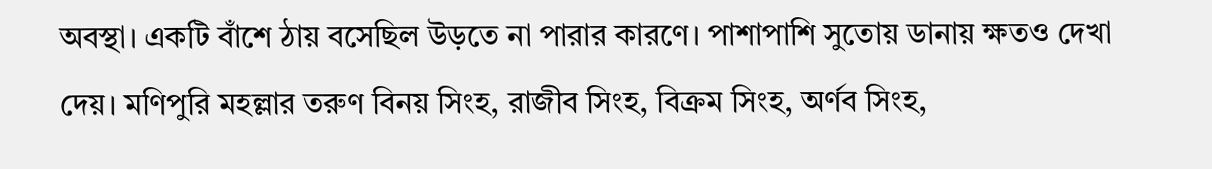অবস্থা। একটি বাঁশে ঠায় বসেছিল উড়তে না পারার কারণে। পাশাপাশি সুতোয় ডানায় ক্ষতও দেখা দেয়। মণিপুরি মহল্লার তরুণ বিনয় সিংহ, রাজীব সিংহ, বিক্রম সিংহ, অর্ণব সিংহ,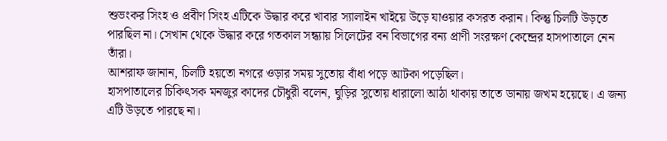শুভংকর সিংহ ও প্রবীণ সিংহ এটিকে উদ্ধার করে খাবার স্যালাইন খাইয়ে উড়ে যাওয়ার কসরত করান। কিন্তু চিলটি উড়তে পারছিল না। সেখান থেকে উদ্ধার করে গতকাল সন্ধ্যায় সিলেটের বন বিভাগের বন্য প্রাণী সংরক্ষণ কেন্দ্রের হাসপাতালে নেন তাঁরা।
আশরাফ জানান, চিলটি হয়তো নগরে ওড়ার সময় সুতোয় বাঁধা পড়ে আটকা পড়েছিল।
হাসপাতালের চিকিৎসক মনজুর কাদের চৌধুরী বলেন, ঘুড়ির সুতোয় ধারালো আঠা থাকায় তাতে ডানায় জখম হয়েছে। এ জন্য এটি উড়তে পারছে না।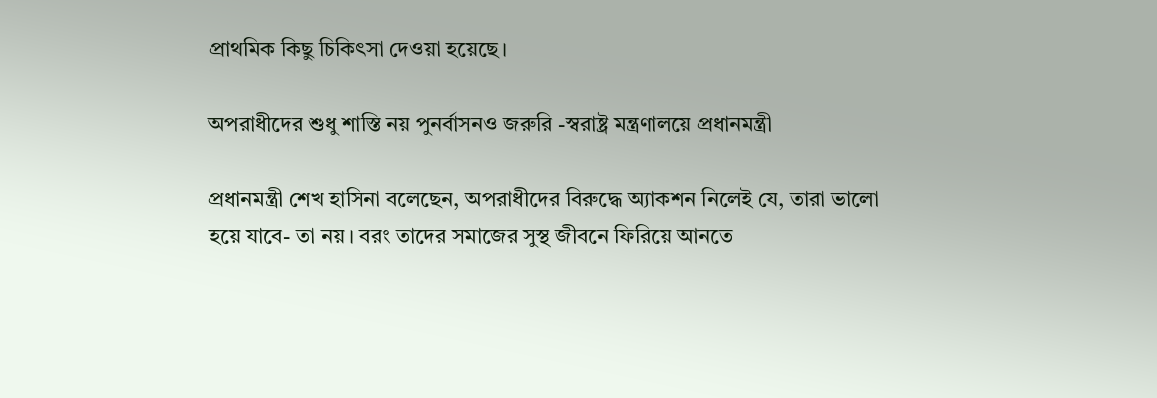প্রাথমিক কিছু চিকিৎসা দেওয়া হয়েছে।

অপরাধীদের শুধু শাস্তি নয় পুনর্বাসনও জরুরি -স্বরাষ্ট্র মন্ত্রণালয়ে প্রধানমন্ত্রী

প্রধানমন্ত্রী শেখ হাসিনা বলেছেন, অপরাধীদের বিরুদ্ধে অ্যাকশন নিলেই যে, তারা ভালো হয়ে যাবে- তা নয়। বরং তাদের সমাজের সুস্থ জীবনে ফিরিয়ে আনতে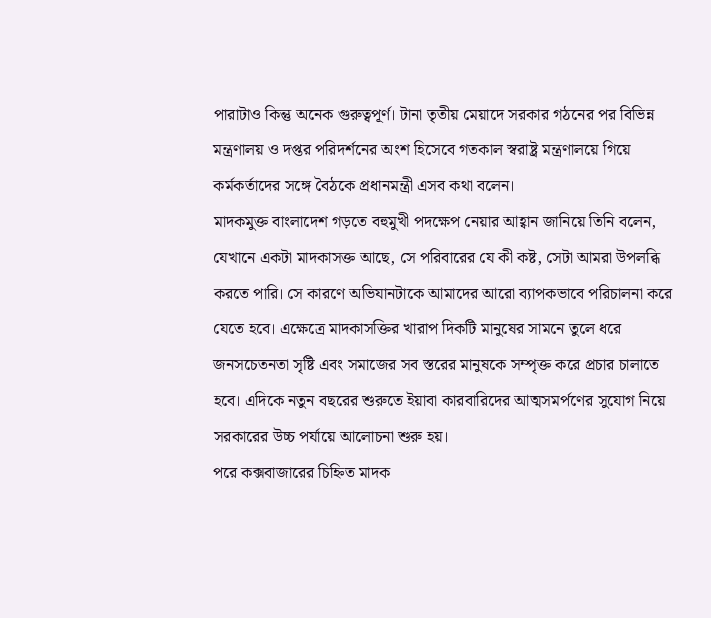পারাটাও কিন্তু অনেক গুরুত্বপূর্ণ। টানা তৃতীয় মেয়াদে সরকার গঠনের পর বিভিন্ন মন্ত্রণালয় ও দপ্তর পরিদর্শনের অংশ হিসেবে গতকাল স্বরাষ্ট্র মন্ত্রণালয়ে গিয়ে কর্মকর্তাদের সঙ্গে বৈঠকে প্রধানমন্ত্রী এসব কথা বলেন।
মাদকমুক্ত বাংলাদেশ গড়তে বহুমুখী পদক্ষেপ নেয়ার আহ্বান জানিয়ে তিনি বলেন, যেখানে একটা মাদকাসক্ত আছে, সে পরিবারের যে কী কষ্ট, সেটা আমরা উপলব্ধি করতে পারি। সে কারণে অভিযানটাকে আমাদের আরো ব্যাপকভাবে পরিচালনা করে যেতে হবে। এক্ষেত্রে মাদকাসক্তির খারাপ দিকটি মানুষের সামনে তুলে ধরে জনসচেতনতা সৃষ্টি এবং সমাজের সব স্তরের মানুষকে সম্পৃক্ত করে প্রচার চালাতে হবে। এদিকে নতুন বছরের শুরুতে ইয়াবা কারবারিদের আত্মসমর্পণের সুযোগ নিয়ে সরকারের উচ্চ পর্যায়ে আলোচনা শুরু হয়।
পরে কক্সবাজারের চিহ্নিত মাদক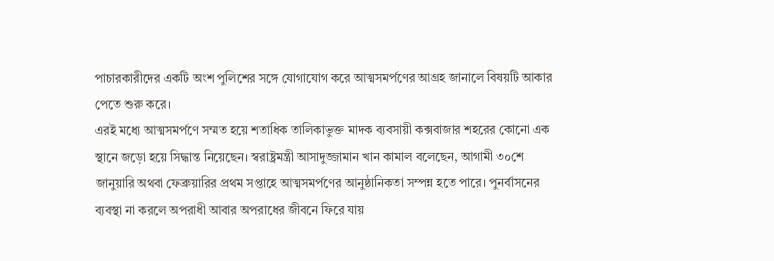পাচারকারীদের একটি অংশ পুলিশের সঙ্গে যোগাযোগ করে আত্মসমর্পণের আগ্রহ জানালে বিষয়টি আকার পেতে শুরু করে।
এরই মধ্যে আত্মসমর্পণে সম্মত হয়ে শতাধিক তালিকাভুক্ত মাদক ব্যবসায়ী কক্সবাজার শহরের কোনো এক স্থানে জড়ো হয়ে সিদ্ধান্ত নিয়েছেন। স্বরাষ্ট্রমন্ত্রী আসাদুজ্জামান খান কামাল বলেছেন, আগামী ৩০শে জানুয়ারি অথবা ফেব্রুয়ারির প্রথম সপ্তাহে আত্মসমর্পণের আনুষ্ঠানিকতা সম্পন্ন হতে পারে। পুনর্বাসনের ব্যবস্থা না করলে অপরাধী আবার অপরাধের জীবনে ফিরে যায়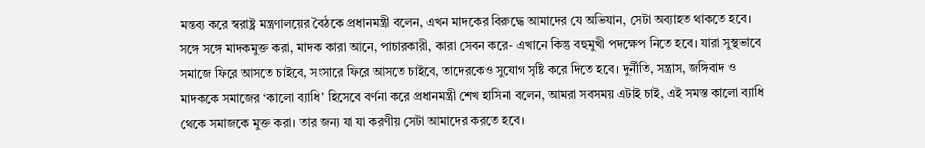মন্তব্য করে স্বরাষ্ট্র মন্ত্রণালয়ের বৈঠকে প্রধানমন্ত্রী বলেন, এখন মাদকের বিরুদ্ধে আমাদের যে অভিযান, সেটা অব্যাহত থাকতে হবে। সঙ্গে সঙ্গে মাদকমুক্ত করা, মাদক কারা আনে, পাচারকারী, কারা সেবন করে- এখানে কিন্তু বহুমুখী পদক্ষেপ নিতে হবে। যারা সুস্থভাবে সমাজে ফিরে আসতে চাইবে, সংসারে ফিরে আসতে চাইবে, তাদেরকেও সুযোগ সৃষ্টি করে দিতে হবে। দুর্নীতি, সন্ত্রাস, জঙ্গিবাদ ও মাদককে সমাজের ‘কালো ব্যাধি’ হিসেবে বর্ণনা করে প্রধানমন্ত্রী শেখ হাসিনা বলেন, আমরা সবসময় এটাই চাই, এই সমস্ত কালো ব্যাধি থেকে সমাজকে মুক্ত করা। তার জন্য যা যা করণীয় সেটা আমাদের করতে হবে।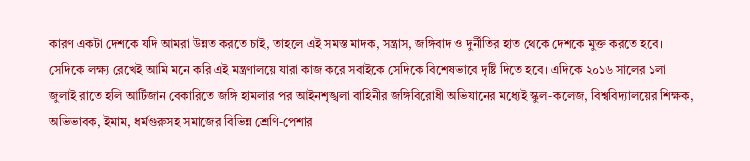কারণ একটা দেশকে যদি আমরা উন্নত করতে চাই, তাহলে এই সমস্ত মাদক, সন্ত্রাস, জঙ্গিবাদ ও দুর্নীতির হাত থেকে দেশকে মুক্ত করতে হবে। সেদিকে লক্ষ্য রেখেই আমি মনে করি এই মন্ত্রণালয়ে যারা কাজ করে সবাইকে সেদিকে বিশেষভাবে দৃষ্টি দিতে হবে। এদিকে ২০১৬ সালের ১লা জুলাই রাতে হলি আর্টিজান বেকারিতে জঙ্গি হামলার পর আইনশৃঙ্খলা বাহিনীর জঙ্গিবিরোধী অভিযানের মধ্যেই স্কুল-কলেজ, বিশ্ববিদ্যালয়ের শিক্ষক, অভিভাবক, ইমাম, ধর্মগুরুসহ সমাজের বিভিন্ন শ্রেণি-পেশার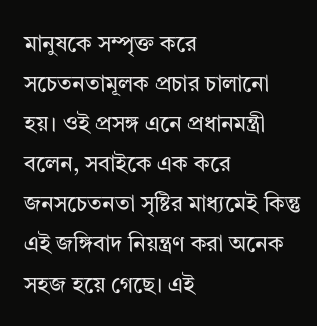মানুষকে সম্পৃক্ত করে সচেতনতামূলক প্রচার চালানো হয়। ওই প্রসঙ্গ এনে প্রধানমন্ত্রী বলেন, সবাইকে এক করে জনসচেতনতা সৃষ্টির মাধ্যমেই কিন্তু এই জঙ্গিবাদ নিয়ন্ত্রণ করা অনেক সহজ হয়ে গেছে। এই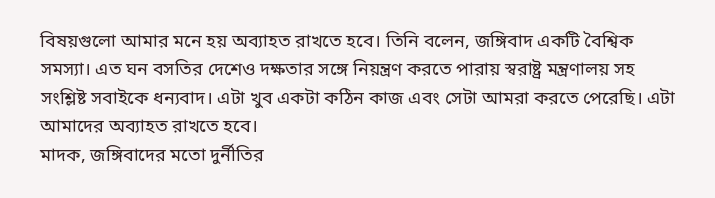বিষয়গুলো আমার মনে হয় অব্যাহত রাখতে হবে। তিনি বলেন, জঙ্গিবাদ একটি বৈশ্বিক সমস্যা। এত ঘন বসতির দেশেও দক্ষতার সঙ্গে নিয়ন্ত্রণ করতে পারায় স্বরাষ্ট্র মন্ত্রণালয় সহ সংশ্লিষ্ট সবাইকে ধন্যবাদ। এটা খুব একটা কঠিন কাজ এবং সেটা আমরা করতে পেরেছি। এটা আমাদের অব্যাহত রাখতে হবে।
মাদক, জঙ্গিবাদের মতো দুর্নীতির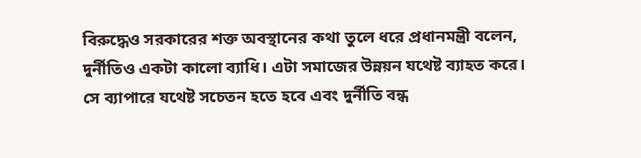বিরুদ্ধেও সরকারের শক্ত অবস্থানের কথা তুলে ধরে প্রধানমন্ত্রী বলেন, দুর্নীতিও একটা কালো ব্যাধি। এটা সমাজের উন্নয়ন যথেষ্ট ব্যাহত করে। সে ব্যাপারে যথেষ্ট সচেতন হতে হবে এবং দুর্নীতি বন্ধ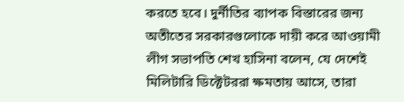করতে হবে। দুর্নীতির ব্যাপক বিস্তারের জন্য অতীতের সরকারগুলোকে দায়ী করে আওয়ামী লীগ সভাপতি শেখ হাসিনা বলেন, যে দেশেই মিলিটারি ডিক্টেটররা ক্ষমতায় আসে, তারা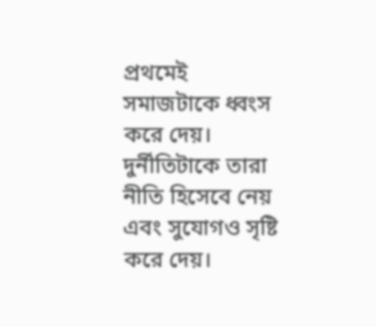প্রথমেই সমাজটাকে ধ্বংস করে দেয়। দুর্নীতিটাকে তারা নীতি হিসেবে নেয় এবং সুযোগও সৃষ্টি করে দেয়।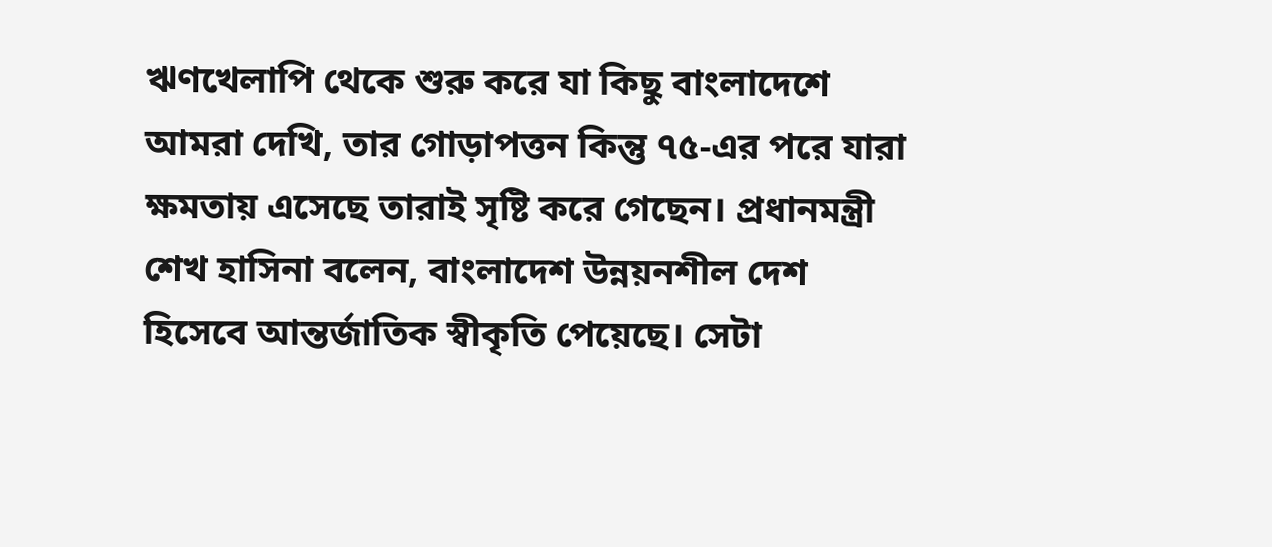ঋণখেলাপি থেকে শুরু করে যা কিছু বাংলাদেশে আমরা দেখি, তার গোড়াপত্তন কিন্তু ৭৫-এর পরে যারা ক্ষমতায় এসেছে তারাই সৃষ্টি করে গেছেন। প্রধানমন্ত্রী শেখ হাসিনা বলেন, বাংলাদেশ উন্নয়নশীল দেশ হিসেবে আন্তর্জাতিক স্বীকৃতি পেয়েছে। সেটা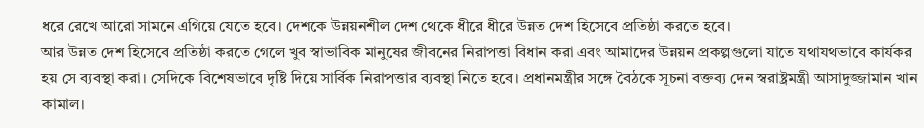ধরে রেখে আরো সামনে এগিয়ে যেতে হবে। দেশকে উন্নয়নশীল দেশ থেকে ধীরে ধীরে উন্নত দেশ হিসেবে প্রতিষ্ঠা করতে হবে।
আর উন্নত দেশ হিসেবে প্রতিষ্ঠা করতে গেলে খুব স্বাভাবিক মানুষের জীবনের নিরাপত্তা বিধান করা এবং আমাদের উন্নয়ন প্রকল্পগুলো যাতে যথাযথভাবে কার্যকর হয় সে ব্যবস্থা করা। সেদিকে বিশেষভাবে দৃষ্টি দিয়ে সার্বিক নিরাপত্তার ব্যবস্থা নিতে হবে। প্রধানমন্ত্রীর সঙ্গে বৈঠকে সূচনা বক্তব্য দেন স্বরাষ্ট্রমন্ত্রী আসাদুজ্জামান খান কামাল।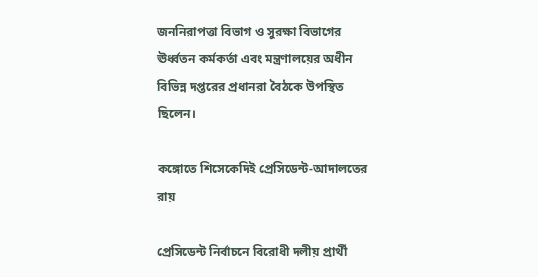জননিরাপত্তা বিভাগ ও সুরক্ষা বিভাগের ঊর্ধ্বতন কর্মকর্তা এবং মন্ত্রণালয়ের অধীন বিভিন্ন দপ্তরের প্রধানরা বৈঠকে উপস্থিত ছিলেন।

কঙ্গোতে শিসেকেদিই প্রেসিডেন্ট-আদালতের রায়

প্রেসিডেন্ট নির্বাচনে বিরোধী দলীয় প্রার্থী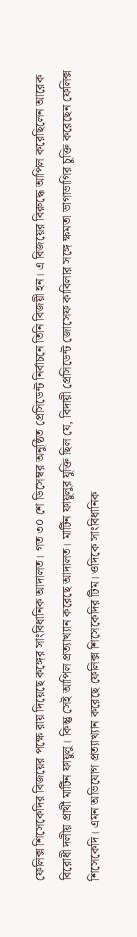ফেলিক্স শিসেকেদির বিজয়ের পক্ষে রায় দিয়েছে কঙ্গের সাংবিধানিক আদালত। গত ৩০ শে ডিসেম্বর অনুষ্ঠিত প্রেসিডেন্ট নির্বাচনে তিনি বিজয়ী হন। এ বিজয়ের বিরুদ্ধে আপিল করেছিলেন আরেক বিরোধী দলীয় প্রার্থী মার্টিন ফায়ুলু। কিন্তু সেই আপিল প্রত্যাখ্যান করেছে আদালত। মার্টিন ফায়ুলুর যুক্তি ছিল যে, বিদায়ী প্রেসিডেন্ট জোসেফ কাবিলার সঙ্গে ক্ষমতা ভাগাভাগির চুক্তি করেছেন ফেলিক্স শিসেকেদি। এমন অভিযোগ প্রত্যাখ্যান করেছে ফেলিক্স শিসেকেদির টিম। ওদিকে সাংবিধানিক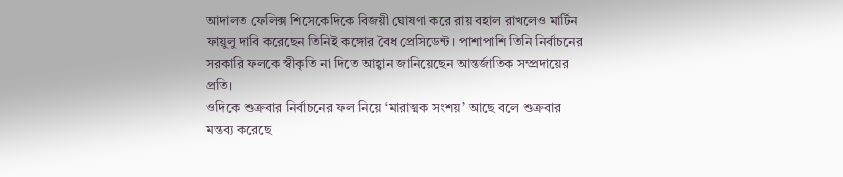আদালত ফেলিক্স শিসেকেদিকে বিজয়ী ঘোষণা করে রায় বহাল রাখলেও মার্টিন ফায়ুলু দাবি করেছেন তিনিই কঙ্গোর বৈধ প্রেসিডেন্ট। পাশাপাশি তিনি নির্বাচনের সরকারি ফলকে স্বীকৃতি না দিতে আহ্বান জানিয়েছেন আন্তর্জাতিক সম্প্রদায়ের প্রতি।
ওদিকে শুক্রবার নির্বাচনের ফল নিয়ে ‘মারাত্মক সংশয়’ আছে বলে শুক্রবার মন্তব্য করেছে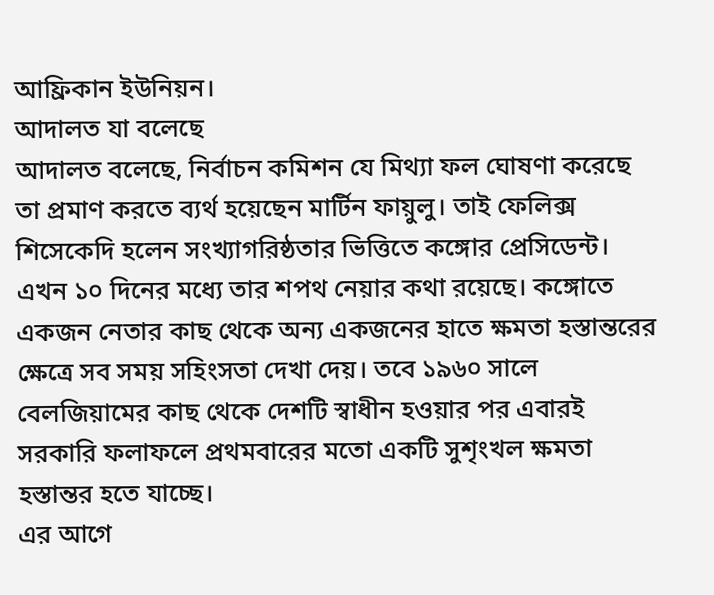আফ্রিকান ইউনিয়ন।
আদালত যা বলেছে
আদালত বলেছে, নির্বাচন কমিশন যে মিথ্যা ফল ঘোষণা করেছে তা প্রমাণ করতে ব্যর্থ হয়েছেন মার্টিন ফায়ুলু। তাই ফেলিক্স শিসেকেদি হলেন সংখ্যাগরিষ্ঠতার ভিত্তিতে কঙ্গোর প্রেসিডেন্ট।
এখন ১০ দিনের মধ্যে তার শপথ নেয়ার কথা রয়েছে। কঙ্গোতে একজন নেতার কাছ থেকে অন্য একজনের হাতে ক্ষমতা হস্তান্তরের ক্ষেত্রে সব সময় সহিংসতা দেখা দেয়। তবে ১৯৬০ সালে বেলজিয়ামের কাছ থেকে দেশটি স্বাধীন হওয়ার পর এবারই সরকারি ফলাফলে প্রথমবারের মতো একটি সুশৃংখল ক্ষমতা হস্তান্তর হতে যাচ্ছে।
এর আগে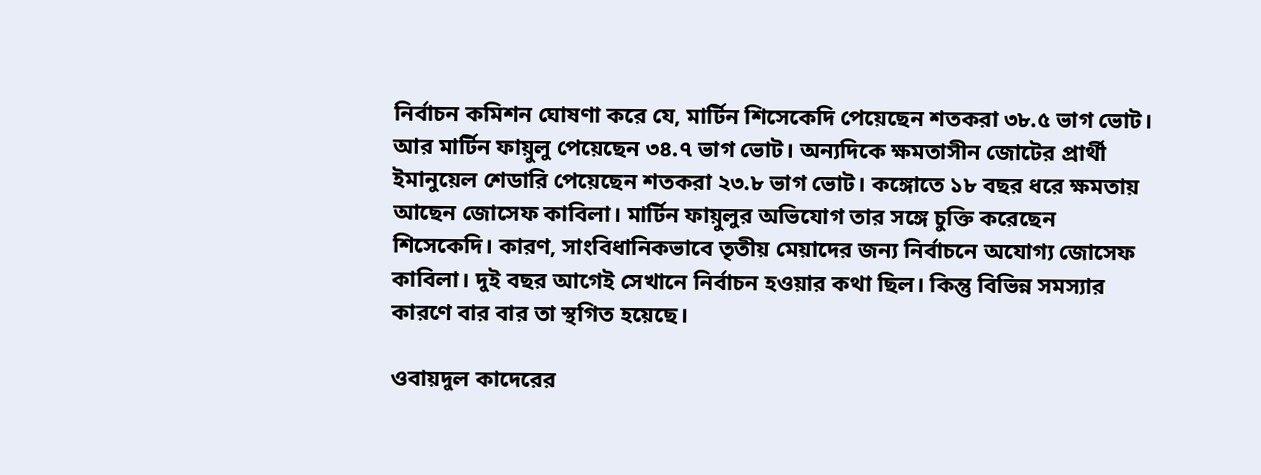নির্বাচন কমিশন ঘোষণা করে যে, মার্টিন শিসেকেদি পেয়েছেন শতকরা ৩৮.৫ ভাগ ভোট। আর মার্টিন ফায়ুলু পেয়েছেন ৩৪.৭ ভাগ ভোট। অন্যদিকে ক্ষমতাসীন জোটের প্রার্থী ইমানুয়েল শেডারি পেয়েছেন শতকরা ২৩.৮ ভাগ ভোট। কঙ্গোতে ১৮ বছর ধরে ক্ষমতায় আছেন জোসেফ কাবিলা। মার্টিন ফায়ুলুর অভিযোগ তার সঙ্গে চুক্তি করেছেন শিসেকেদি। কারণ, সাংবিধানিকভাবে তৃতীয় মেয়াদের জন্য নির্বাচনে অযোগ্য জোসেফ কাবিলা। দুই বছর আগেই সেখানে নির্বাচন হওয়ার কথা ছিল। কিন্তু বিভিন্ন সমস্যার কারণে বার বার তা স্থগিত হয়েছে।

ওবায়দুল কাদেরের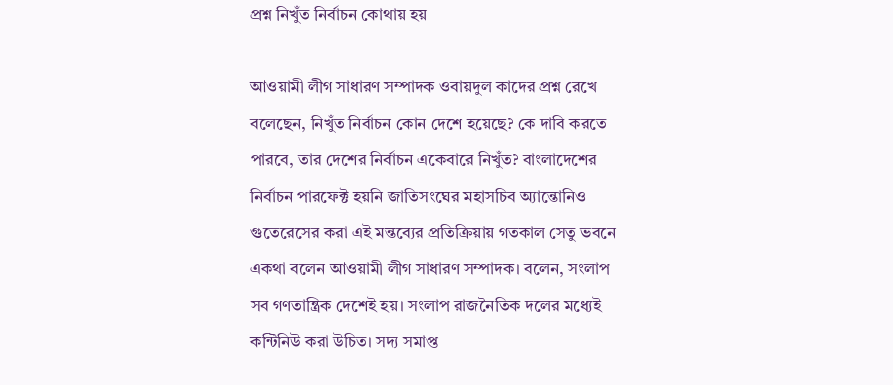প্রশ্ন নিখুঁত নির্বাচন কোথায় হয়

আওয়ামী লীগ সাধারণ সম্পাদক ওবায়দুল কাদের প্রশ্ন রেখে বলেছেন, নিখুঁত নির্বাচন কোন দেশে হয়েছে? কে দাবি করতে পারবে, তার দেশের নির্বাচন একেবারে নিখুঁত? বাংলাদেশের নির্বাচন পারফেক্ট হয়নি জাতিসংঘের মহাসচিব অ্যান্তোনিও গুতেরেসের করা এই মন্তব্যের প্রতিক্রিয়ায় গতকাল সেতু ভবনে একথা বলেন আওয়ামী লীগ সাধারণ সম্পাদক। বলেন, সংলাপ সব গণতান্ত্রিক দেশেই হয়। সংলাপ রাজনৈতিক দলের মধ্যেই কন্টিনিউ করা উচিত। সদ্য সমাপ্ত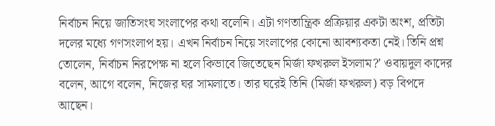নির্বাচন নিয়ে জাতিসংঘ সংলাপের কথা বলেনি। এটা গণতান্ত্রিক প্রক্রিয়ার একটা অংশ, প্রতিটা দলের মধ্যে গণসংলাপ হয়। এখন নির্বাচন নিয়ে সংলাপের কোনো আবশ্যকতা নেই। তিনি প্রশ্ন তোলেন, নির্বাচন নিরপেক্ষ না হলে কিভাবে জিতেছেন মির্জা ফখরুল ইসলাম?’ ওবায়দুল কাদের বলেন, আগে বলেন, নিজের ঘর সামলাতে। তার ঘরেই তিনি (মির্জা ফখরুল) বড় বিপদে আছেন।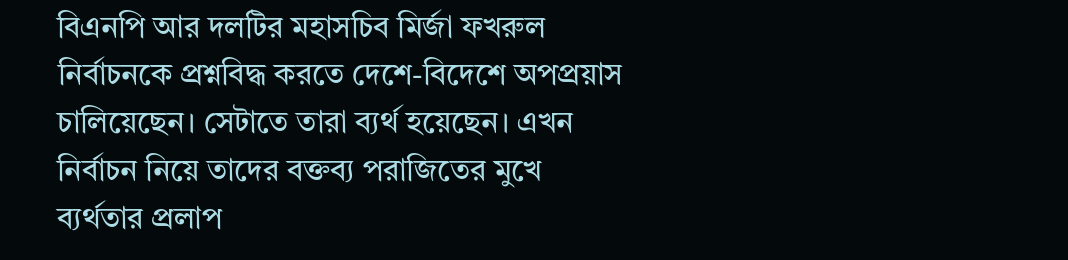বিএনপি আর দলটির মহাসচিব মির্জা ফখরুল নির্বাচনকে প্রশ্নবিদ্ধ করতে দেশে-বিদেশে অপপ্রয়াস চালিয়েছেন। সেটাতে তারা ব্যর্থ হয়েছেন। এখন নির্বাচন নিয়ে তাদের বক্তব্য পরাজিতের মুখে ব্যর্থতার প্রলাপ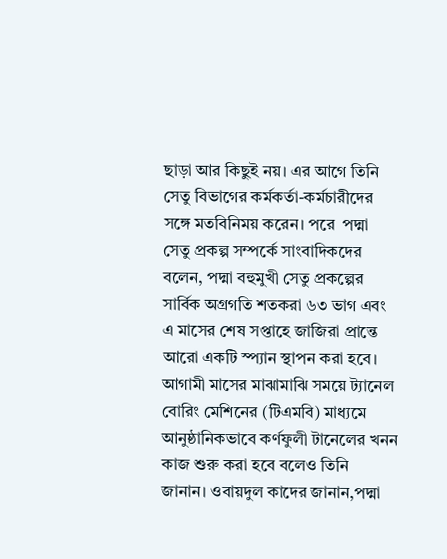ছাড়া আর কিছুই নয়। এর আগে তিনি সেতু বিভাগের কর্মকর্তা-কর্মচারীদের সঙ্গে মতবিনিময় করেন। পরে  পদ্মা সেতু প্রকল্প সম্পর্কে সাংবাদিকদের বলেন, পদ্মা বহুমুখী সেতু প্রকল্পের সার্বিক অগ্রগতি শতকরা ৬৩ ভাগ এবং এ মাসের শেষ সপ্তাহে জাজিরা প্রান্তে আরো একটি স্প্যান স্থাপন করা হবে। আগামী মাসের মাঝামাঝি সময়ে ট্যানেল বোরিং মেশিনের (টিএমবি) মাধ্যমে আনুষ্ঠানিকভাবে কর্ণফুলী টানেলের খনন কাজ শুরু করা হবে বলেও তিনি জানান। ওবায়দুল কাদের জানান,পদ্মা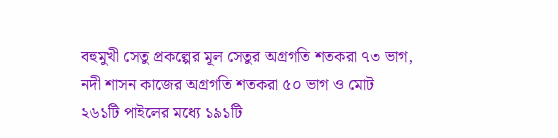বহুমুখী সেতু প্রকল্পের মূল সেতুর অগ্রগতি শতকরা ৭৩ ভাগ, নদী শাসন কাজের অগ্রগতি শতকরা ৫০ ভাগ ও মোট ২৬১টি পাইলের মধ্যে ১৯১টি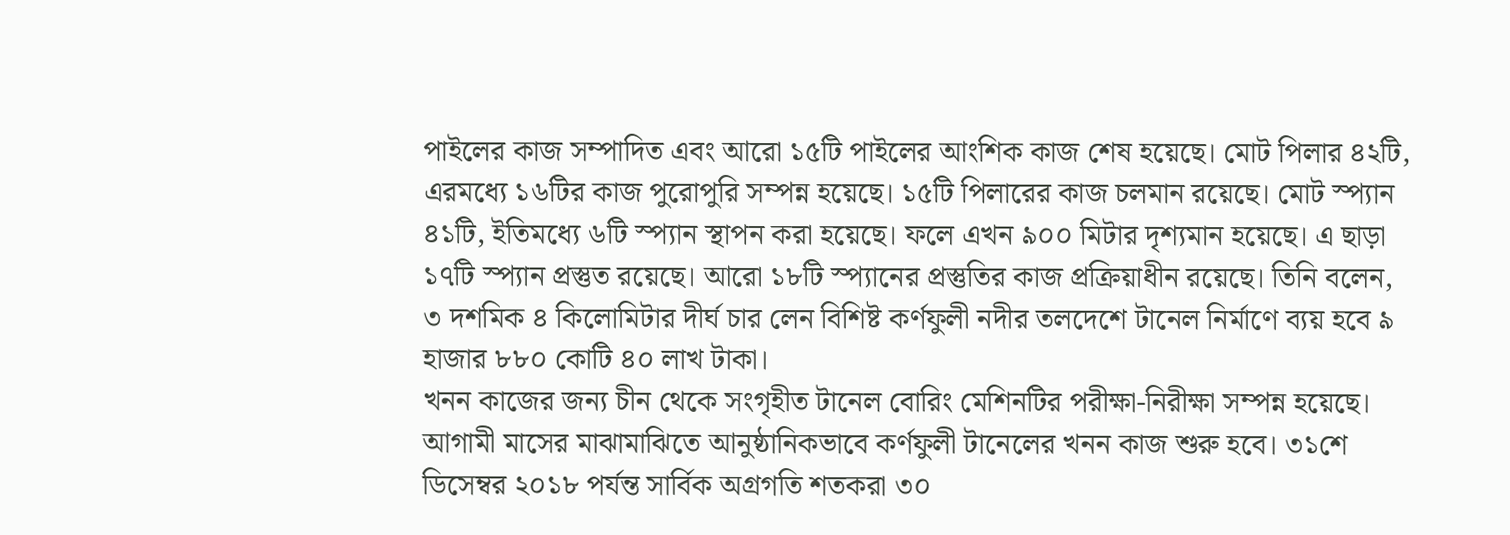পাইলের কাজ সম্পাদিত এবং আরো ১৫টি পাইলের আংশিক কাজ শেষ হয়েছে। মোট পিলার ৪২টি, এরমধ্যে ১৬টির কাজ পুরোপুরি সম্পন্ন হয়েছে। ১৫টি পিলারের কাজ চলমান রয়েছে। মোট স্প্যান ৪১টি, ইতিমধ্যে ৬টি স্প্যান স্থাপন করা হয়েছে। ফলে এখন ৯০০ মিটার দৃশ্যমান হয়েছে। এ ছাড়া ১৭টি স্প্যান প্রস্তুত রয়েছে। আরো ১৮টি স্প্যানের প্রস্তুতির কাজ প্রক্রিয়াধীন রয়েছে। তিনি বলেন, ৩ দশমিক ৪ কিলোমিটার দীর্ঘ চার লেন বিশিষ্ট কর্ণফুলী নদীর তলদেশে টানেল নির্মাণে ব্যয় হবে ৯ হাজার ৮৮০ কোটি ৪০ লাখ টাকা।
খনন কাজের জন্য চীন থেকে সংগৃহীত টানেল বোরিং মেশিনটির পরীক্ষা-নিরীক্ষা সম্পন্ন হয়েছে। আগামী মাসের মাঝামাঝিতে আনুষ্ঠানিকভাবে কর্ণফুলী টানেলের খনন কাজ শুরু হবে। ৩১শে ডিসেম্বর ২০১৮ পর্যন্ত সার্বিক অগ্রগতি শতকরা ৩০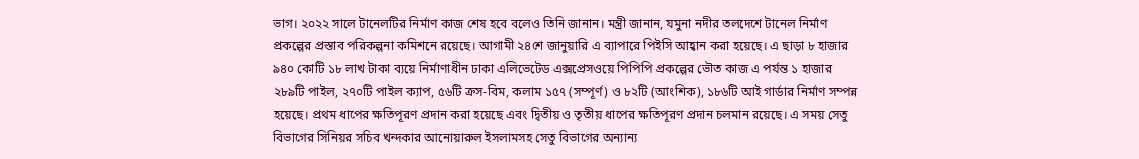ভাগ। ২০২২ সালে টানেলটির নির্মাণ কাজ শেষ হবে বলেও তিনি জানান। মন্ত্রী জানান, যমুনা নদীর তলদেশে টানেল নির্মাণ প্রকল্পের প্রস্তাব পরিকল্পনা কমিশনে রয়েছে। আগামী ২৪শে জানুয়ারি এ ব্যাপারে পিইসি আহ্বান করা হয়েছে। এ ছাড়া ৮ হাজার ৯৪০ কোটি ১৮ লাখ টাকা ব্যয়ে নির্মাণাধীন ঢাকা এলিভেটেড এক্সপ্রেসওয়ে পিপিপি প্রকল্পের ভৌত কাজ এ পর্যন্ত ১ হাজার ২৮৯টি পাইল, ২৭০টি পাইল ক্যাপ, ৫৬টি ক্রস-বিম, কলাম ১৫৭ (সম্পূর্ণ) ও ৮২টি (আংশিক), ১৮৬টি আই গার্ডার নির্মাণ সম্পন্ন হয়েছে। প্রথম ধাপের ক্ষতিপূরণ প্রদান করা হয়েছে এবং দ্বিতীয় ও তৃতীয় ধাপের ক্ষতিপূরণ প্রদান চলমান রয়েছে। এ সময় সেতু বিভাগের সিনিয়র সচিব খন্দকার আনোয়ারুল ইসলামসহ সেতু বিভাগের অন্যান্য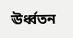ঊর্ধ্বতন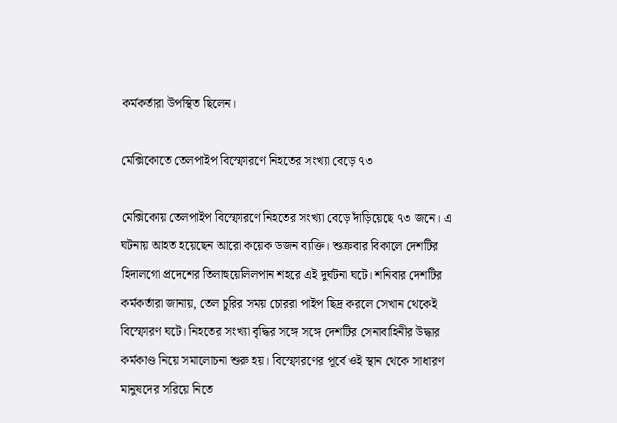কর্মকর্তারা উপস্থিত ছিলেন।

মেক্সিকোতে তেলপাইপ বিস্ফোরণে নিহতের সংখ্যা বেড়ে ৭৩

মেক্সিকোয় তেলপাইপ বিস্ফোরণে নিহতের সংখ্যা বেড়ে দাঁড়িয়েছে ৭৩ জনে। এ ঘটনায় আহত হয়েছেন আরো কয়েক ডজন ব্যক্তি। শুক্রবার বিকালে দেশটির হিদালগো প্রদেশের তিলাহুয়েলিলপান শহরে এই দুর্ঘটনা ঘটে। শনিবার দেশটির কর্মকর্তারা জানায়, তেল চুরির সময় চোররা পাইপ ছিদ্র করলে সেখান থেকেই বিস্ফোরণ ঘটে। নিহতের সংখ্যা বৃদ্ধির সঙ্গে সঙ্গে দেশটির সেনাবাহিনীর উদ্ধার কর্মকাণ্ড নিয়ে সমালোচনা শুরু হয়। বিস্ফোরণের পূর্বে ওই স্থান থেকে সাধারণ মানুষদের সরিয়ে নিতে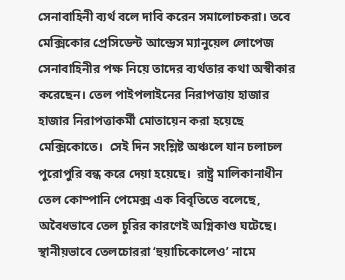সেনাবাহিনী ব্যর্থ বলে দাবি করেন সমালোচকরা। তবে মেক্সিকোর প্রেসিডেন্ট আন্দ্রেস ম্যানুয়েল লোপেজ সেনাবাহিনীর পক্ষ নিয়ে তাদের ব্যর্থতার কথা অস্বীকার করেছেন। তেল পাইপলাইনের নিরাপত্তায় হাজার হাজার নিরাপত্তাকর্মী মোতায়েন করা হয়েছে মেক্সিকোতে।  সেই দিন সংশ্লিষ্ট অঞ্চলে যান চলাচল পুরোপুরি বন্ধ করে দেয়া হয়েছে।  রাষ্ট্র মালিকানাধীন তেল কোম্পানি পেমেক্স এক বিবৃতিতে বলেছে, অবৈধভাবে তেল চুরির কারণেই অগ্নিকাণ্ড ঘটেছে।
স্থানীয়ভাবে তেলচোররা ‘হুয়াচিকোলেও’ নামে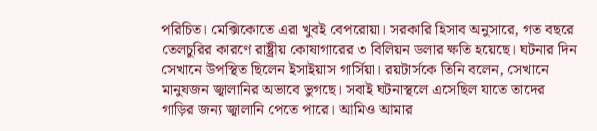পরিচিত। মেক্সিকোতে এরা খুবই বেপরোয়া। সরকারি হিসাব অনুসারে, গত বছরে তেলচুরির কারণে রাষ্ট্রীয় কোষাগারের ৩ বিলিয়ন ডলার ক্ষতি হয়েছে। ঘটনার দিন সেখানে উপস্থিত ছিলেন ইসাইয়াস গার্সিয়া। রয়টার্সকে তিনি বলেন, সেখানে মানুষজন জ্বালানির অভাবে ভুগছে। সবাই ঘটনাস্থলে এসেছিল যাতে তাদের গাড়ির জন্য জ্বালানি পেতে পারে। আমিও আমার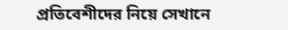প্রতিবেশীদের নিয়ে সেখানে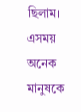ছিলাম। এসময় অনেক মানুষকে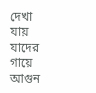দেখা যায় যাদের গায়ে আগুন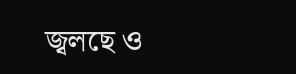জ্বলছে ও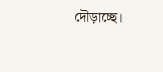দৌড়াচ্ছে।